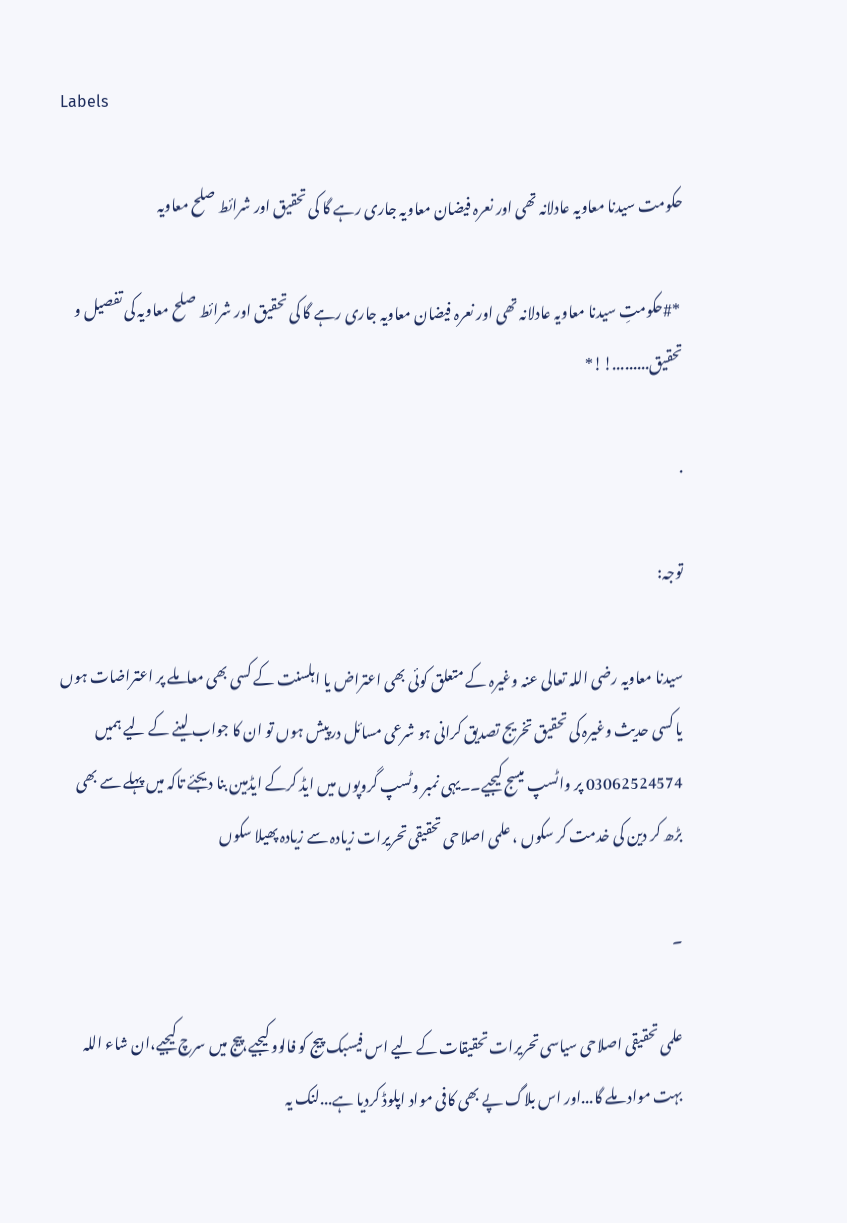Labels

حکومت سیدنا معاویہ عادلانہ تھی اور نعرہ فیضان معاویہ جاری رہے گا کی تحقیق اور شرائط صلح معاویہ

 *#حکومتِ سیدنا معاویہ عادلانہ تھی اور نعرہ فیضان معاویہ جاری رہے گا کی تحقیق اور شرائط صلح معاویہ کی تفصیل و تحقیق.........!!*

.

توجہ:

سیدنا معاویہ رضی اللہ تعالی عنہ وغیرہ کے متعلق کوئی بھی اعتراض یا اہلسنت کے کسی بھی معاملے پر اعتراضات ہوں یا کسی حدیث وغیرہ کی تحقیق تخریج تصدیق کرانی ہو شرعی مسائل درپیش ہوں تو ان کا جواب لینے کے لیے ہمیں 03062524574 پر واٹسپ میسج کیجیے۔۔یہی نمبر وٹسپ گروپوں میں ایڈ کرکے ایڈمین بنا دیجئے تاکہ میں پہلے سے بھی بڑھ کر دین کی خدمت کر سکوں ، علمی اصلاحی تحقیقی تحریرات زیادہ سے زیادہ پھیلا سکوں

۔

علمی تحقیقی اصلاحی سیاسی تحریرات تحقیقات کے لیے اس فیسبک پیج کو فالوو کیجیے،پیج میں سرچ کیجیے،ان شاء اللہ بہت مواد ملے گا...اور اس بلاگ پے بھی کافی مواد اپلوڈ کردیا ہے...لنک یہ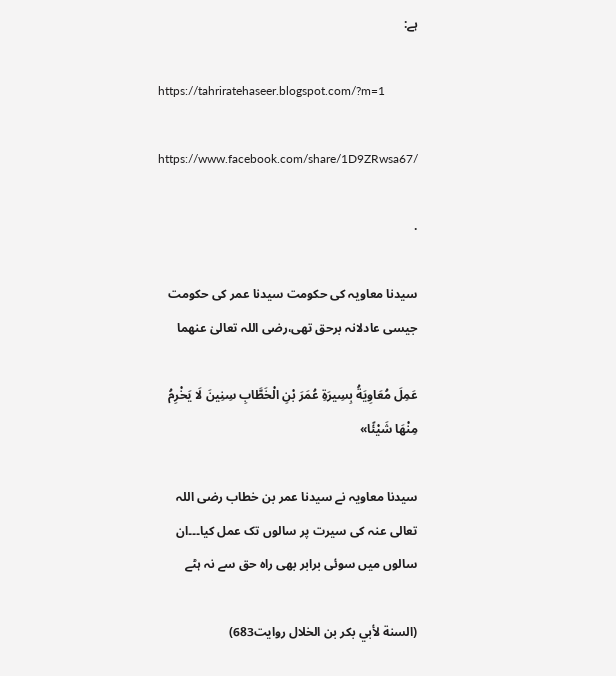ہے:

https://tahriratehaseer.blogspot.com/?m=1

https://www.facebook.com/share/1D9ZRwsa67/

.

سیدنا معاویہ کی حکومت سیدنا عمر کی حکومت جیسی عادلانہ برحق تھی،رضی اللہ تعالیٰ عنھما

عَمِلَ مُعَاوِيَةُ بِسِيرَةِ عُمَرَ بْنِ الْخَطَّابِ سِنِينَ لَا يَخْرِمُ مِنْهَا شَيْئًا»

سیدنا معاویہ نے سیدنا عمر بن خطاب رضی اللہ تعالی عنہ کی سیرت پر سالوں تک عمل کیا۔۔۔ان سالوں میں سوئی برابر بھی راہ حق سے نہ ہٹے

(السنة لأبي بكر بن الخلال روایت683)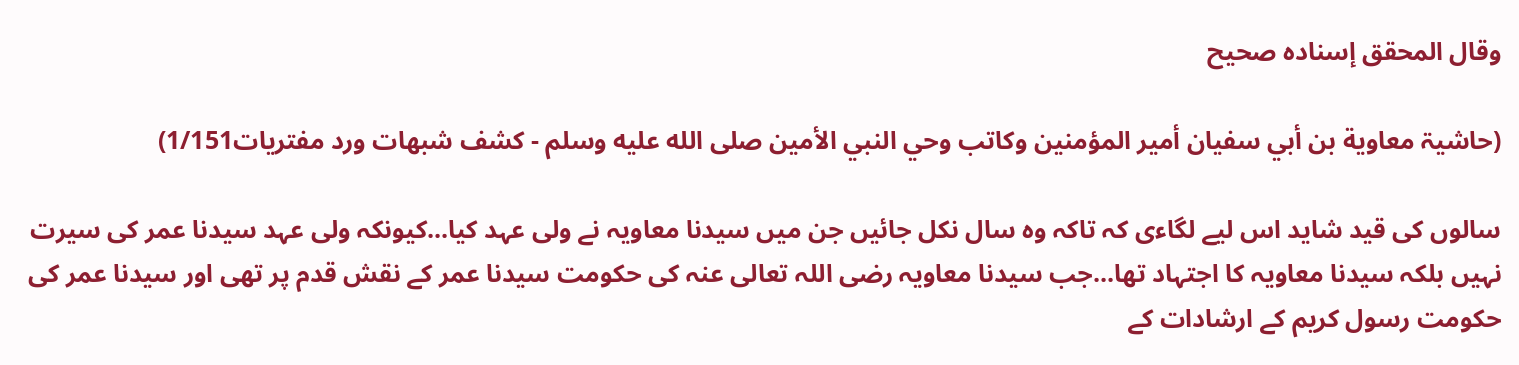وقال المحقق إسناده صحيح

(حاشیۃ معاوية بن أبي سفيان أمير المؤمنين وكاتب وحي النبي الأمين صلى الله عليه وسلم - كشف شبهات ورد مفتريات1/151)

سالوں کی قید شاید اس لیے لگاءی کہ تاکہ وہ سال نکل جائیں جن میں سیدنا معاویہ نے ولی عہد کیا...کیونکہ ولی عہد سیدنا عمر کی سیرت نہیں بلکہ سیدنا معاویہ کا اجتہاد تھا...جب سیدنا معاویہ رضی اللہ تعالی عنہ کی حکومت سیدنا عمر کے نقش قدم پر تھی اور سیدنا عمر کی حکومت رسول کریم کے ارشادات کے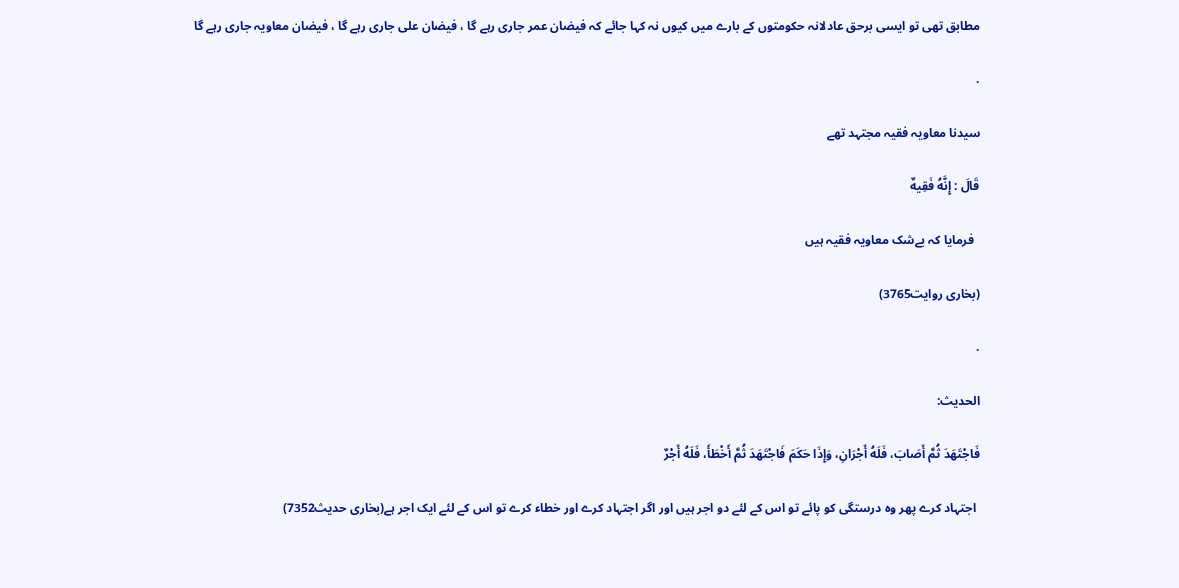مطابق تھی تو ایسی برحق عادلانہ حکومتوں کے بارے میں کیوں نہ کہا جائے کہ فیضان عمر جاری رہے گا ، فیضان علی جاری رہے گا ، فیضان معاویہ جاری رہے گا

.

سیدنا معاویہ فقیہ مجتہد تھے

قَالَ : إِنَّهُ فَقِيهٌ

  فرمایا کہ بےشک معاویہ فقیہ ہیں

(بخاری روایت3765)

.

الحدیث:

فَاجْتَهَدَ ثُمَّ أَصَابَ، فَلَهُ أَجْرَانِ، وَإِذَا حَكَمَ فَاجْتَهَدَ ثُمَّ أَخْطَأَ، فَلَهُ أَجْرٌ

 اجتہاد کرے پھر وہ درستگی کو پائے تو اس کے لئے دو اجر ہیں اور اگر اجتہاد کرے اور خطاء کرے تو اس کے لئے ایک اجر ہے(بخاری حدیث7352)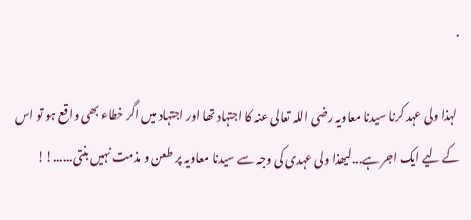.

 لہذا ولی عہد کرنا سیدنا معاویہ رضی اللہ تعالی عنہ کا اجتہاد تھا اور اجتہاد میں اگر خطاء بھی واقع ہو تو اس کے لیے ایک اجر ہے...لیھذا ولی عہدی کی وجہ سے سیدنا معاویہ پر طعن و مذمت نہیں بنتی......!!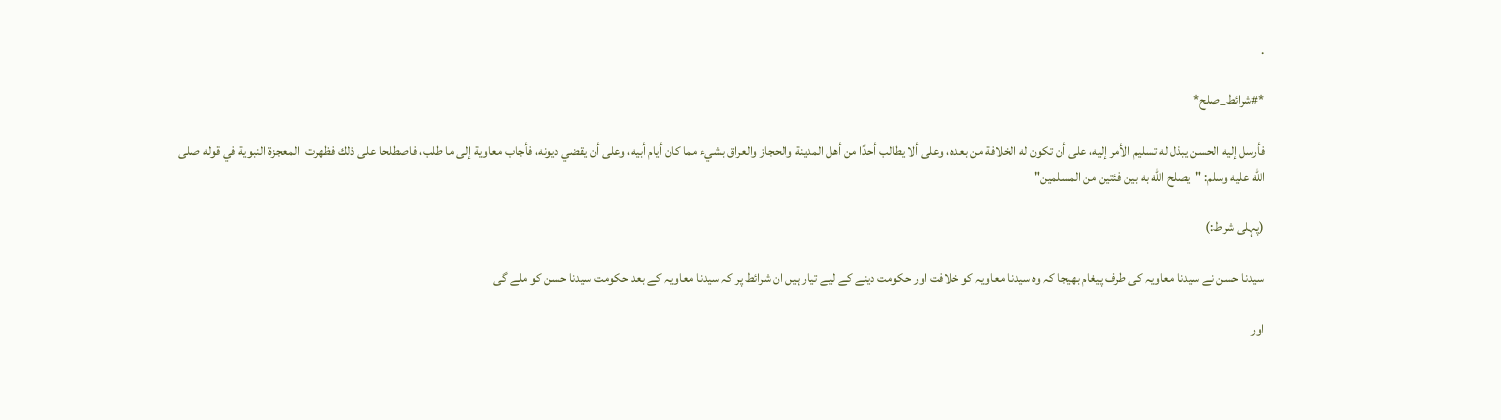.

*#شرائط_صلح*

فأرسل إليه الحسن يبذل له تسليم الأمر إليه، على أن تكون له الخلافة من بعده، وعلى ألا يطالب أحدًا من أهل المدينة والحجاز والعراق بشيء مما كان أيام أبيه، وعلى أن يقضي ديونه، فأجاب معاوية إلى ما طلب، فاصطلحا على ذلك فظهرت  المعجزة النبوية في قوله صلى الله عليه وسلم: "يصلح الله به بين فئتين من المسلمين"

(پہلی شرط:)

سیدنا حسن نے سیدنا معاویہ کی طرف پیغام بھیجا کہ وہ سیدنا معاویہ کو خلافت اور حکومت دینے کے لیے تیار ہیں ان شرائط پر کہ سیدنا معاویہ کے بعد حکومت سیدنا حسن کو ملے گی

اور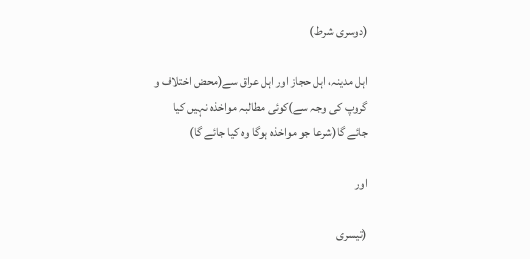(دوسری شرط)

اہل مدینہ، اہل حجاز اور اہل عراق سے(محض اختلاف و گروپ کی وجہ سے)کوئی مطالبہ مواخذہ نہیں کیا جائے گا(شرعا جو مواخذہ ہوگا وہ کیا جائے گا)

اور

(تیسری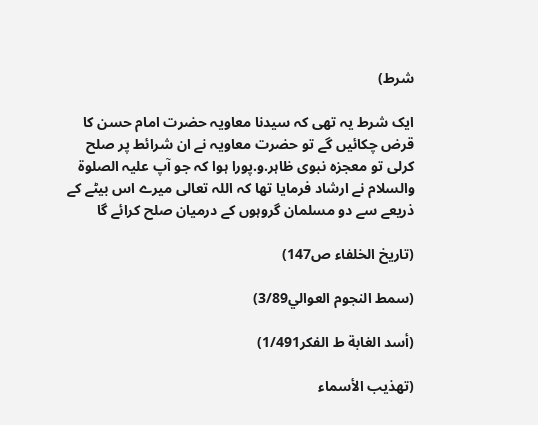شرط)

ایک شرط یہ تھی کہ سیدنا معاویہ حضرت امام حسن کا قرض چکائیں گے تو حضرت معاویہ نے ان شرائط پر صلح کرلی تو معجزہ نبوی ظاہر.و.پورا ہوا کہ جو آپ علیہ الصلوۃ والسلام نے ارشاد فرمایا تھا کہ اللہ تعالی میرے اس بیٹے کے ذریعے سے دو مسلمان گروہوں کے درمیان صلح کرائے گا

(تاريخ الخلفاء ص147)

(سمط النجوم العوالي3/89)

(أسد الغابة ط الفكر1/491)

(تهذيب الأسماء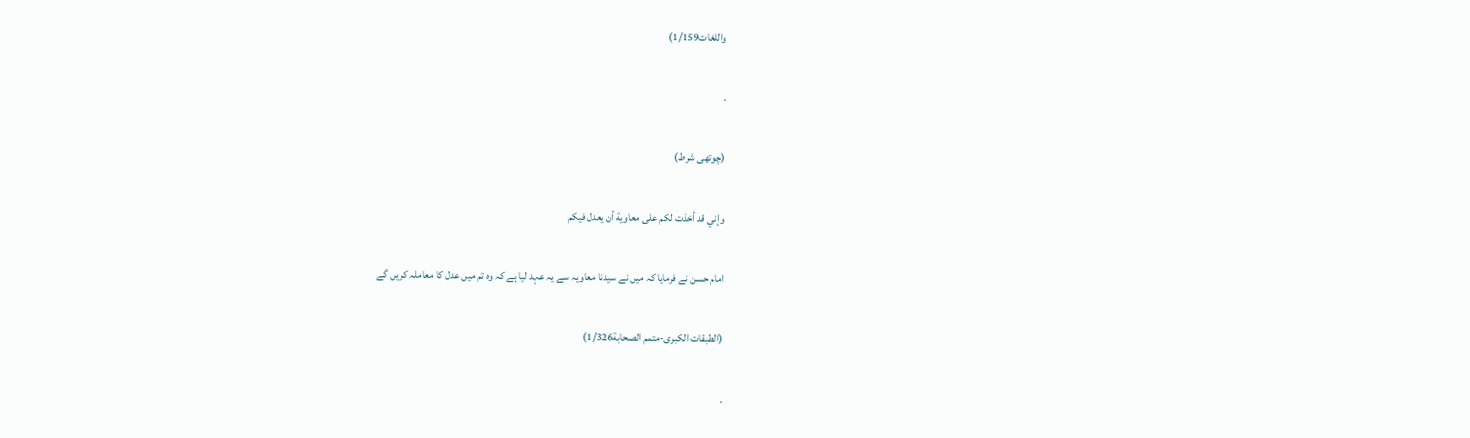واللغات1/159)

.

(چوتھی شرط)

وإني قد أخذت لكم على معاوية أن يعدل فيكم

امام حسن نے فرمایا کہ میں نے سیدنا معاویہ سے یہ عہد لیا ہے کہ وہ تم میں عدل کا معاملہ کریں گے

(الطبقات الكبرى-متمم الصحابة1/326)

.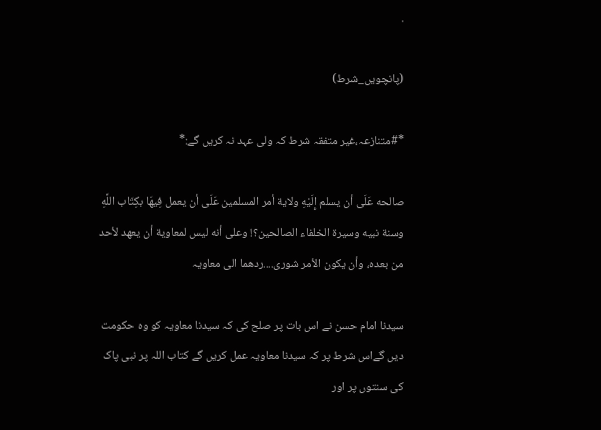.

(پانچویں_شرط)

*#متنازعہ،غیر متفقہ شرط کہ ولی عہد نہ کریں گے:*

صالحه عَلَى أن يسلم إِلَيْهِ ولاية أمر المسلمين عَلَى أن يعمل فِيهَا بكِتَاب اللَّهِ وسنة نبيه وسيرة الخلفاء الصالحين؟! وعلى أنه ليس لمعاوية أن يعهد لأحد من بعده، وأن يكون الأمر شورى....ردھما الی معاویہ

سیدنا امام حسن نے اس بات پر صلح کی کہ سیدنا معاویہ کو وہ حکومت دیں گےاس شرط پر کہ سیدنا معاویہ عمل کریں گے کتاب اللہ پر نبی پاک کی سنتوں پر اور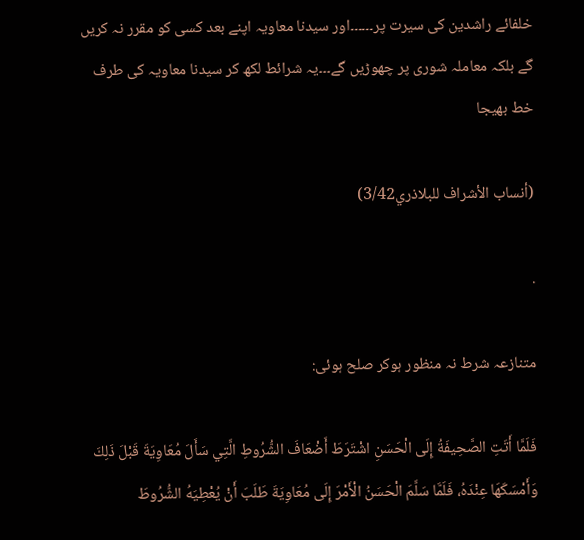خلفائے راشدین کی سیرت پر۔۔۔۔۔۔اور سیدنا معاویہ اپنے بعد کسی کو مقرر نہ کریں گے بلکہ معاملہ شوری پر چھوڑیں گے۔۔۔یہ شرائط لکھ کر سیدنا معاویہ کی طرف خط بھیجا

(أنساب الأشراف للبلاذري3/42)

.

متنازعہ شرط نہ منظور ہوکر صلح ہوئی:

فَلَمَّا أَتَتِ الصَّحِيفَةُ إِلَى الْحَسَنِ اشْتَرَطَ أَضْعَافَ الشُّرُوطِ الَّتِي سَأَلَ مُعَاوِيَةَ قَبْلَ ذَلِكَ وَأَمْسَكَهَا عِنْدَهُ، فَلَمَّا سَلَّمَ الْحَسَنُ الْأَمْرَ إِلَى مُعَاوِيَةَ طَلَبَ أَنْ يُعْطِيَهُ الشُّرُوطَ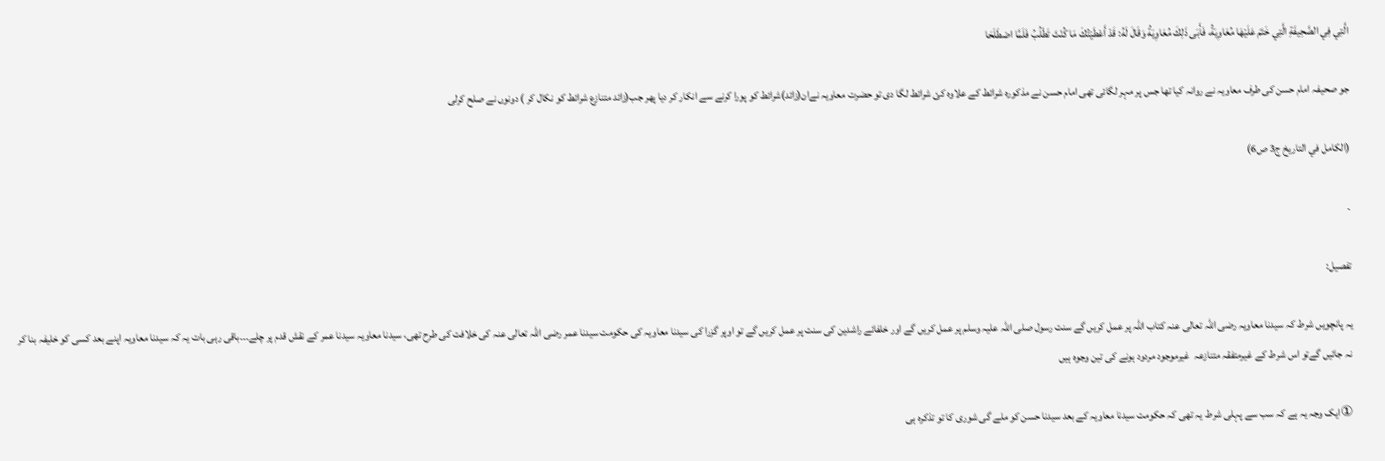الَّتِي فِي الصَّحِيفَةِ الَّتِي خَتَمَ عَلَيْهَا مُعَاوِيَةُ، فَأَبَى ذَلِكَ مُعَاوِيَةُ وَقَالَ لَهُ: قَدْ أَعْطَيْتُكَ مَا كُنْتَ تَطْلُبُ فَلَمَّا اصْطَلَحَا

جو صحیفہ امام حسن کی طرف معاویہ نے روانہ کیا تھا جس پر مہر لگائی تھی امام حسن نے مذکورہ شرائط کے علاوہ کئ شرائط لگا دی تو حضرت معاویہ نےان(زائد)شرائط کو پورا کرنے سے انکار کر دیا پھر جب(زائد متنازع شرائط کو نکال کر ) دونوں نے صلح کرلی

(الكامل في التاريخ ج3 ص6)

۔

تفصیل:

یہ پانچویں شرط کہ سیدنا معاویہ رضی اللہ تعالی عنہ کتاب اللہ پر عمل کریں گے سنت رسول صلی اللہ علیہ وسلم پر عمل کریں گے اور خلفائے راشدین کی سنت پر عمل کریں گے تو اوپر گزرا کی سیدنا معاویہ کی حکومت سیدنا عمر رضی اللہ تعالی عنہ کی خلافت کی طرح تھی، سیدنا معاویہ سیدنا عمر کے نقش قدم پر چلے۔۔۔باقی رہی بات یہ کہ سیدنا معاویہ اپنے بعد کسی کو خلیفہ بنا کر نہ جائیں گےتو اس شرط کے غیرمتفقہ متنازعہ  غیرموجود مردود ہونے کی تین وجوہ ہیں

①ایک وجہ یہ ہے کہ سب سے پہلی شرط یہ تھی کہ حکومت سیدنا معاویہ کے بعد سیدنا حسن کو ملے گی شوری کا تو تذکرہ ہی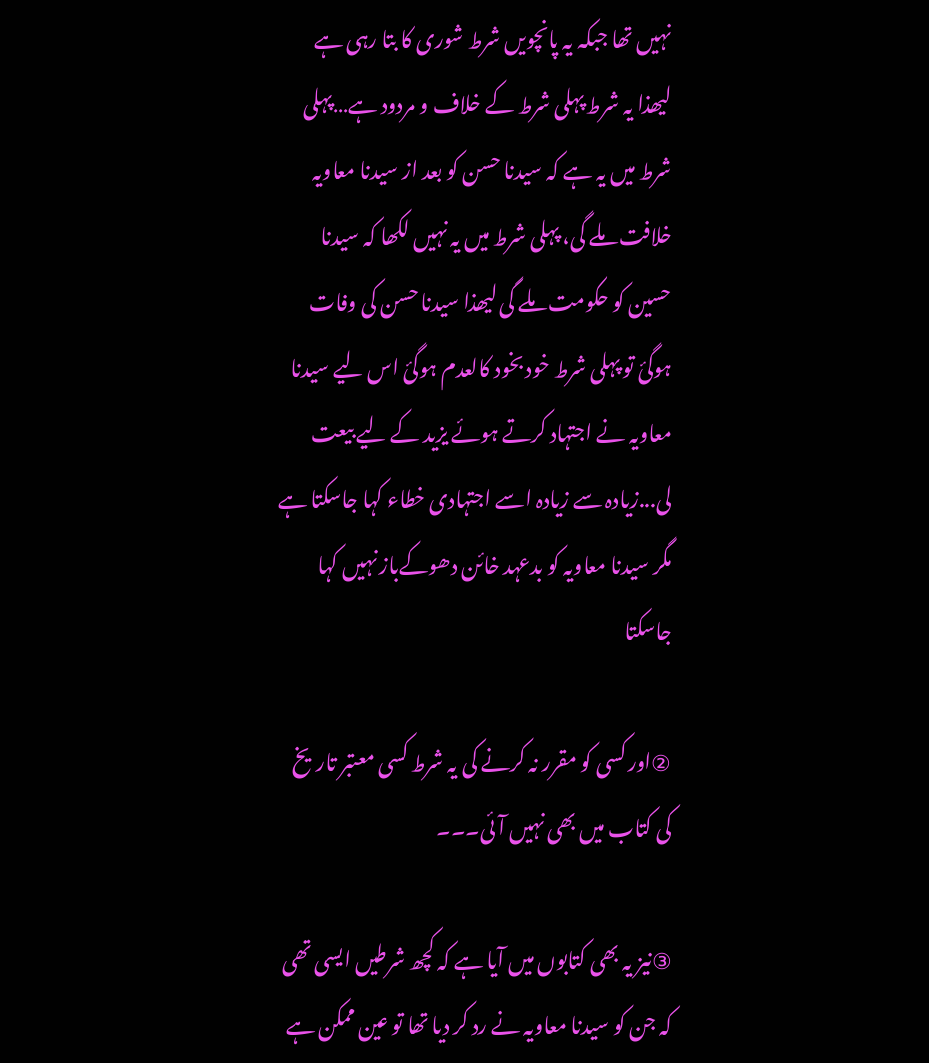نہیں تھا جبکہ یہ پانچویں شرط شوری کا بتا رہی ہے لیھذا یہ شرط پہلی شرط کے خلاف و مردود ہے…پہلی شرط میں یہ ہے کہ سیدنا حسن کو بعد از سیدنا معاویہ خلافت ملے گی، پہلی شرط میں یہ نہیں لکھا کہ سیدنا حسین کو حکومت ملے گی لیھذا سیدنا حسن کی وفات ہوگئ تو پہلی شرط خود بخود کالعدم ہوگئ اس لیے سیدنا معاویہ نے اجتہاد کرتے ہوئے یزید کے لیے بیعت لی...زیادہ سے زیادہ اسے اجتہادی خطاء کہا جاسکتا ہے مگر سیدنا معاویہ کو بدعہد خائن دھوکےباز نہیں کہا جاسکتا

②اور کسی کو مقرر نہ کرنے کی یہ شرط کسی معتبر تاریخ کی کتاب میں بھی نہیں آئی۔۔۔

③نیز یہ بھی کتابوں میں آیا ہے کہ کچھ شرطیں ایسی تھی کہ جن کو سیدنا معاویہ نے رد کر دیا تھا تو عین ممکن ہے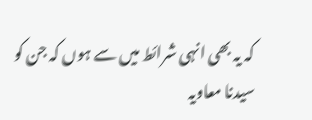کہ یہ بھی انہی شرائط میں سے ہوں کہ جن کو سیدنا معاویہ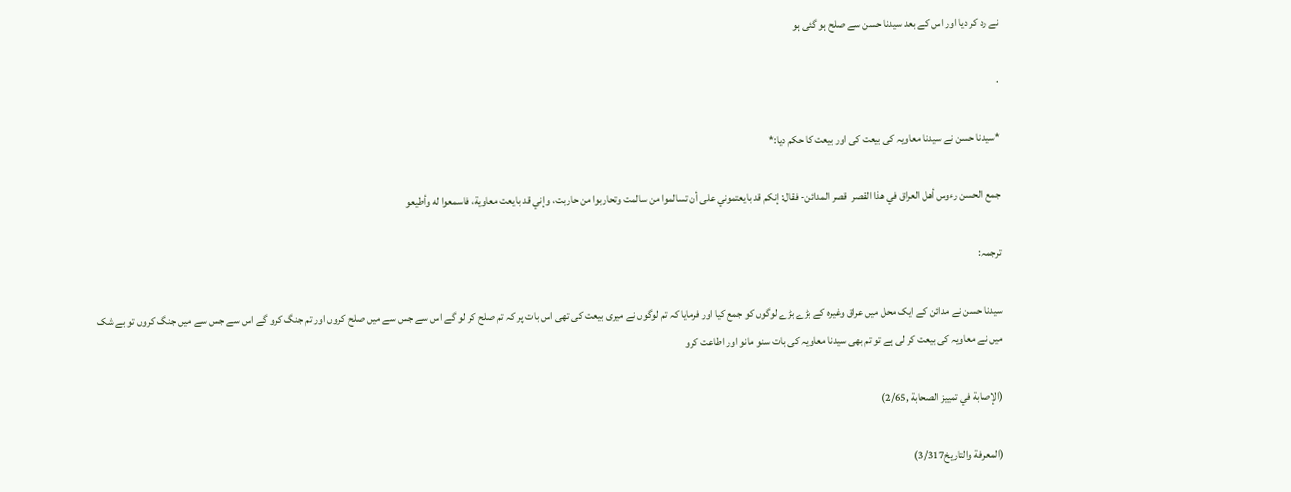نے رد کر دیا اور اس کے بعد سیدنا حسن سے صلح ہو گئی ہو

.

*سیدنا حسن نے سیدنا معاویہ کی بیعت کی اور بیعت کا حکم دیا:*

جمع الحسن رءوس أهل العراق في هذا القصر  قصر المدائن- فقال: إنكم قد بايعتموني على أن تسالموا من سالمت وتحاربوا من حاربت، وإني قد بايعت معاوية، فاسمعوا له وأطيعو

ترجمہ:

سیدنا حسن نے مدائن کے ایک محل میں عراق وغیرہ کے بڑے بڑے لوگوں کو جمع کیا اور فرمایا کہ تم لوگوں نے میری بیعت کی تھی اس بات پر کہ تم صلح کر لو گے اس سے جس سے میں صلح کروں اور تم جنگ کرو گے اس سے جس سے میں جنگ کروں تو بے شک میں نے معاویہ کی بیعت کر لی ہے تو تم بھی سیدنا معاویہ کی بات سنو مانو اور اطاعت کرو

(الإصابة في تمييز الصحابة ,2/65)

(المعرفة والتاريخ3/317)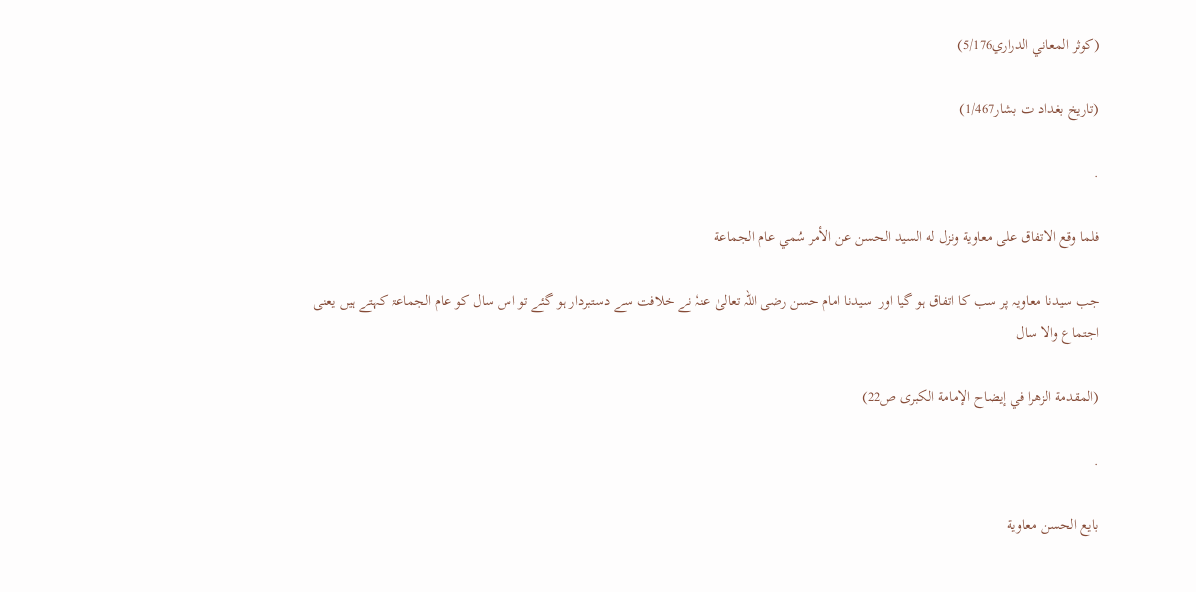(كوثر المعاني الدراري5/176)

(تاريخ بغداد ت بشار1/467)

.

فلما وقع الاتفاق على معاوية ونزل له السيد الحسن عن الأمر سُمي عام الجماعة

جب سیدنا معاویہ پر سب کا اتفاق ہو گیا اور  سیدنا امام حسن رضی اللہ تعالیٰ عنہٗ نے خلافت سے دستبردار ہو گئے تو اس سال کو عام الجماعۃ کہتے ہیں یعنی اجتماع والا سال

(المقدمة الزهرا في إيضاح الإمامة الكبرى ص22)

.

بايع الحسن معاوية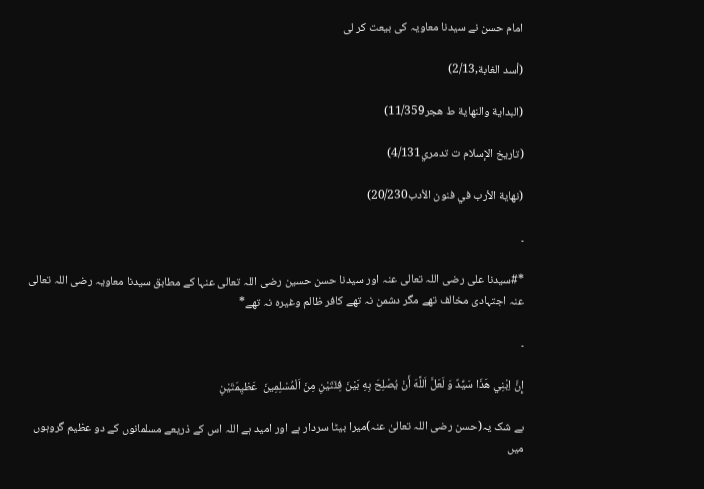امام حسن نے سیدنا معاویہ کی بیعت کر لی

(أسد الغابة,2/13)

(البداية والنهاية ط هجر11/359)

(تاريخ الإسلام ت تدمري4/131)

(نهاية الأرب في فنون الأدب20/230)

۔

*#سیدنا علی رضی اللہ تعالی عنہ اور سیدنا حسن حسین رضی اللہ تعالی عنہا کے مطابق سیدنا معاویہ رضی اللہ تعالی عنہ اجتہادی مخالف تھے مگر دشمن نہ تھے کافر ظالم وغیرہ نہ تھے*

۔

إِنَّ اِبْنِي هَذَا سَيِّدٌ وَ لَعَلَّ اَللَّهَ أَنْ يُصْلِحَ بِهِ بَيْنَ فِئَتَيْنِ مِنَ اَلْمُسْلِمِينَ  عَظيِمَتَيْنِ

بے شک یہ(حسن رضی اللہ تعالیٰ عنہ)میرا بیٹا سردار ہے اور امید ہے اللہ اس کے ذریعے مسلمانوں کے دو عظیم گروہوں میں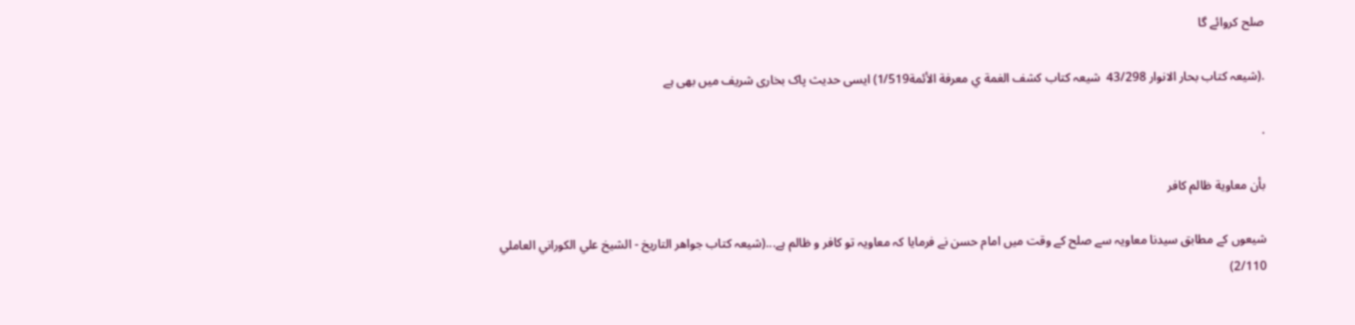صلح کروائے گا

.(شیعہ کتاب بحار الانوار 43/298  شیعہ کتاب کشف الغمة ي معرفة الأئمة1/519) ایسی حدیث پاک بخاری شریف میں بھی ہے

.

بأن معاوية ظالم كافر

شیعوں کے مطابق سیدنا معاویہ سے صلح کے وقت میں امام حسن نے فرمایا کہ معاویہ تو کافر و ظالم ہے...(شیعہ کتاب جواهر التاريخ - الشيخ علي الكوراني العاملي 2/110)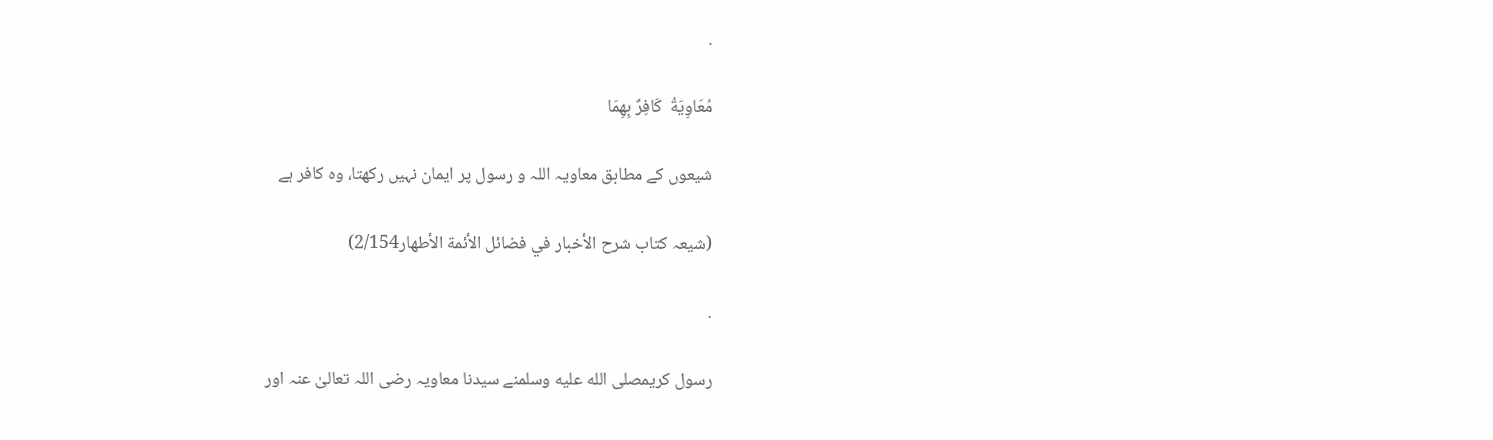.

مُعَاوِيَةُ  كَافِرٌ بِهِمَا

شیعوں کے مطابق معاویہ اللہ و رسول پر ایمان نہیں رکھتا، وہ کافر ہے

(شیعہ کتاب شرح الأخبار في فضائل الأئمة الأطهار2/154)

.

رسول کریمصلى الله عليه وسلمنے سیدنا معاویہ رضی اللہ تعالیٰ عنہ اور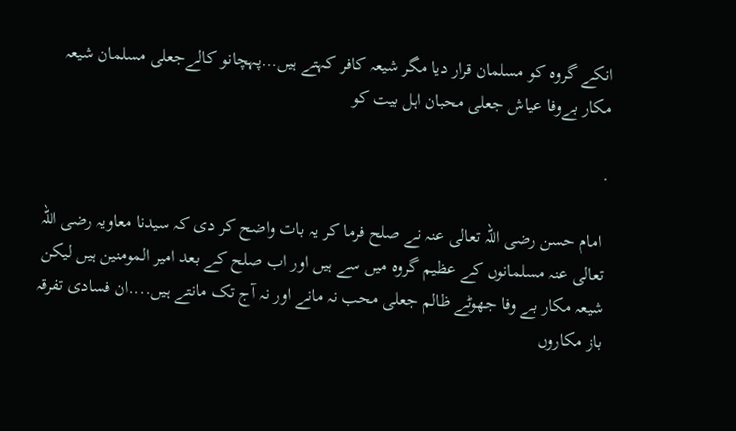انکے گروہ کو مسلمان قرار دیا مگر شیعہ کافر کہتے ہیں…پہچانو کالےجعلی مسلمان شیعہ مکار بےوفا عیاش جعلی محبان اہل بیت کو

.

 امام حسن رضی اللہ تعالی عنہ نے صلح فرما کر یہ بات واضح کر دی کہ سیدنا معاویہ رضی اللہ تعالی عنہ مسلمانوں کے عظیم گروہ میں سے ہیں اور اب صلح کے بعد امیر المومنین ہیں لیکن شیعہ مکار بے وفا جھوٹے ظالم جعلی محب نہ مانے اور نہ آج تک مانتے ہیں....ان فسادی تفرقہ باز مکاروں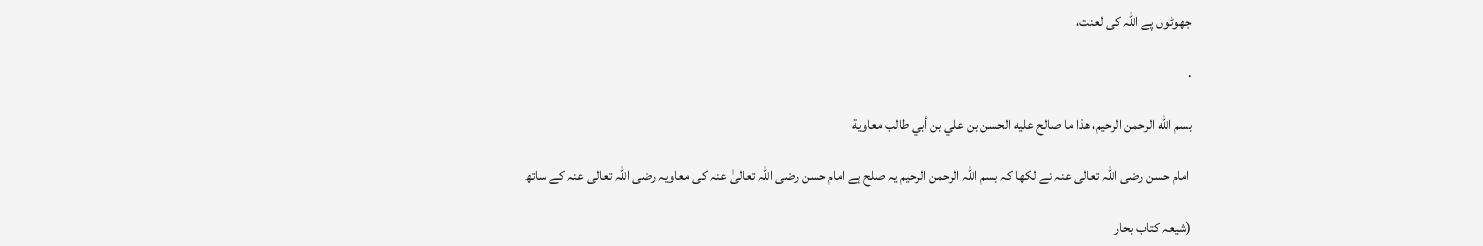جھوٹوں پے اللہ کی لعنت،

.

بسم الله الرحمن الرحيم، هذا ما صالح عليه الحسن بن علي بن أبي طالب معاوية

 امام حسن رضی اللہ تعالی عنہ نے لکھا کہ بسم اللہ الرحمن الرحیم یہ صلح ہے امام حسن رضی اللہ تعالیٰ عنہ کی معاویہ رضی اللہ تعالی عنہ کے ساتھ

(شیعہ کتاب بحار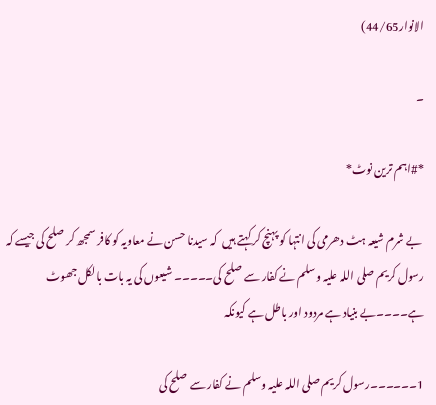الانوار44/65)

۔

*#اہم ترین نوٹ*

 بے شرم شیعہ ہٹ دھرمی کی انتہا کو پہنچ کر کہتے ہیں  کہ سیدنا حسن نے معاویہ کو کافر سمجھ کر صلح کی جیسے کہ رسول کریم صلی اللہ علیہ وسلم نے کفار سے صلح کی۔۔۔۔۔ شیعوں کی یہ بات بالکل جھوٹ ہے۔۔۔۔بے بنیاد ہے مردود اور باطل ہے کیونکہ

1۔۔۔۔۔۔رسول کریم صلی اللہ علیہ وسلم نے کفار سے صلح کی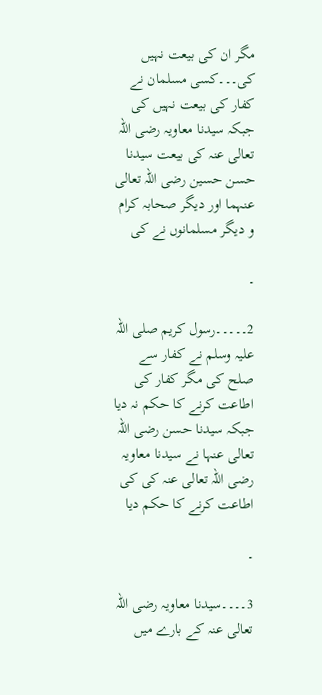مگر ان کی بیعت نہیں کی۔۔۔کسی مسلمان نے کفار کی بیعت نہیں کی جبکہ سیدنا معاویہ رضی اللہ تعالی عنہ کی بیعت سیدنا حسن حسین رضی اللہ تعالی عنہما اور دیگر صحابہ کرام و دیگر مسلمانوں نے کی

۔

2۔۔۔۔۔رسول کریم صلی اللہ علیہ وسلم نے کفار سے صلح کی مگر کفار کی اطاعت کرنے کا حکم نہ دیا جبکہ سیدنا حسن رضی اللہ تعالی عنہا نے سیدنا معاویہ رضی اللہ تعالی عنہ کی کی اطاعت کرنے کا حکم دیا

۔

3۔۔۔۔سیدنا معاویہ رضی اللہ تعالی عنہ کے بارے میں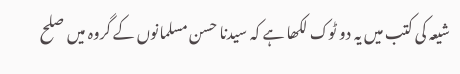شیعہ کی کتب میں یہ دو ٹوک لکھا ہے کہ سیدنا حسن مسلمانوں کے گروہ میں صلح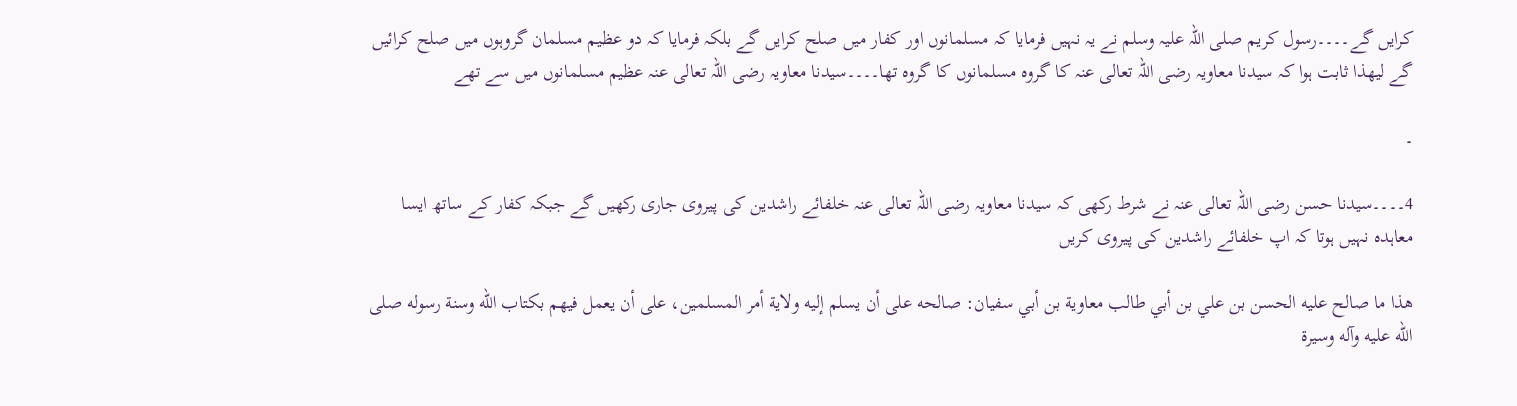کرایں گے۔۔۔۔رسول کریم صلی اللہ علیہ وسلم نے یہ نہیں فرمایا کہ مسلمانوں اور کفار میں صلح کرایں گے بلکہ فرمایا کہ دو عظیم مسلمان گروہوں میں صلح کرائیں گے لیھذا ثابت ہوا کہ سیدنا معاویہ رضی اللہ تعالی عنہ کا گروہ مسلمانوں کا گروہ تھا۔۔۔۔سیدنا معاویہ رضی اللہ تعالی عنہ عظیم مسلمانوں میں سے تھے

۔

4۔۔۔۔سیدنا حسن رضی اللہ تعالی عنہ نے شرط رکھی کہ سیدنا معاویہ رضی اللہ تعالی عنہ خلفائے راشدین کی پیروی جاری رکھیں گے جبکہ کفار کے ساتھ ایسا معاہدہ نہیں ہوتا کہ اپ خلفائے راشدین کی پیروی کریں

هذا ما صالح عليه الحسن بن علي بن أبي طالب معاوية بن أبي سفيان: صالحه على أن يسلم إليه ولاية أمر المسلمين، على أن يعمل فيهم بكتاب الله وسنة رسوله صلى الله عليه وآله وسيرة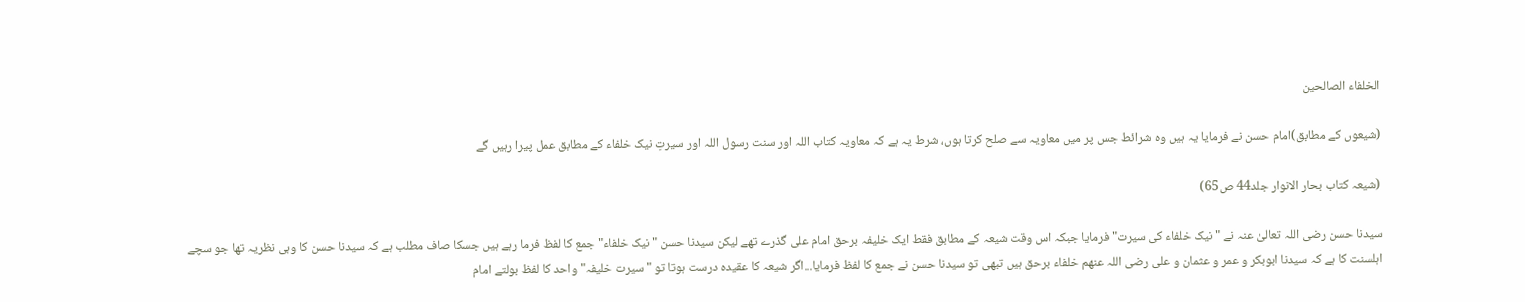الخلفاء الصالحين

(شیعوں کے مطابق)امام حسن نے فرمایا یہ ہیں وہ شرائط جس پر میں معاویہ سے صلح کرتا ہوں، شرط یہ ہے کہ معاویہ کتاب اللہ اور سنت رسول اللہ اور سیرتِ نیک خلفاء کے مطابق عمل پیرا رہیں گے

(شیعہ کتاب بحار الانوار جلد44 ص65)

سیدنا حسن رضی اللہ تعالیٰ عنہ نے "نیک خلفاء کی سیرت" فرمایا جبکہ اس وقت شیعہ کے مطابق فقط ایک خلیفہ برحق امام علی گذرے تھے لیکن سیدنا حسن "نیک خلفاء" جمع کا لفظ فرما رہے ہیں جسکا صاف مطلب ہے کہ سیدنا حسن کا وہی نظریہ تھا جو سچے اہلسنت کا ہے کہ سیدنا ابوبکر و عمر و عثمان و علی رضی اللہ عنھم خلفاء برحق ہیں تبھی تو سیدنا حسن نے جمع کا لفظ فرمایا...اگر شیعہ کا عقیدہ درست ہوتا تو "سیرت خلیفہ" واحد کا لفظ بولتے امام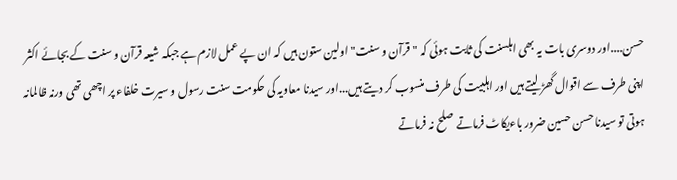حسن....اور دوسری بات یہ بھی اہلسنت کی ثابت ہوئی کہ "قرآن و سنت" اولین ستون ہیں کہ ان پے عمل لازم ہے جبکہ شیعہ قرآن و سنت کے بجائے اکثر اپنی طرف سے اقوال گھڑ لیتے ہیں اور اہلبیت کی طرف منسوب کر دیتے ہیں...اور سیدنا معاویہ کی حکومت سنت رسول و سیرت خلفاء پر اچھی تھی ورنہ ظالمانہ ہوتی تو سیدنا حسن حسین ضرور باءیکاٹ فرماتے صلح نہ فرماتے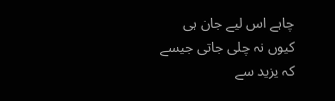چاہے اس لیے جان ہی کیوں نہ چلی جاتی جیسے کہ یزید سے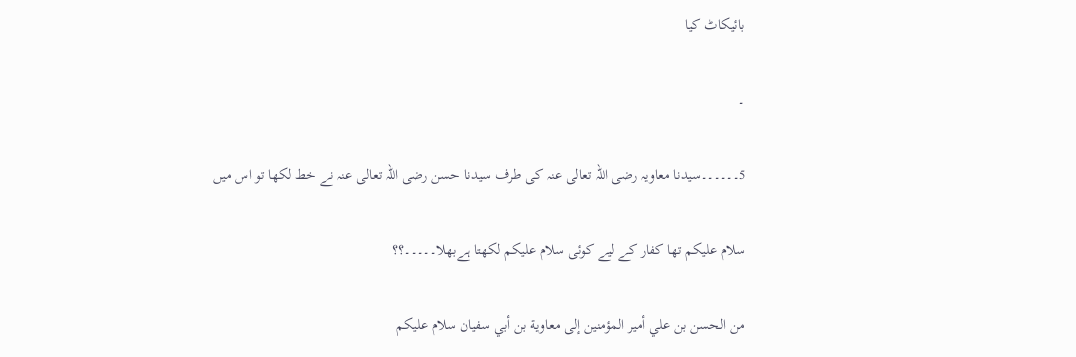بائیکاٹ کیا

۔

5۔۔۔۔۔۔سیدنا معاویہ رضی اللہ تعالی عنہ کی طرف سیدنا حسن رضی اللہ تعالی عنہ نے خط لکھا تو اس میں

سلام علیکم تھا کفار کے لیے کوئی سلام علیکم لکھتا ہےبھلا۔۔۔۔۔؟؟

من الحسن بن علي أمير المؤمنين إلى معاوية بن أبي سفيان سلام عليكم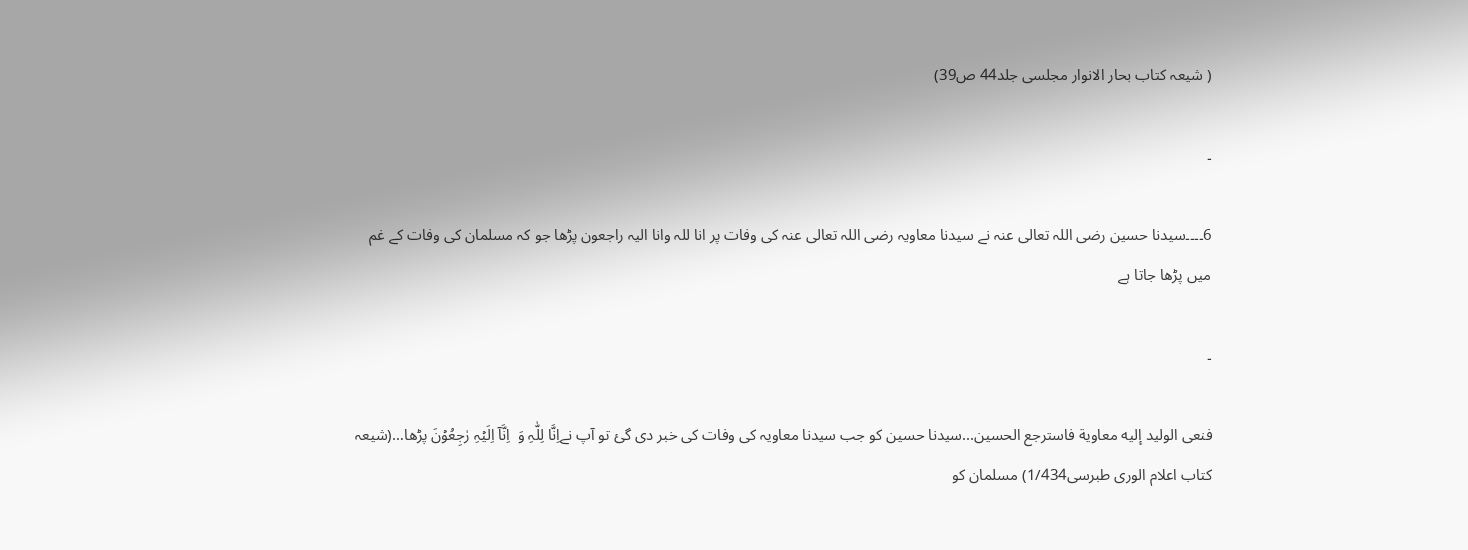( شیعہ کتاب بحار الانوار مجلسی جلد44 ص39)

۔

6۔۔۔۔سیدنا حسین رضی اللہ تعالی عنہ نے سیدنا معاویہ رضی اللہ تعالی عنہ کی وفات پر انا للہ وانا الیہ راجعون پڑھا جو کہ مسلمان کی وفات کے غم میں پڑھا جاتا ہے

۔

فنعى الوليد إليه معاوية فاسترجع الحسين...سیدنا حسین کو جب سیدنا معاویہ کی وفات کی خبر دی گئ تو آپ نےاِنَّا لِلّٰہِ وَ  اِنَّاۤ اِلَیۡہِ رٰجِعُوۡنَ پڑھا…(شیعہ کتاب اعلام الوری طبرسی1/434) مسلمان کو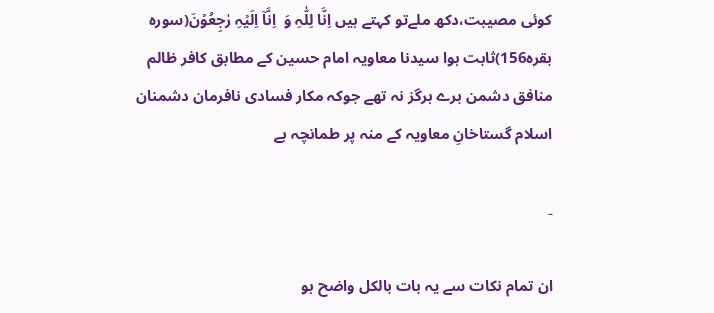کوئی مصیبت،دکھ ملےتو کہتے ہیں اِنَّا لِلّٰہِ وَ  اِنَّاۤ اِلَیۡہِ رٰجِعُوۡنَ(سورہ بقرہ156)ثابت ہوا سیدنا معاویہ امام حسین کے مطابق کافر ظالم منافق دشمن برے ہرگز نہ تھے جوکہ مکار فسادی نافرمان دشمنان اسلام گستاخانِ معاویہ کے منہ پر طمانچہ ہے

۔

ان تمام نکات سے یہ بات بالکل واضح ہو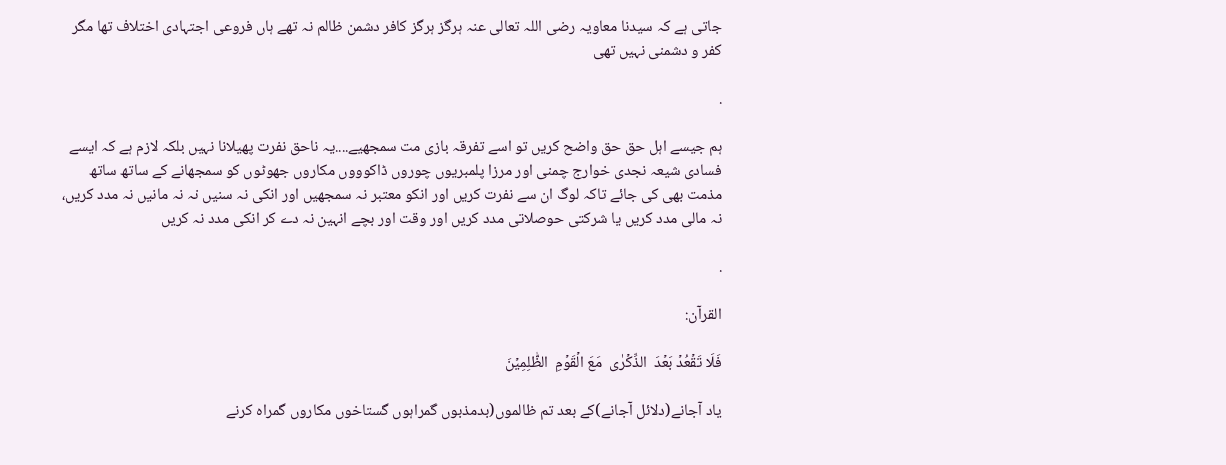جاتی ہے کہ سیدنا معاویہ رضی اللہ تعالی عنہ ہرگز ہرگز کافر دشمن ظالم نہ تھے ہاں فروعی اجتہادی اختلاف تھا مگر کفر و دشمنی نہیں تھی

.

ہم جیسے اہل حق حق واضح کریں تو اسے تفرقہ بازی مت سمجھیے....یہ ناحق نفرت پھیلانا نہیں بلکہ لازم ہے کہ ایسے فسادی شیعہ نجدی خوارج چمنی اور مرزا پلمبریوں چوروں ڈاکوووں مکاروں جھوٹوں کو سمجھانے کے ساتھ ساتھ مذمت بھی کی جائے تاکہ لوگ ان سے نفرت کریں اور انکو معتبر نہ سمجھیں اور انکی نہ سنیں نہ نہ مانیں نہ مدد کریں،  نہ مالی مدد کریں یا شرکتی حوصلاتی مدد کریں اور وقت اور بچے انہین نہ دے کر انکی مدد نہ کریں

.

القرآن:

فَلَا تَقۡعُدۡ بَعۡدَ  الذِّکۡرٰی  مَعَ الۡقَوۡمِ  الظّٰلِمِیۡنَ

یاد آجانے(دلائل آجانے)کے بعد تم ظالموں(بدمذبوں گمراہوں گستاخوں مکاروں گمراہ کرنے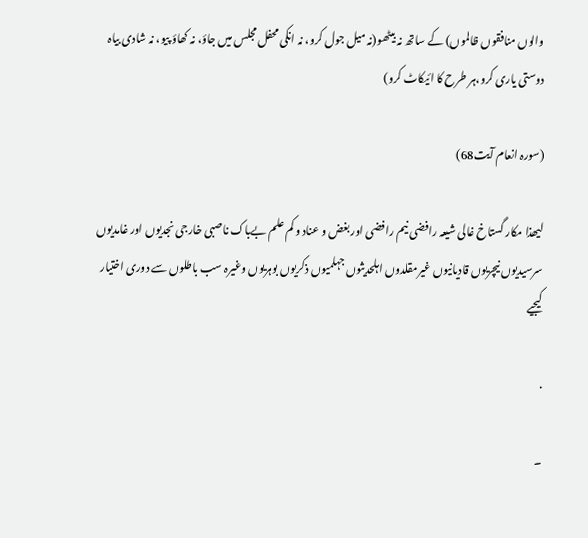والوں منافقوں ظالموں) کے ساتھ نہ بیٹھو(نہ میل جول کرو، نہ انکی محفل مجلس میں جاؤ، نہ کھاؤ پیو، نہ شادی بیاہ دوستی یاری کرو،ہر طرح کا ائیکاٹ کرو)

(سورہ انعام آیت68)

لیھذا مکار گستاخ غالی شیعہ رافضی نیم رافضی اور بغض و عناد و کم علم بےباک ناصبی خارجی نجدیوں اور غامدیوں سرسیدیوں نیچریوں قادیانیوں غیرمقلدوں اہلحدیثوں جہلمیوں ذکریوں بوہریوں وغیرہ سب باطلوں سے دوری اختیار کیجیے

.

۔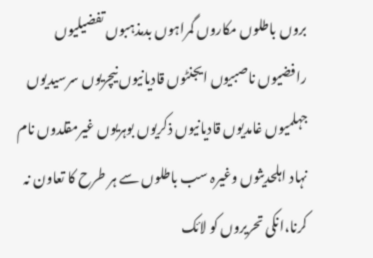بروں باطلوں مکاروں گمراہوں بدمذہبوں تفضیلیوں رافضیوں ناصبیوں ایجنٹوں قادیانیوں نیچریوں سرسیدیوں جہلمیوں غامدیوں قادیانیوں ذکریوں بوہریوں غیرمقلدوں نام نہاد اہلحدیثوں وغیرہ سب باطلوں سے ہر طرح کا تعاون نہ کرنا،انکی تحریروں کو لائک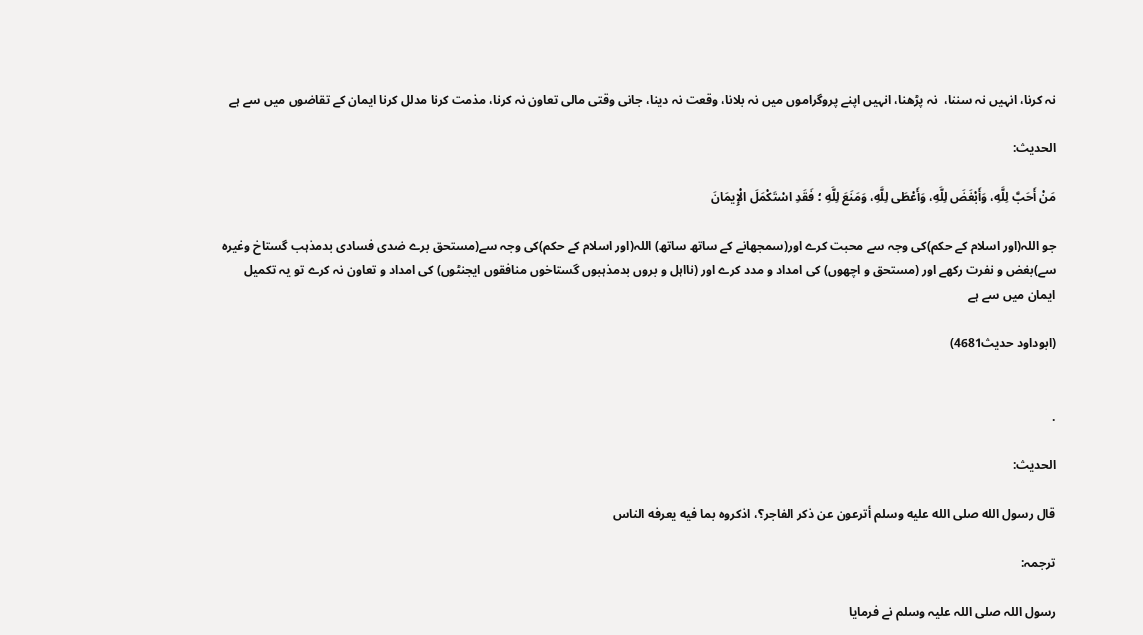نہ کرنا، انہیں نہ سننا،  نہ پڑھنا، انہیں اپنے پروگراموں میں نہ بلانا، وقعت نہ دینا، جانی وقتی مالی تعاون نہ کرنا، مذمت کرنا مدلل کرنا ایمان کے تقاضوں میں سے ہے

الحدیث:

مَنْ أَحَبَّ لِلَّهِ، وَأَبْغَضَ لِلَّهِ، وَأَعْطَى لِلَّهِ، وَمَنَعَ لِلَّهِ ؛ فَقَدِ اسْتَكْمَلَ الْإِيمَانَ

جو اللہ(اور اسلام کے حکم)کی وجہ سے محبت کرے اور(سمجھانے کے ساتھ ساتھ) اللہ(اور اسلام کے حکم)کی وجہ سے(مستحق برے ضدی فسادی بدمذہب گستاخ وغیرہ سے)بغض و نفرت رکھے اور (مستحق و اچھوں) کی امداد و مدد کرے اور (نااہل و بروں بدمذہبوں گستاخوں منافقوں ایجنٹوں) کی امداد و تعاون نہ کرے تو یہ تکمیل ایمان میں سے ہے

(ابوداود حدیث4681)


.

الحدیث:

قال رسول الله صلى الله عليه وسلم أترعون عن ذكر الفاجر؟، اذكروه بما فيه يعرفه الناس

ترجمہ:

رسول اللہ صلی اللہ علیہ وسلم نے فرمایا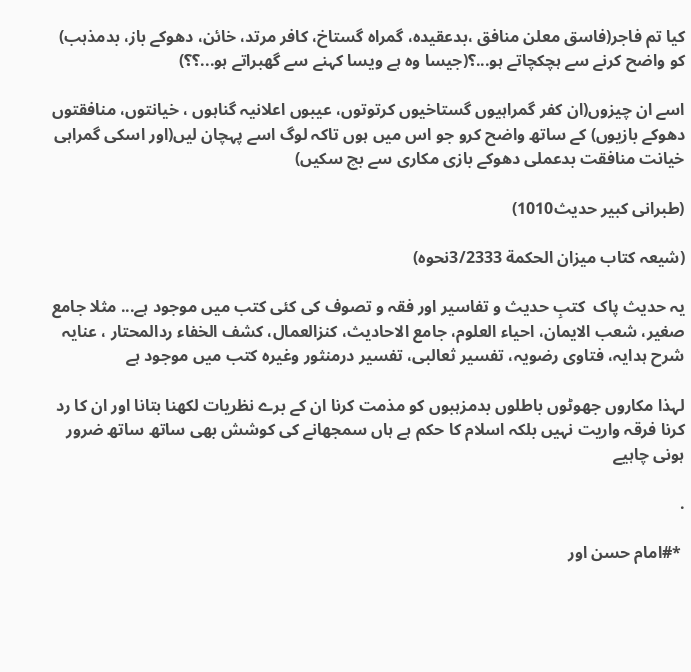کیا تم فاجر(فاسق معلن منافق ،بدعقیدہ، گمراہ گستاخ، کافر مرتد، خائن، دھوکے باز، بدمذہب) کو واضح کرنے سے ہچکچاتے ہو...؟(جیسا وہ ہے ویسا کہنے سے گھبراتے ہو...؟؟)

اسے ان چیزوں(ان کفر گمراہیوں گستاخیوں کرتوتوں، عیبوں اعلانیہ گناہوں ، خیانتوں، منافقتوں دھوکے بازیوں) کے ساتھ واضح کرو جو اس میں ہوں تاکہ لوگ اسے پہچان لیں(اور اسکی گمراہی خیانت منافقت بدعملی دھوکے بازی مکاری سے بچ سکیں)

(طبرانی کبیر حدیث1010)

(شیعہ کتاب ميزان الحكمة 3/2333نحوہ)

یہ حدیث پاک  کتبِ حدیث و تفاسیر اور فقہ و تصوف کی کئی کتب میں موجود ہے... مثلا جامع صغیر، شعب الایمان، احیاء العلوم، جامع الاحادیث، کنزالعمال، کشف الخفاء ردالمحتار ، عنایہ شرح ہدایہ، فتاوی رضویہ، تفسیر ثعالبی، تفسیر درمنثور وغیرہ کتب میں موجود ہے

لہذا مکاروں جھوٹوں باطلوں بدمزہبوں کو مذمت کرنا ان کے برے نظریات لکھنا بتانا اور ان کا رد کرنا فرقہ واریت نہیں بلکہ اسلام کا حکم ہے ہاں سمجھانے کی کوشش بھی ساتھ ساتھ ضرور ہونی چاہیے

.

 *#امام حسن اور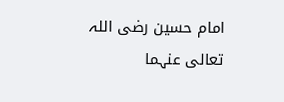امام حسین رضی اللہ تعالی عنہما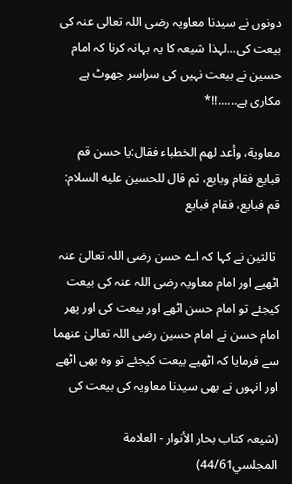دونوں نے سیدنا معاویہ رضی اللہ تعالی عنہ کی بیعت کی...لہذا شیعہ کا یہ بہانہ کرنا کہ امام حسین نے بیعت نہیں کی سراسر جھوٹ ہے مکاری ہے......!!*

معاوية، وأعد لهم الخطباء فقال:يا حسن قم قبايع فقام وبايع، ثم قال للحسين عليه السلام: قم فبايع، فقام فبايع

 ثالثین نے کہا کہ اے حسن رضی اللہ تعالیٰ عنہ اٹھیے اور امام معاویہ رضی اللہ عنہ کی بیعت کیجئے تو امام حسن اٹھے اور بیعت کی اور پھر امام حسن نے امام حسین رضی اللہ تعالیٰ عنھما سے فرمایا کہ اٹھیے بیعت کیجئے تو وہ بھی اٹھے اور انہوں نے بھی سیدنا معاویہ کی بیعت کی

(شیعہ کتاب بحار الأنوار - العلامة المجلسي44/61)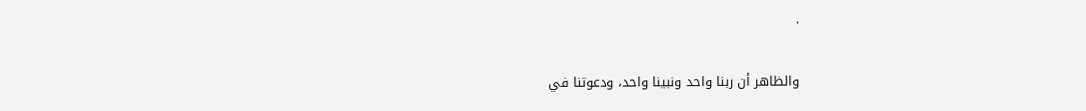.

والظاهر أن ربنا واحد ونبينا واحد، ودعوتنا في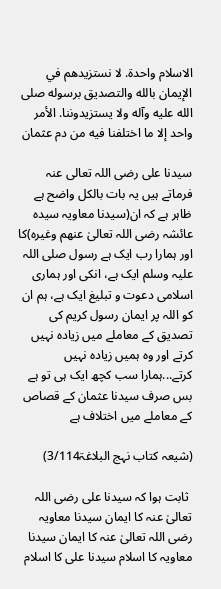الاسلام واحدة. لا نستزيدهم في الإيمان بالله والتصديق برسوله صلى الله عليه وآله ولا يستزيدوننا. الأمر واحد إلا ما اختلفنا فيه من دم عثمان

سیدنا علی رضی اللہ تعالی عنہ فرماتے ہیں یہ بات بالکل واضح ہے ظاہر ہے کہ ان(سیدنا معاویہ سیدہ عائشہ رضی اللہ تعالیٰ عنھم وغیرہ)کا اور ہمارا رب ایک ہے رسول صلی اللہ علیہ وسلم ایک ہے، انکی اور ہماری اسلامی دعوت و تبلیغ ایک ہے، ہم ان کو اللہ پر ایمان رسول کریم کی تصدیق کے معاملے میں زیادہ نہیں کرتے اور وہ ہمیں زیادہ نہیں کرتے...ہمارا سب کچھ ایک ہی تو ہے بس صرف سیدنا عثمان کے قصاص کے معاملے میں اختلاف ہے

(شیعہ کتاب نہج البلاغۃ3/114)

 ثابت ہوا کہ سیدنا علی رضی اللہ تعالیٰ عنہ کا ایمان سیدنا معاویہ رضی اللہ تعالیٰ عنہ کا ایمان سیدنا معاویہ کا اسلام سیدنا علی کا اسلام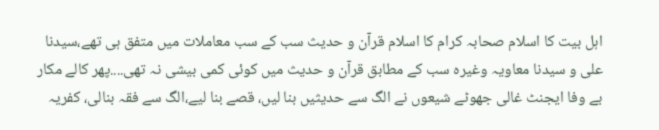اہل بیت کا اسلام صحابہ کرام کا اسلام قرآن و حدیث سب کے سب معاملات میں متفق ہی تھے،سیدنا علی و سیدنا معاویہ وغیرہ سب کے مطابق قرآن و حدیث میں کوئی کمی بیشی نہ تھی....پھر کالے مکار بے وفا ایجنٹ غالی جھوٹے شیعوں نے الگ سے حدیثیں بنا لیں، قصے بنا لیے،الگ سے فقہ بنالی، کفریہ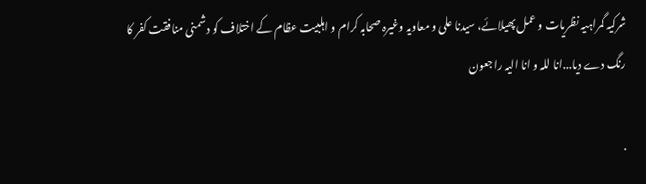شرکیہ گمراہیہ نظریات و عمل پھیلائے، سیدنا علی و معاویہ وغیرہ صحابہ کرام و اہلبیت عظام کے اختلاف کو دشمنی منافقت کفر کا رنگ دے دیا...انا للہ و انا الیہ راجعون

.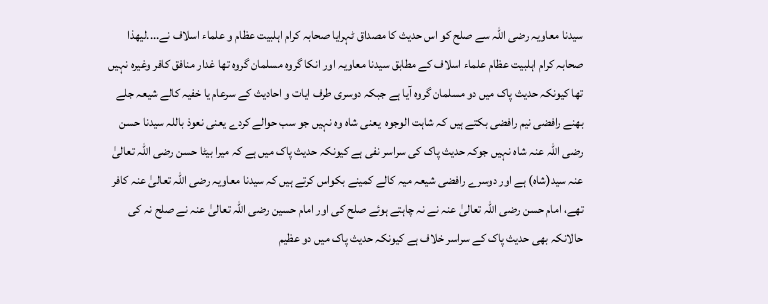سیدنا معاویہ رضی اللہ سے صلح کو اس حدیث کا مصداق ٹہرایا صحابہ کرام اہلبیت عظام و علماء اسلاف نے....لیھذا صحابہ کرام اہلبیت عظام علماء اسلاف کے مطابق سیدنا معاویہ اور انکا گروہ مسلمان گروہ تھا غدار منافق کافر وغیرہ نہیں تھا کیونکہ حدیث پاک میں دو مسلمان گروہ آیا ہے جبکہ دوسری طرف ایات و احادیث کے سرعام یا خفیہ کالے شیعہ جلے بھنے رافضی نیم رافضی بکتے ہیں کہ شاہت الوجوہ  یعنی شاہ وہ نہیں جو سب حوالے کردے یعنی نعوذ باللہ سیدنا حسن رضی اللہ عنہ شاہ نہیں جوکہ حدیث پاک کی سراسر نفی ہے کیونکہ حدیث پاک میں ہے کہ میرا بیٹا حسن رضی اللہ تعالیٰ عنہ سید(شاہ) ہے اور دوسرے رافضی شیعہ میہ کالے کمینے بکواس کرتے ہیں کہ سیدنا معاویہ رضی اللہ تعالیٰ عنہ کافر تھے، امام حسن رضی اللہ تعالیٰ عنہ نے نہ چاہتے ہوئے صلح کی اور امام حسین رضی اللہ تعالیٰ عنہ نے صلح نہ کی حالانکہ بھی حدیث پاک کے سراسر خلاف ہے کیونکہ حدیث پاک میں دو عظیم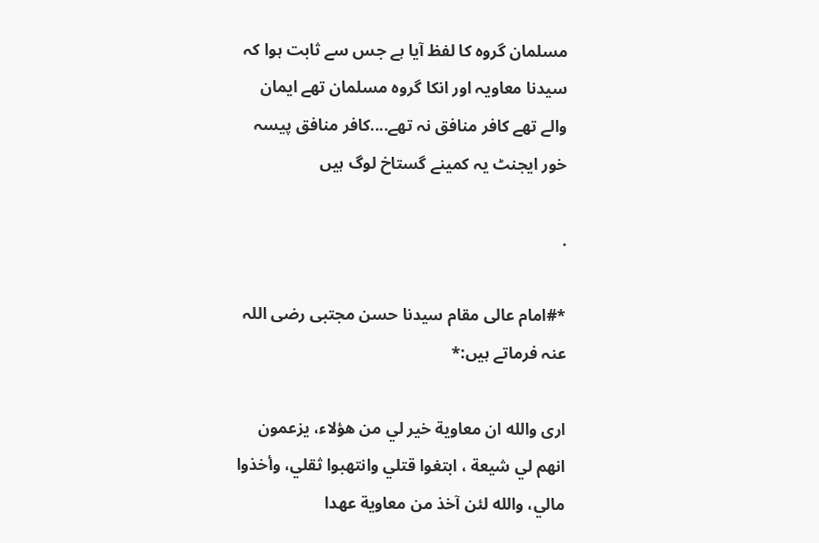مسلمان گروہ کا لفظ آیا ہے جس سے ثابت ہوا کہ سیدنا معاویہ اور انکا گروہ مسلمان تھے ایمان والے تھے کافر منافق نہ تھے....کافر منافق پیسہ خور ایجنٹ یہ کمینے گستاخ لوگ ہیں

.

*#امام عالی مقام سیدنا حسن مجتبی رضی اللہ عنہ فرماتے ہیں:*

ارى والله ان معاوية خير لي من هؤلاء، يزعمون انهم لي شيعة ، ابتغوا قتلي وانتهبوا ثقلي، وأخذوا مالي، والله لئن آخذ من معاوية عهدا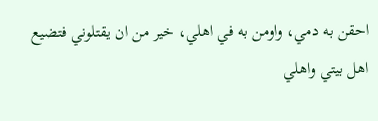احقن به دمي، واومن به في اهلي، خير من ان يقتلوني فتضيع اهل بيتي واهلي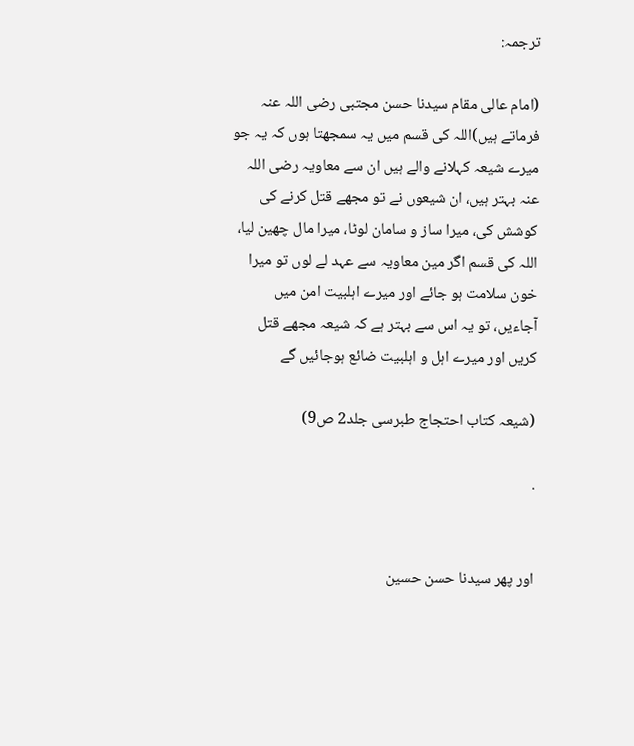ترجمہ:

(امام عالی مقام سیدنا حسن مجتبی رضی اللہ عنہ فرماتے ہیں)اللہ کی قسم میں یہ سمجھتا ہوں کہ یہ جو میرے شیعہ کہلانے والے ہیں ان سے معاویہ رضی اللہ عنہ بہتر ہیں، ان شیعوں نے تو مجھے قتل کرنے کی کوشش کی، میرا ساز و سامان لوٹا، میرا مال چھین لیا، اللہ کی قسم اگر مین معاویہ سے عہد لے لوں تو میرا خون سلامت ہو جائے اور میرے اہلبیت امن میں آجاءیں، تو یہ اس سے بہتر ہے کہ شیعہ مجھے قتل کریں اور میرے اہل و اہلبیت ضائع ہوجائیں گے

(شیعہ کتاب احتجاج طبرسی جلد2 ص9)

.


اور پھر سیدنا حسن حسین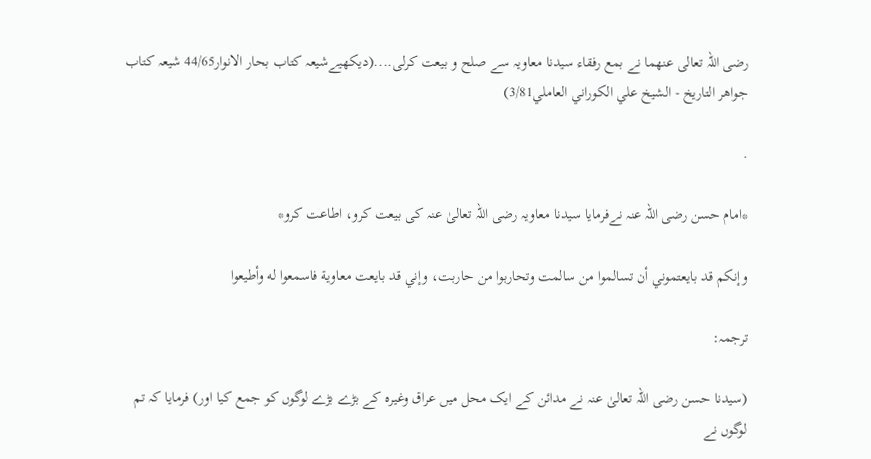رضی اللہ تعالی عنھما نے بمع رفقاء سیدنا معاویہ سے صلح و بیعت کرلی....(دیکھیےشیعہ کتاب بحار الانوار44/65 شیعہ کتاب  جواهر التاريخ - الشيخ علي الكوراني العاملي3/81)

.

*امام حسن رضی اللہ عنہ نےفرمایا سیدنا معاویہ رضی اللہ تعالیٰ عنہ کی بیعت کرو، اطاعت کرو*

وإنكم قد بايعتموني أن تسالموا من سالمت وتحاربوا من حاربت، وإني قد بايعت معاوية فاسمعوا له وأطيعوا

ترجمہ:

(سیدنا حسن رضی اللہ تعالیٰ عنہ نے مدائن کے ایک محل میں عراق وغیرہ کے بڑے بڑے لوگوں کو جمع کیا اور) فرمایا کہ تم لوگوں نے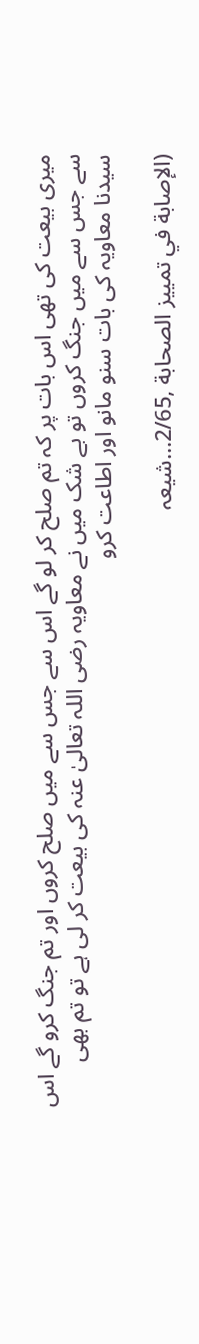میری بیعت کی تھی اس بات پر کہ تم صلح کر لو گے اس سے جس سے میں صلح کروں اور تم جنگ کرو گے اس سے جس سے میں جنگ کروں تو بے شک میں نے معاویہ رضی اللہ تعالیٰ عنہ کی بیعت کر لی ہے تو تم بھی سیدنا معاویہ کی بات سنو مانو اور اطاعت کرو

(الإصابة في تمييز الصحابة ,2/65...شیعہ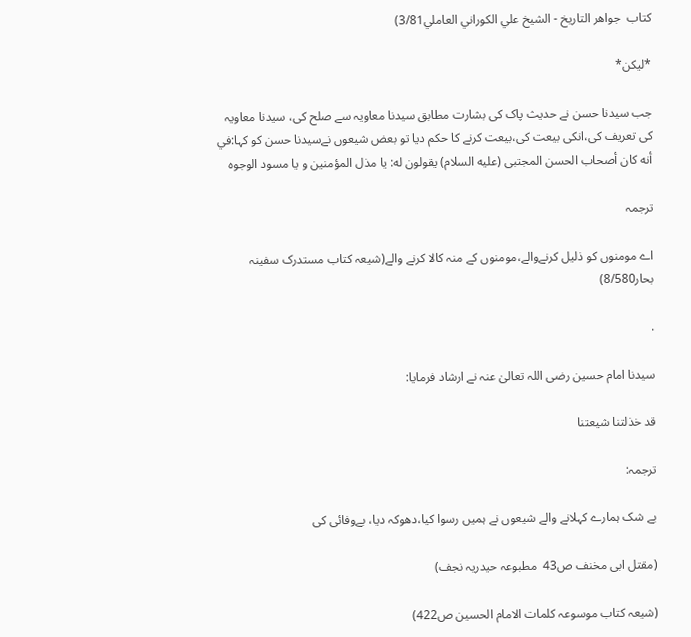کتاب  جواهر التاريخ - الشيخ علي الكوراني العاملي3/81)

*لیکن*

جب سیدنا حسن نے حدیث پاک کی بشارت مطابق سیدنا معاویہ سے صلح کی، سیدنا معاویہ کی تعریف کی،انکی بیعت کی،بیعت کرنے کا حکم دیا تو بعض شیعوں نےسیدنا حسن کو کہا:في أنه كان أصحاب الحسن المجتبى (عليه السلام) يقولون له: يا مذل المؤمنين و يا مسود الوجوه

ترجمہ

اے مومنوں کو ذلیل کرنےوالے،مومنوں کے منہ کالا کرنے والے(شیعہ کتاب مستدرک سفینہ بحار8/580)

.

سیدنا امام حسین رضی اللہ تعالیٰ عنہ نے ارشاد فرمایا:

قد خذلتنا شیعتنا

ترجمہ:

بے شک ہمارے کہلانے والے شیعوں نے ہمیں رسوا کیا،دھوکہ دیا، بےوفائی کی

(مقتل ابی مخنف ص43  مطبوعہ حیدریہ نجف)

(شیعہ کتاب موسوعہ کلمات الامام الحسین ص422)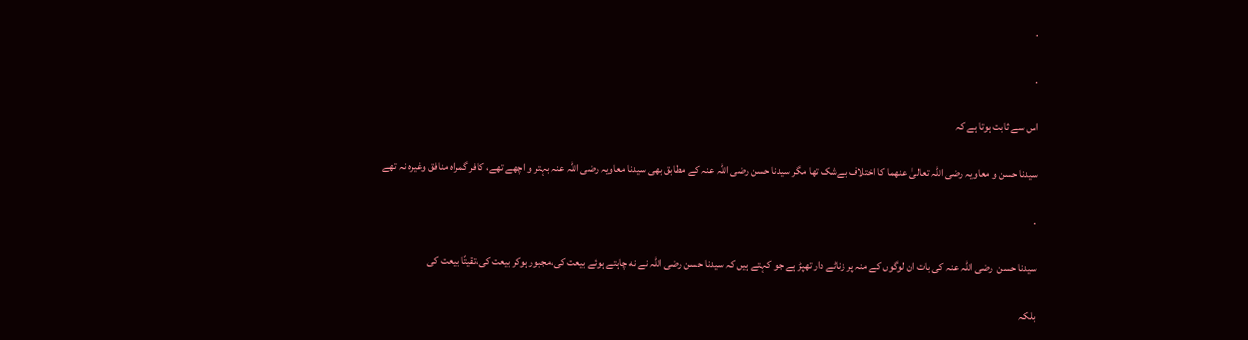.

.

اس سے ثابت ہوتا ہے کہ

سیدنا حسن و معاویہ رضی اللہ تعالیٰ عنھما کا اختلاف بےشک تھا مگر سیدنا حسن رضی اللہ عنہ کے مطابق بھی سیدنا معاویہ رضی اللہ عنہ بہتر و اچھے تھے، کافر گمراہ منافق وغیرہ نہ تھے

.

سیدنا حسن  رضی اللہ عنہ کی بات ان لوگوں کے منہ پر زناٹے دار تھپڑ ہے جو کہتے ہیں کہ سیدنا حسن رضی اللہ نے نه چاہتے ہوئے بیعت کی،مجبور ہوکر بیعت کی،تقیتًا بیعت کی

بلکہ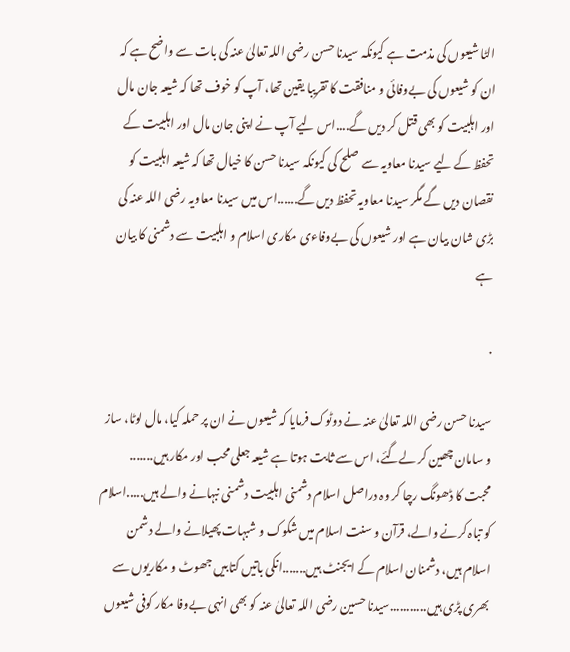الٹا شیعوں کی مذمت ہے کیونکہ سیدنا حسن رضی اللہ تعالیٰ عنہ کی بات سے واضح ہے کہ ان کو شیعوں کی بےوفائی و منافقت کا تقریبا یقین تھا، آپ کو خوف تھا کہ شیعہ جان مال اور اہلبیت کو بھی قتل کر دیں گے....اس لیے آپ نے اپنی جان مال اور اہلبیت کے تحفظ کے لیے سیدنا معاویہ سے صلح کی کیونکہ سیدنا حسن کا خیال تھا کہ شیعہ اہلبیت کو نقصان دیں گے مگر سیدنا معاویہ تحفظ دیں گے......اس میں سیدنا معاویہ رضی اللہ عنہ کی بڑی شان بیان ہے اور شیعوں کی بےوفاءی مکاری اسلام و اہلبیت سے دشمنی کا بیان ہے

.

سیدنا حسن رضی اللہ تعالیٰ عنہ نے دوٹوک فرمایا کہ شیعوں نے ان پر حملہ کیا، مال لوٹا، ساز و سامان چھین کر لےگئے، اس سے ثابت ہوتا ہے شیعہ جعلی محب اور مکار ہیں....... محبت کا ڈھونگ رچا کر وہ دراصل اسلام دشمنی اہلبیت دشمنی نبہانے والے ہیں.....اسلام کو تباہ کرنے والے، قرآن و سنت اسلام میں شکوک و شبہات پھیلانے والے دشمن اسلام ہیں، دشمنان اسلام کے ایجنٹ ہیں.......انکی باتیں کتابیں جھوٹ و مکاریوں سے بھری پڑی ہیں...........سیدنا حسین رضی اللہ تعالیٰ عنہ کو بھی انہی بےوفا مکار کوفی شیعوں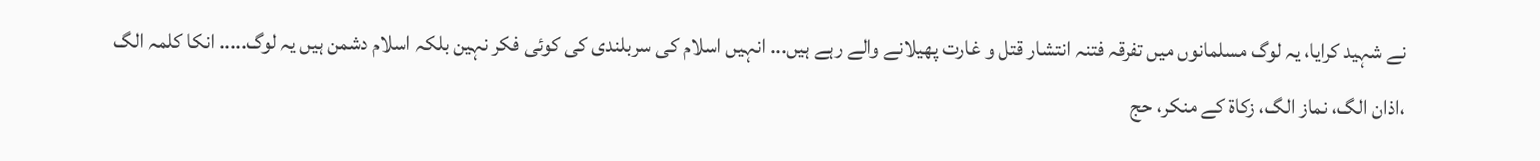نے شہید کرایا، یہ لوگ مسلمانوں میں تفرقہ فتنہ انتشار قتل و غارت پھیلانے والے رہے ہیں... انہیں اسلام کی سربلندی کی کوئی فکر نہین بلکہ اسلام دشمن ہیں یہ لوگ..... انکا کلمہ الگ ،اذان الگ، نماز الگ، زکاۃ کے منکر، حج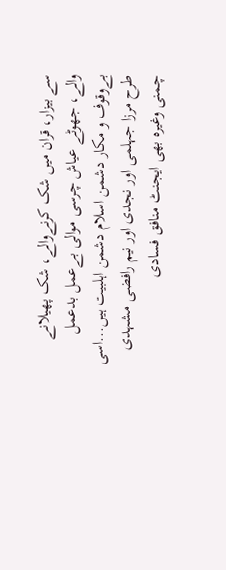سے بیزار، قران میں شک کرنےوالے، شک پھیلانے والے، جھوٹے عیاش چرسی موالی بےعمل بدعمل بےوقوف و مکار دشمن اسلام دشمن اہلبیت ہیں...اسی طرح مرزا جہلمی اور نجدی اور نیم رافضی مشہدی چمنی وغیرہ بھی ایجنٹ منافق فسادی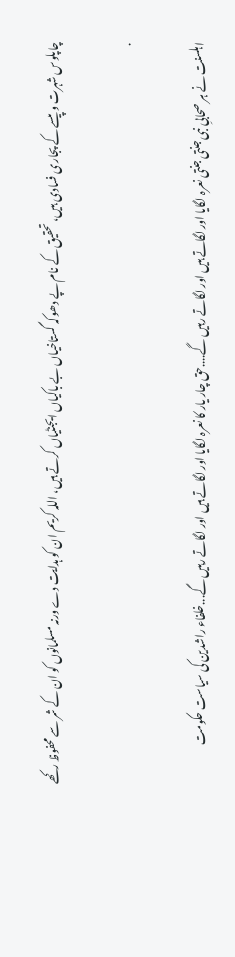چاپلوس شہرت و پیسے کے پجاری فسادی ہیں، تحقیق کے نام پے دھوکہ گستاخیاں بے باکیاں ایجنٹیاں کرتے ہیں، اللہ کریم ان کو ہدایت دے ورنہ مسلمانوں کو ان کے شر سے محفوظ رکھے

.

اہلسنت نے ہر صحابیِ نبی جنتی جنتی نعرہ لگایا اور لگاتے ہیں اور لگاتے رہیں گے....حق چار یار کا نعرہ لگایا اور لگاتے ہیں اور لگاتے رہیں گے...خلفاء راشدین کی سیاست حکومت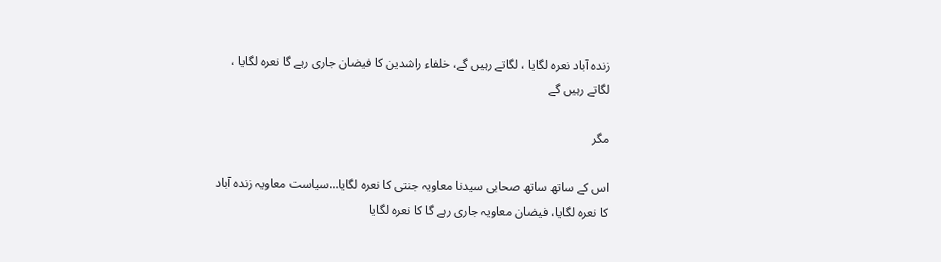زندہ آباد نعرہ لگایا ، لگاتے رہیں گے، خلفاء راشدین کا فیضان جاری رہے گا نعرہ لگایا ، لگاتے رہیں گے

مگر

اس کے ساتھ ساتھ صحابی سیدنا معاویہ جنتی کا نعرہ لگایا…سیاست معاویہ زندہ آباد کا نعرہ لگایا، فیضان معاویہ جاری رہے گا کا نعرہ لگایا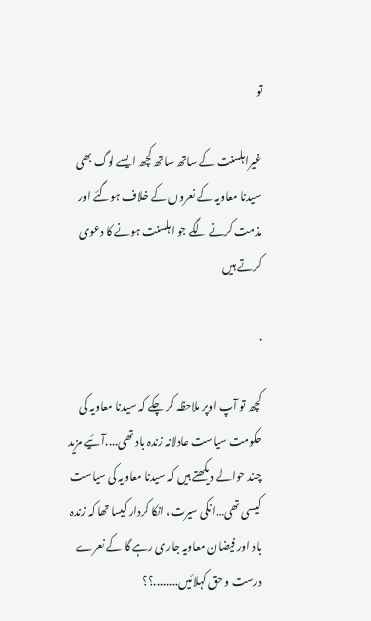تو

غیراہلسنت کے ساتھ ساتھ کچھ ایسے لوگ بھی سیدنا معاویہ کے نعروں کے خلاف ہوگئے اور مذمت کرنے لگے جو اہلسنت ہونے کا دعوی کرتے ہیں

.

کچھ تو آپ اوپر ملاحظہ کر چکے کہ سیدنا معاویہ کی حکومت سیاست عادلانہ زندہ باد تھی....آئیے مزید چند حوالے دیکھتے ہیں کہ سیدنا معاویہ کی سیاست کیسی تھی…انکی سیرت، انکا کردار کیسا تھا کہ زندہ باد اور فیضان معاویہ جاری رہے گا کے نعرے درست و حق کہلائیں........؟؟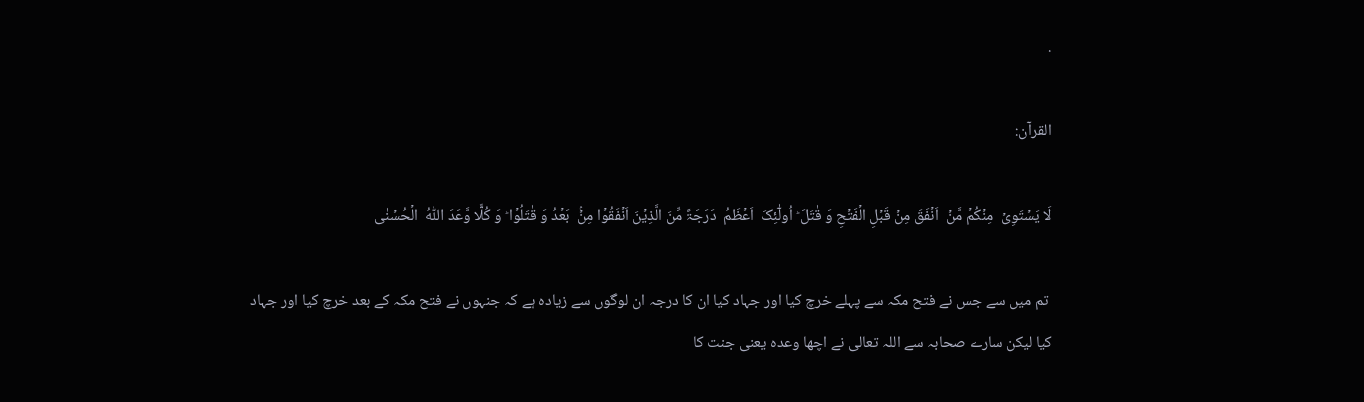.

القرآن:

لَا یَسۡتَوِیۡ  مِنۡکُمۡ مَّنۡ  اَنۡفَقَ مِنۡ قَبۡلِ الۡفَتۡحِ وَ قٰتَلَ ؕ اُولٰٓئِکَ  اَعۡظَمُ  دَرَجَۃً مِّنَ الَّذِیۡنَ اَنۡفَقُوۡا مِنۡۢ  بَعۡدُ وَ قٰتَلُوۡا ؕ وَ کُلًّا وَّعَدَ اللّٰہُ  الۡحُسۡنٰی

 تم میں سے جس نے فتح مکہ سے پہلے خرچ کیا اور جہاد کیا ان کا درجہ ان لوگوں سے زیادہ ہے کہ جنہوں نے فتح مکہ کے بعد خرچ کیا اور جہاد کیا لیکن سارے صحابہ سے اللہ تعالی نے اچھا وعدہ یعنی جنت کا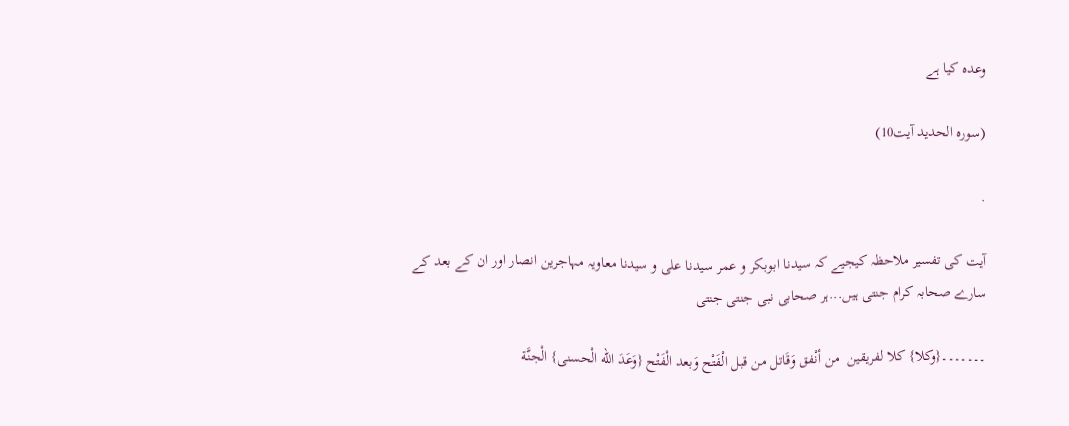وعدہ کیا ہے

(سورہ الحدید آیت10)

.

آیت کی تفسیر ملاحظہ کیجیے کہ سیدنا ابوبکر و عمر سیدنا علی و سیدنا معاویہ مہاجرین انصار اور ان کے بعد کے سارے صحابہ کرام جنتی ہیں...ہر صحابی نبی جنتی جنتی

۔۔۔۔۔۔۔{وكلا} كلا لفريقين  من أنْفق وَقَاتل من قبل الْفَتْح وَبعد الْفَتْح {وَعَدَ الله الْحسنى} الْجنَّة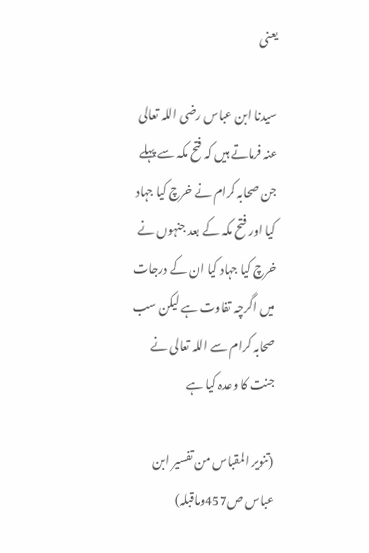یعنی

سیدنا ابن عباس رضی اللہ تعالی عنہ فرماتے ہیں کہ فتح مکہ سے پہلے جن صحابہ کرام نے خرچ کیا جہاد کیا اور فتح مکہ کے بعد جنہوں نے خرچ کیا جہاد کیا ان کے درجات میں اگرچہ تفاوت ہے لیکن سب صحابہ کرام سے اللہ تعالی نے جنت کا وعدہ کیا ہے

(تنوير المقباس من تفسير ابن عباس ص457وماقبلہ)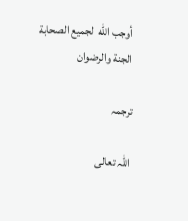أوجب الله  لجميع الصحابة الجنة والرضوان

ترجمہ

 اللہ تعالی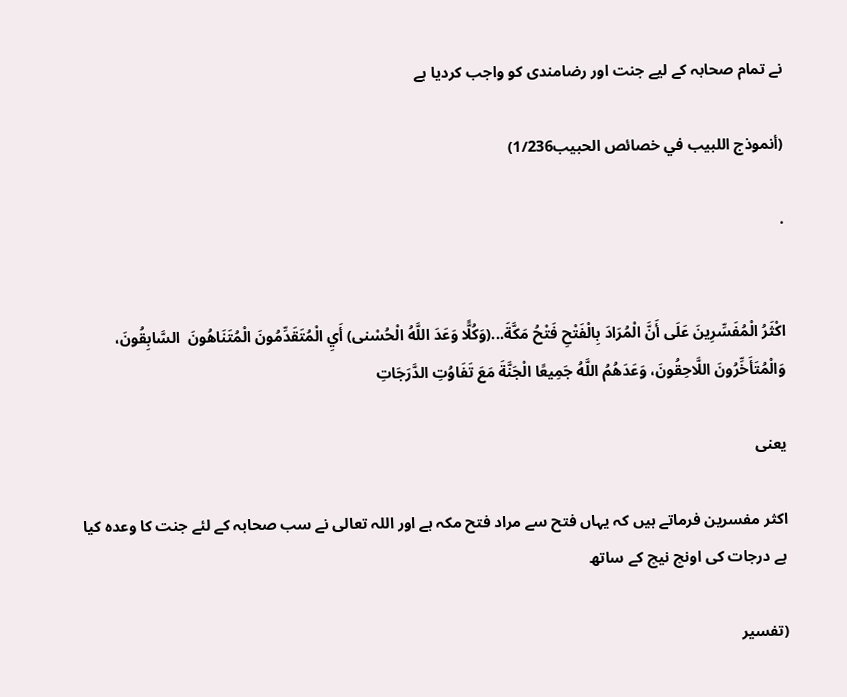نے تمام صحابہ کے لیے جنت اور رضامندی کو واجب کردیا ہے

(أنموذج اللبيب في خصائص الحبيب1/236)

.


اكْثَرُ الْمُفَسِّرِينَ عَلَى أَنَّ الْمُرَادَ بِالْفَتْحِ فَتْحُ مَكَّةَ...(وَكُلًّا وَعَدَ اللَّهُ الْحُسْنى) أَيِ الْمُتَقَدِّمُونَ الْمُتَنَاهُونَ  السَّابِقُونَ، وَالْمُتَأَخِّرُونَ اللَّاحِقُونَ، وَعَدَهُمُ اللَّهُ جَمِيعًا الْجَنَّةَ مَعَ تَفَاوُتِ الدَّرَجَاتِ

یعنی

اکثر مفسرین فرماتے ہیں کہ یہاں فتح سے مراد فتح مکہ ہے اور اللہ تعالی نے سب صحابہ کے لئے جنت کا وعدہ کیا ہے درجات کی اونچ نیچ کے ساتھ

(تفسير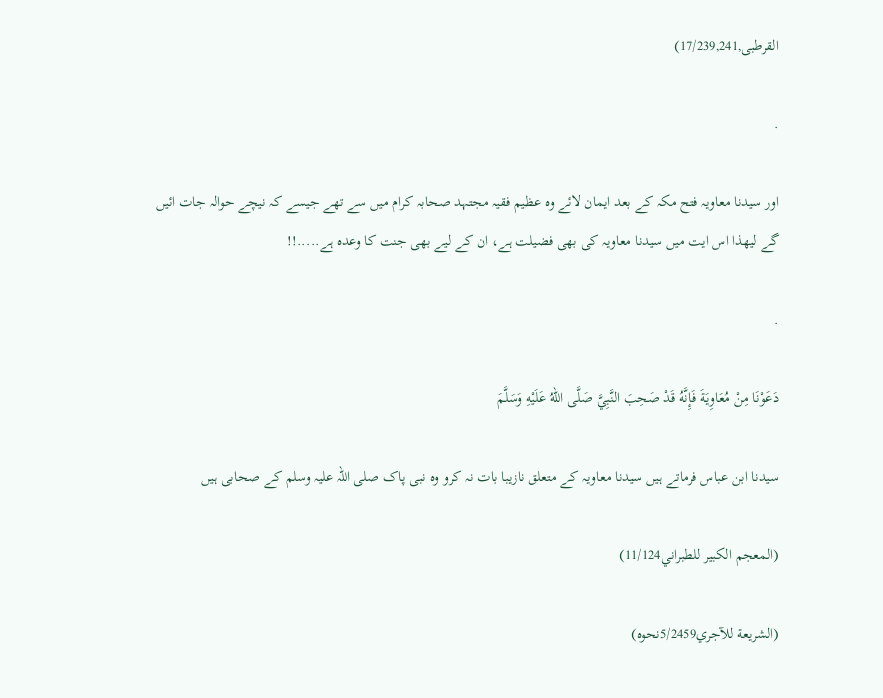القرطبی,17/239,241)

.

اور سیدنا معاویہ فتح مکہ کے بعد ایمان لائے وہ عظیم فقیہ مجتہد صحابہ کرام میں سے تھے جیسے کہ نیچے حوالہ جات ائیں گے لیھذا اس ایت میں سیدنا معاویہ کی بھی فضیلت ہے، ان کے لیے بھی جنت کا وعدہ ہے.....!!

.

دَعَوْنَا مِنْ مُعَاوِيَةَ فَإِنَّهُ قَدْ صَحِبَ النَّبِيَّ صَلَّى اللهُ عَلَيْهِ وَسَلَّمَ

سیدنا ابن عباس فرماتے ہیں سیدنا معاویہ کے متعلق نازیبا بات نہ کرو وہ نبی پاک صلی اللہ علیہ وسلم کے صحابی ہیں

(المعجم الكبير للطبراني11/124)

(الشريعة للآجري5/2459نحوه)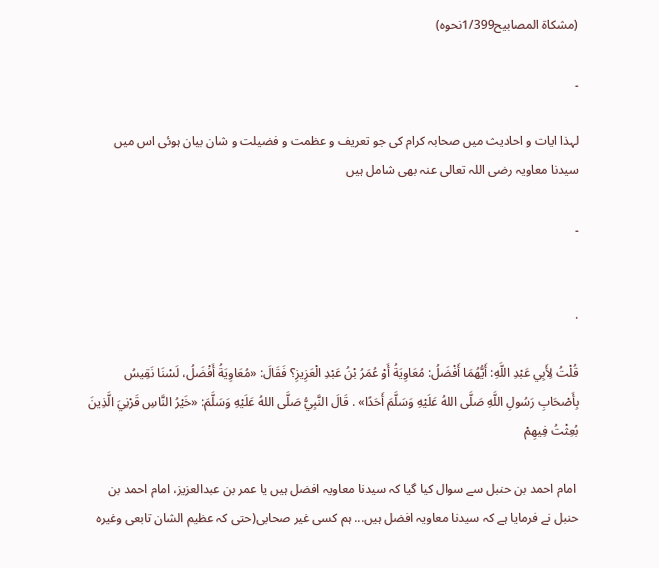(مشكاة المصابيح1/399نحوہ)

۔

لہذا ایات و احادیث میں صحابہ کرام کی جو تعریف و عظمت و فضیلت و شان بیان ہوئی اس میں سیدنا معاویہ رضی اللہ تعالی عنہ بھی شامل ہیں

۔


.

قُلْتُ لِأَبِي عَبْدِ اللَّهِ: أَيُّهُمَا أَفْضَلُ: مُعَاوِيَةُ أَوْ عُمَرُ بْنُ عَبْدِ الْعَزِيزِ؟ فَقَالَ: «مُعَاوِيَةُ أَفْضَلُ، لَسْنَا نَقِيسُ بِأَصْحَابِ رَسُولِ اللَّهِ صَلَّى اللهُ عَلَيْهِ وَسَلَّمَ أَحَدًا» . قَالَ النَّبِيُّ صَلَّى اللهُ عَلَيْهِ وَسَلَّمَ: «خَيْرُ النَّاسِ قَرْنِيَ الَّذِينَ بُعِثْتُ فِيهِمْ

 امام احمد بن حنبل سے سوال کیا گیا کہ سیدنا معاویہ افضل ہیں یا عمر بن عبدالعزیز، امام احمد بن حنبل نے فرمایا ہے کہ سیدنا معاویہ افضل ہیں... ہم کسی غیر صحابی(حتی کہ عظیم الشان تابعی وغیرہ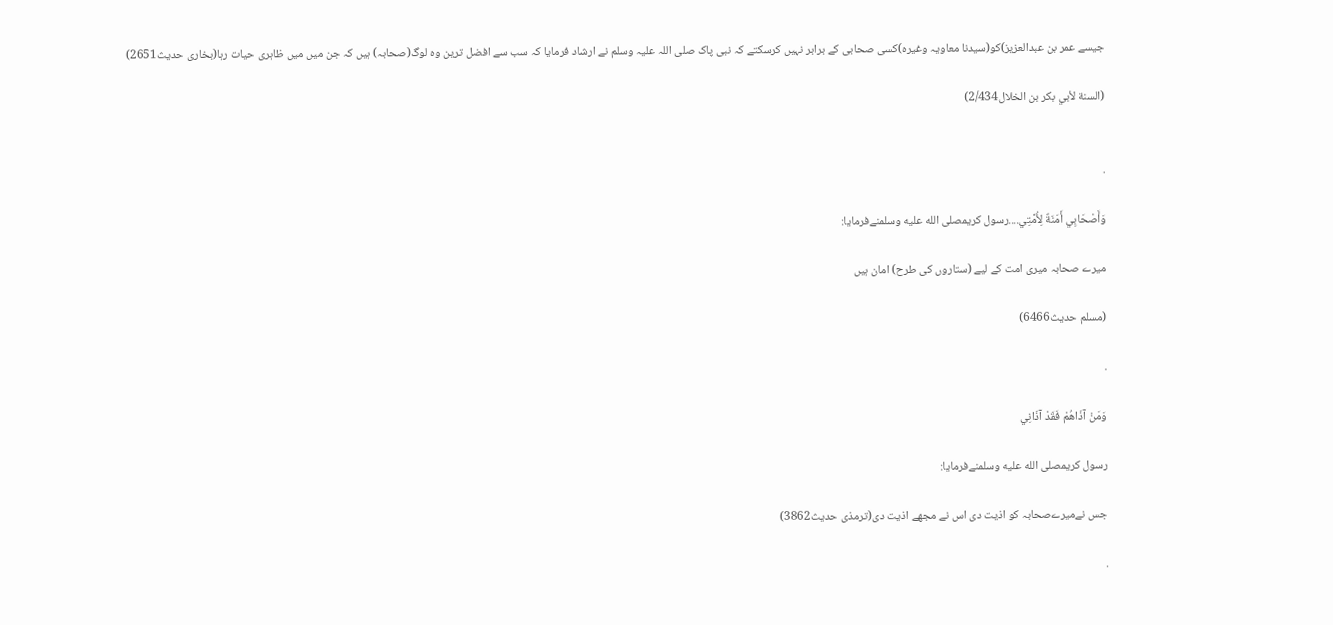جیسے عمر بن عبدالعزیز)کو(سیدنا معاویہ وغیرہ)کسی صحابی کے برابر نہیں کرسکتے کہ نبی پاک صلی اللہ علیہ وسلم نے ارشاد فرمایا کہ سب سے افضل ترین وہ لوگ(صحابہ) ہیں کہ جن میں میں ظاہری حیات رہا(بخاری حدیث2651)

(السنة لأبي بكر بن الخلال2/434)


.

وَأَصْحَابِي أَمَنَةٌ لِأُمَّتِي....رسول کریمصلى الله عليه وسلمنےفرمایا:

میرے صحابہ میری امت کے لیے (ستاروں کی طرح) امان ہیں

(مسلم حدیث6466)

.

وَمَنْ آذَاهُمْ فَقَدْ آذَانِي

رسول کریمصلى الله عليه وسلمنےفرمایا:

جس نےمیرےصحابہ کو اذیت دی اس نے مجھے اذیت دی(ترمذی حدیث3862)

.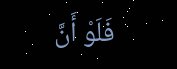فَلَوْ أَنَّ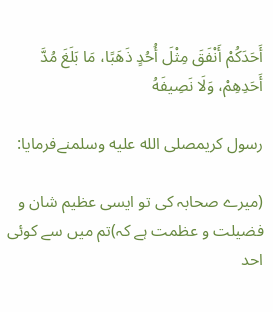أَحَدَكُمْ أَنْفَقَ مِثْلَ أُحُدٍ ذَهَبًا، مَا بَلَغَ مُدَّ أَحَدِهِمْ، وَلَا نَصِيفَهُ

رسول کریمصلى الله عليه وسلمنےفرمایا:

(میرے صحابہ کی تو ایسی عظیم شان و فضیلت و عظمت ہے کہ)تم میں سے کوئی احد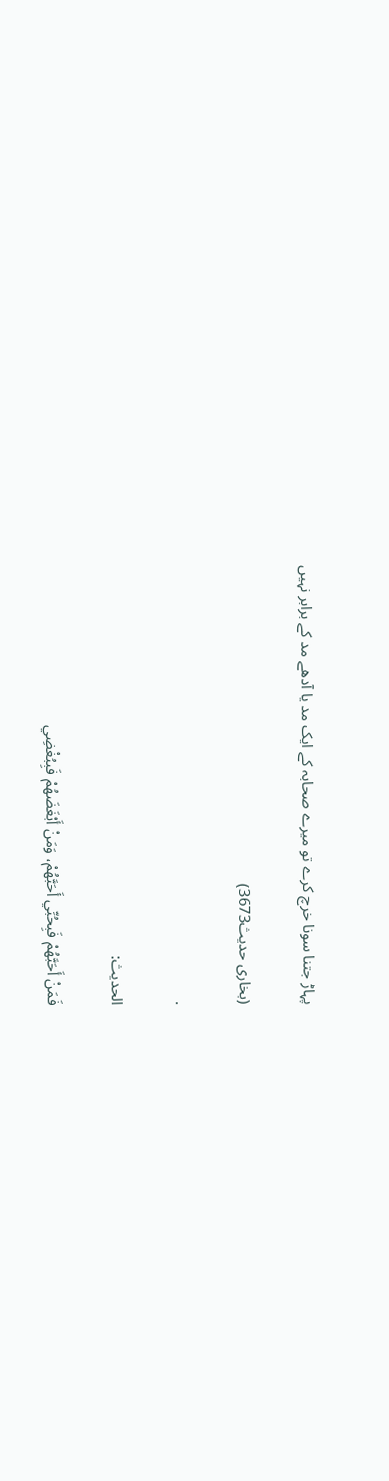پہاڑ جتنا سونا خرچ کرے تو میرے صحابہ کے ایک مد یا آدھے مد کے برابر نہیں

(بخاری حدیث3673)

.

الحدیث:

فَمَنْ أَحَبَّهُمْ فَبِحُبِّي أَحَبَّهُمْ، وَمَنْ أَبْغَضَهُمْ فَبِبُغْضِي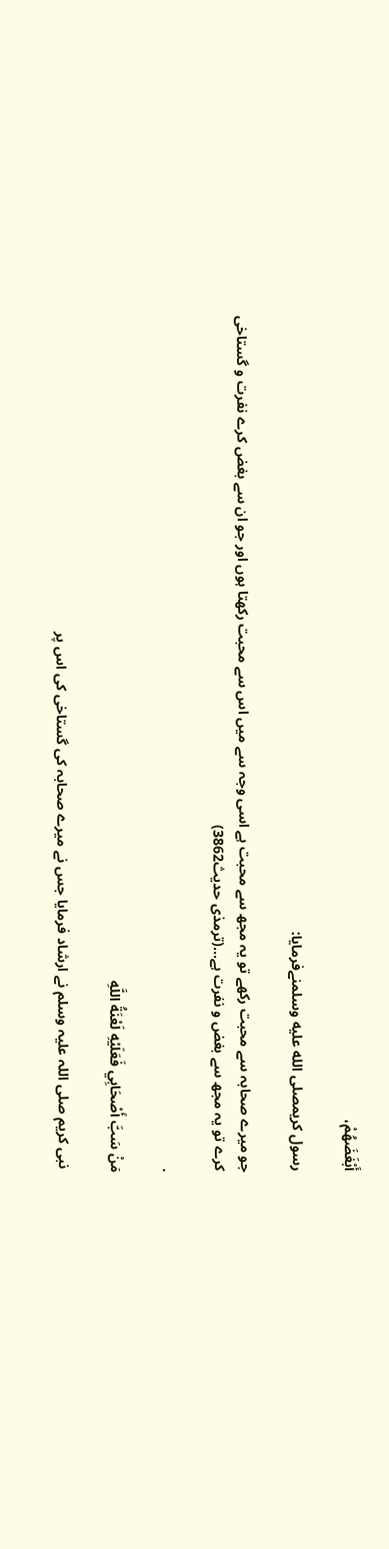أَبْغَضَهُمْ،

رسول کریمصلى الله عليه وسلمنےفرمایا:

جو میرے صحابہ سے محبت رکھے تو یہ مجھ سے محبت ہے اسی وجہ سے میں اس سے محبت رکھتا ہوں اور جو ان سے بغض کرے نفرت و گستاخی کرے تو یہ مجھ سے بغض و نفرت ہے...(ترمذی حدیث3862)

.

مَنْ سَبَّ أَصْحَابِي فَعَلَيْهِ لَعْنَةُ اللَّهِ

 نبی کریم صلی اللہ علیہ وسلم نے ارشاد فرمایا جس نے میرے صحابہ کی گستاخی کی اس پر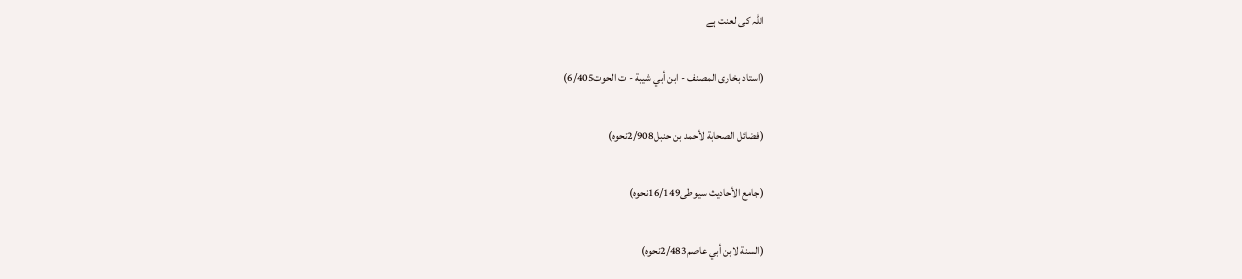اللہ کی لعنت ہے

(استاد بخاری المصنف - ابن أبي شيبة - ت الحوت6/405)

(فضائل الصحابة لأحمد بن حنبل2/908نحوہ)

(جامع الأحاديث سیوطی16/149نحوہ)

(السنة لابن أبي عاصم2/483نحوہ)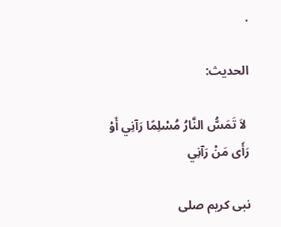.

الحدیث:

 لاَ تَمَسُّ النَّارُ مُسْلِمًا رَآنِي أَوْ رَأَى مَنْ رَآنِي

نبی کریم صلی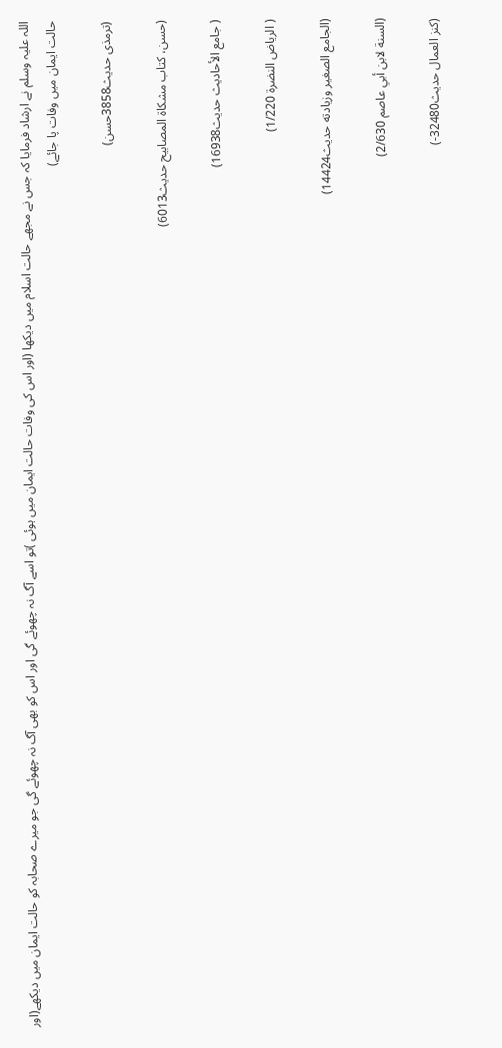اللہ علیہ وسلم نے ارشاد فرمایا کہ جس نے مجھے حالت اسلام میں دیکھا (اور اس کی وفات حالت ایمان میں ہوئی )تو اسے آگ نہ چھوئے گی اور اس کو بھی آگ نہ چھوئے گی جو میرے صحابہ کو حالت ایمان میں دیکھے(اور حالت ایمان میں وفات پا جائے)

(ترمذی حدیث3858حسن)

(حسن، كتاب مشكاة المصابيح حدیث6013)

( جامع الأحاديث حدیث16938)

( الرياض النضرة 1/220)

(الجامع الصغير وزيادته حدیث14424)

(السنة لابن أبي عاصم 2/630)

(کنز العمال حدیث32480-)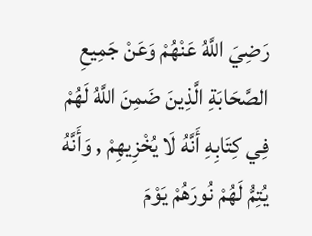رَضِيَ اللَّهُ عَنْهُمْ وَعَنْ جَمِيعِ الصَّحَابَةِ الَّذِينَ ضَمِنَ اللَّهُ لَهُمْ فِي كِتَابِهِ أَنَّهُ لَا يُخْزِيهِمْ , وَأَنَّهُ يُتِمُّ لَهُمْ نُورَهُمْ يَوْمَ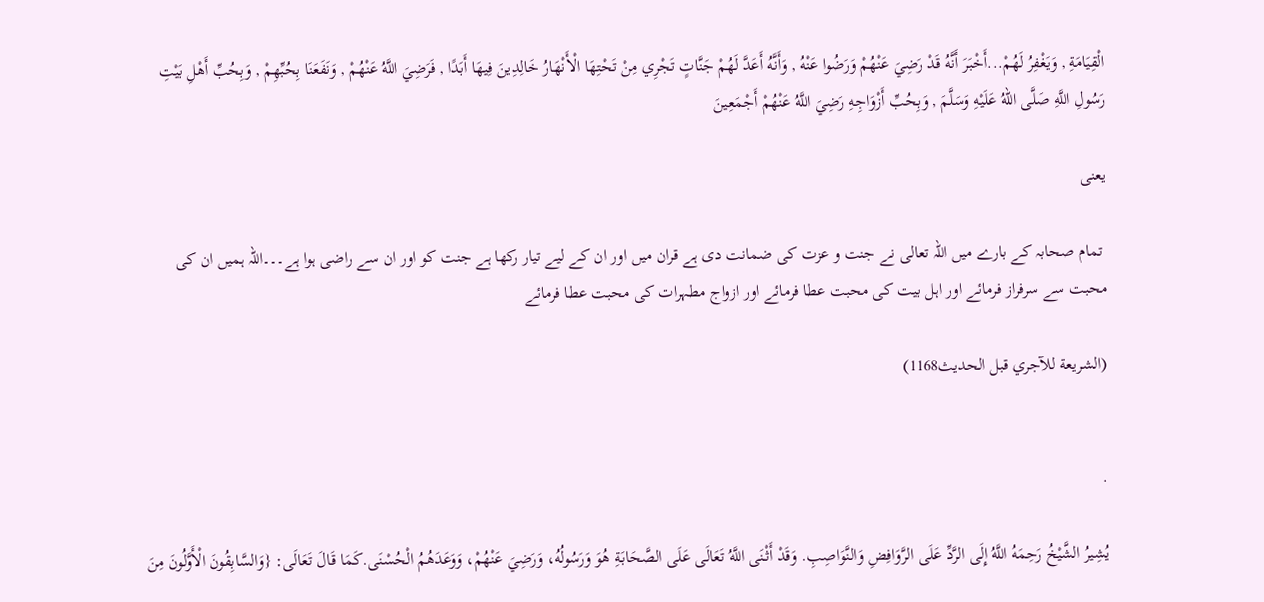الْقِيَامَةِ , وَيَغْفِرُ لَهُمْ...أَخْبَرَ أَنَّهُ قَدْ رَضِيَ عَنْهُمْ وَرَضُوا عَنْهُ , وَأَنَّهُ أَعَدَّ لَهُمْ جَنَّاتٍ تَجْرِي مِنْ تَحْتِهَا الْأَنْهَارُ خَالِدِينَ فِيهَا أَبَدًا , فَرَضِيَ اللَّهُ عَنْهُمْ , وَنَفَعَنَا بِحُبِّهِمْ , وَبِحُبِّ أَهْلِ بَيْتِ رَسُولِ اللَّهِ صَلَّى اللهُ عَلَيْهِ وَسَلَّمَ , وَبِحُبِّ أَزْوَاجِهِ رَضِيَ اللَّهُ عَنْهُمْ أَجْمَعِينَ

یعنی

 تمام صحابہ کے بارے میں اللہ تعالی نے جنت و عزت کی ضمانت دی ہے قران میں اور ان کے لیے تیار رکھا ہے جنت کو اور ان سے راضی ہوا ہے۔۔۔اللہ ہمیں ان کی محبت سے سرفراز فرمائے اور اہل بیت کی محبت عطا فرمائے اور ازواج مطہرات کی محبت عطا فرمائے

(الشريعة للآجري قبل الحدیث1168)


.

يُشِيرُ الشَّيْخُ رَحِمَهُ اللَّهُ إِلَى الرَّدِّ عَلَى الرَّوَافِضِ وَالنَّوَاصِبِ. وَقَدْ أَثْنَى اللَّهُ تَعَالَى عَلَى الصَّحَابَةِ هُوَ وَرَسُولُهُ، وَرَضِيَ عَنْهُمْ، وَوَعَدَهُمُ الْحُسْنَى.كَمَا قَالَ تَعَالَى: {وَالسَّابِقُونَ الْأَوَّلُونَ مِنَ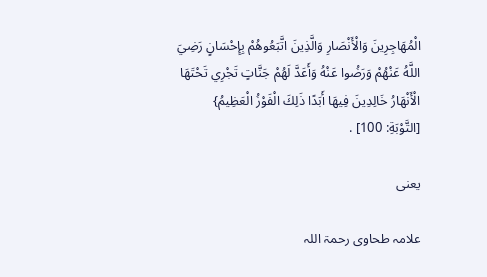الْمُهَاجِرِينَ وَالْأَنْصَارِ وَالَّذِينَ اتَّبَعُوهُمْ بِإِحْسَانٍ رَضِيَ اللَّهُ عَنْهُمْ وَرَضُوا عَنْهُ وَأَعَدَّ لَهُمْ جَنَّاتٍ تَجْرِي تَحْتَهَا الْأَنْهَارُ خَالِدِينَ فِيهَا أَبَدًا ذَلِكَ الْفَوْزُ الْعَظِيمُ} [التَّوْبَةِ: 100] .

یعنی

علامہ طحاوی رحمۃ اللہ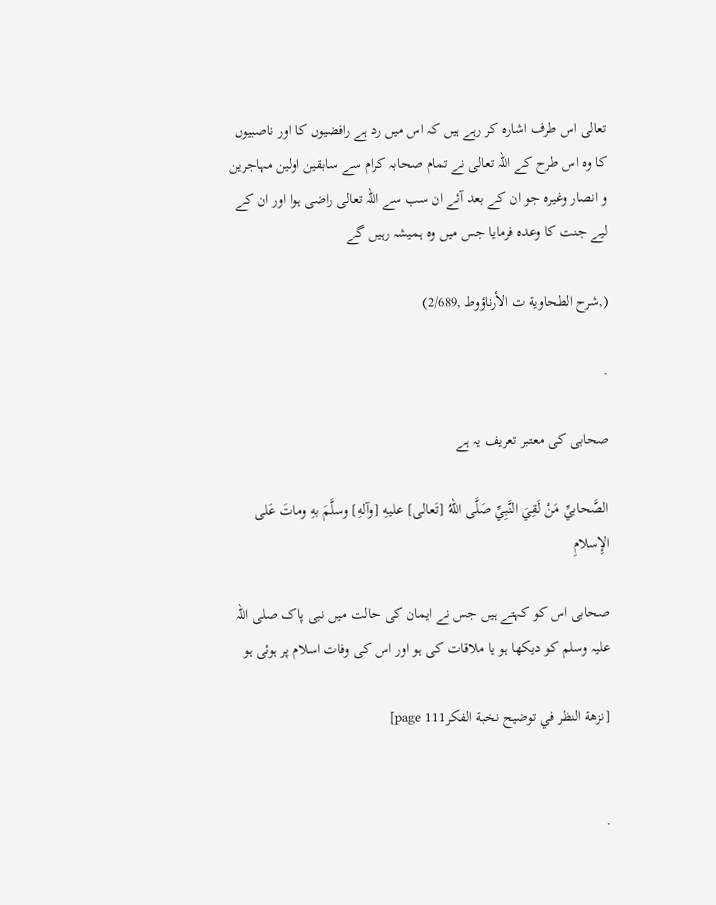تعالی اس طرف اشارہ کر رہے ہیں کہ اس میں رد ہے رافضیوں کا اور ناصبیوں کا وہ اس طرح کے اللہ تعالی نے تمام صحابہ کرام سے سابقین اولین مہاجرین و انصار وغیرہ جو ان کے بعد آئے ان سب سے اللہ تعالی راضی ہوا اور ان کے لیے جنت کا وعدہ فرمایا جس میں وہ ہمیشہ رہیں گے

(,شرح الطحاوية ت الأرناؤوط ,2/689)

.

صحابی کی معتبر تعریف یہ ہے

الصَّحابيِّ مَنْ لَقِيَ النَّبِيِّ صَلَّى اللهُ [تَعالى] عليهِ [وآلهِ] وسلَّمَ بهِ وماتَ عَلى الإِسلامِ

صحابی اس کو کہتے ہیں جس نے ایمان کی حالت میں نبی پاک صلی اللہ علیہ وسلم کو دیکھا ہو یا ملاقات کی ہو اور اس کی وفات اسلام پر ہوئی ہو

[نزهة النظر في توضيح نخبة الفكرpage 111]


.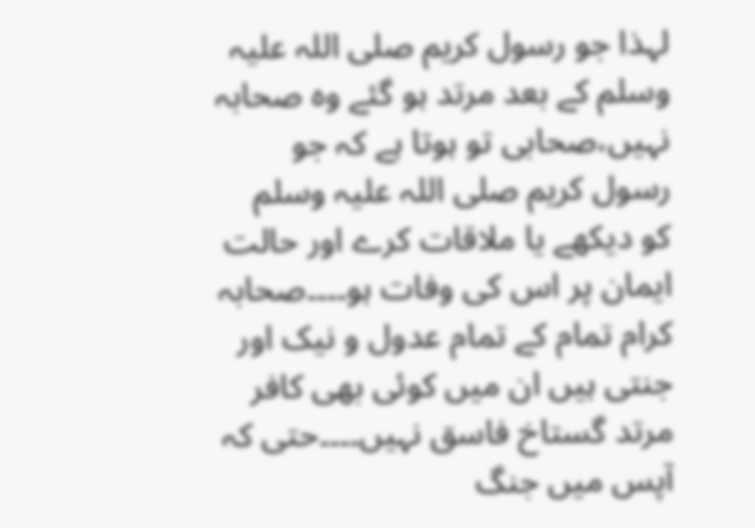لہذا جو رسول کریم صلی اللہ علیہ وسلم کے بعد مرتد ہو گئے وہ صحابہ نہیں،صحابی تو ہوتا ہے کہ جو رسول کریم صلی اللہ علیہ وسلم کو دیکھے یا ملاقات کرے اور حالت ایمان پر اس کی وفات ہو۔۔۔۔صحابہ کرام تمام کے تمام عدول و نیک اور جنتی ہیں ان میں کوئی بھی کافر مرتد گستاخ فاسق نہیں۔۔۔۔حتی کہ آپس میں جنگ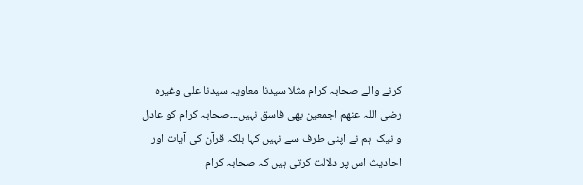کرنے والے صحابہ کرام مثلا سیدنا معاویہ سیدنا علی وغیرہ رضی اللہ عنھم اجمعین بھی فاسق نہیں۔۔۔صحابہ کرام کو عادل و نیک  ہم نے اپنی طرف سے نہیں کہا بلکہ قرآن کی آیات اور احادیث اس پر دلالت کرتی ہیں کہ صحابہ کرام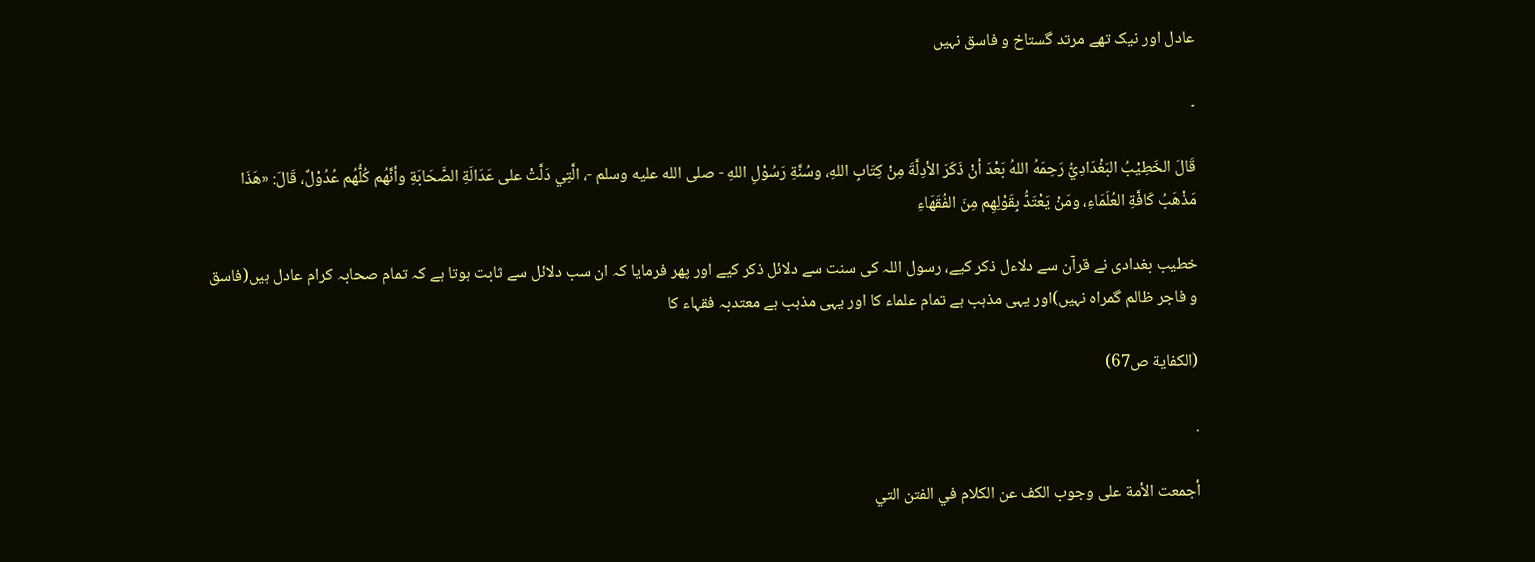عادل اور نیک تھے مرتد گستاخ و فاسق نہیں

۔

قَالَ الخَطِيْبُ البَغْدَادِيُّ رَحِمَهُ اللهُ بَعْدَ أنْ ذَكَرَ الأدِلَّةَ مِنْ كِتَابِ اللهِ، وسُنَّةِ رَسُوْلِ اللهِ - صلى الله عليه وسلم -، الَّتِي دَلَّتْ على عَدَالَةِ الصَّحَابَةِ وأنَّهُم كُلُّهُم عُدُوْلٌ، قَالَ: «هَذَا مَذْهَبُ كَافَّةِ العُلَمَاءِ، ومَنْ يَعْتَدُّ بِقَوْلِهِم مِنَ الفُقَهَاءِ

خطیب بغدادی نے قرآن سے دلاءل ذکر کیے، رسول اللہ کی سنت سے دلائل ذکر کیے اور پھر فرمایا کہ ان سب دلائل سے ثابت ہوتا ہے کہ تمام صحابہ کرام عادل ہیں(فاسق و فاجر ظالم گمراہ نہیں)اور یہی مذہب ہے تمام علماء کا اور یہی مذہب ہے معتدبہ فقہاء کا

(الكفاية ص67)

.

أجمعت الأمة على وجوب الكف عن الكلام في الفتن التي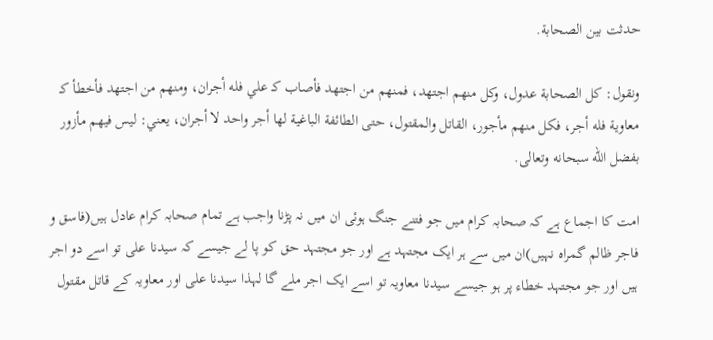حدثت بين الصحابة.

ونقول: كل الصحابة عدول، وكل منهم اجتهد، فمنهم من اجتهد فأصاب كـ علي فله أجران، ومنهم من اجتهد فأخطأ كـ معاوية فله أجر، فكل منهم مأجور، القاتل والمقتول، حتى الطائفة الباغية لها أجر واحد لا أجران، يعني: ليس فيهم مأزور بفضل الله سبحانه وتعالى.

امت کا اجماع ہے کہ صحابہ کرام میں جو فتنے جنگ ہوئی ان میں نہ پڑنا واجب ہے تمام صحابہ کرام عادل ہیں(فاسق و فاجر ظالم گمراہ نہیں)ان میں سے ہر ایک مجتہد ہے اور جو مجتہد حق کو پا لے جیسے کہ سیدنا علی تو اسے دو اجر ہیں اور جو مجتہد خطاء پر ہو جیسے سیدنا معاویہ تو اسے ایک اجر ملے گا لہذا سیدنا علی اور معاویہ کے قاتل مقتول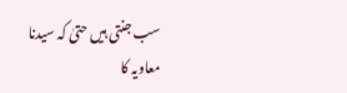سب جنتی ہیں حتیٰ کہ سیدنا معاویہ کا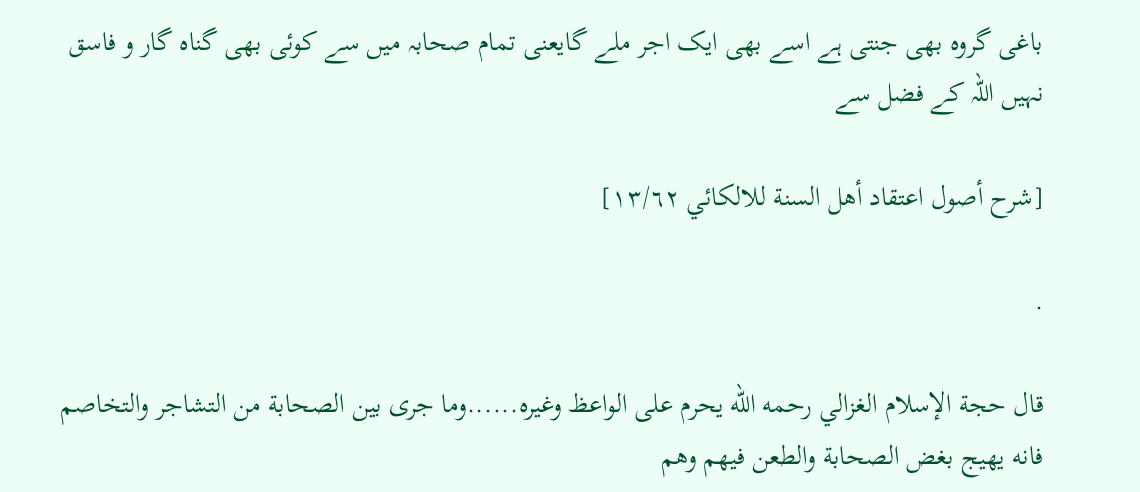باغی گروہ بھی جنتی ہے اسے بھی ایک اجر ملے گایعنی تمام صحابہ میں سے کوئی بھی گناہ گار و فاسق نہیں اللہ کے فضل سے

[شرح أصول اعتقاد أهل السنة للالكائي ١٣/٦٢]

.

قال حجة الإسلام الغزالي رحمه الله يحرم على الواعظ وغيره......وما جرى بين الصحابة من التشاجر والتخاصم فانه يهيج بغض الصحابة والطعن فيهم وهم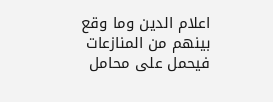اعلام الدين وما وقع بينهم من المنازعات فيحمل على محامل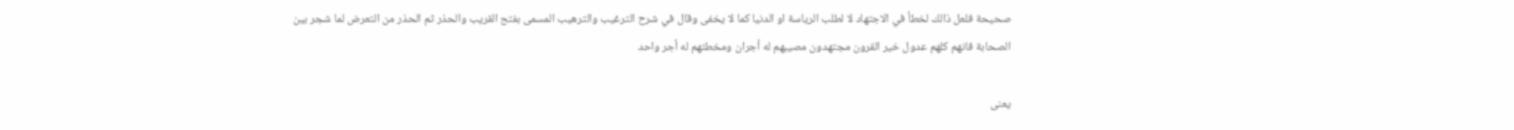صحيحة فلعل ذالك لخطأ في الاجتهاد لا لطلب الرياسة او الدنيا كما لا يخفى وقال في شرح الترغيب والترهيب المسمى بفتح القريب والحذر ثم الحذر من التعرض لما شجر بين الصحابة فانهم كلهم عدول خير القرون مجتهدون مصيبهم له أجران ومخطئهم له أجر واحد

یعنی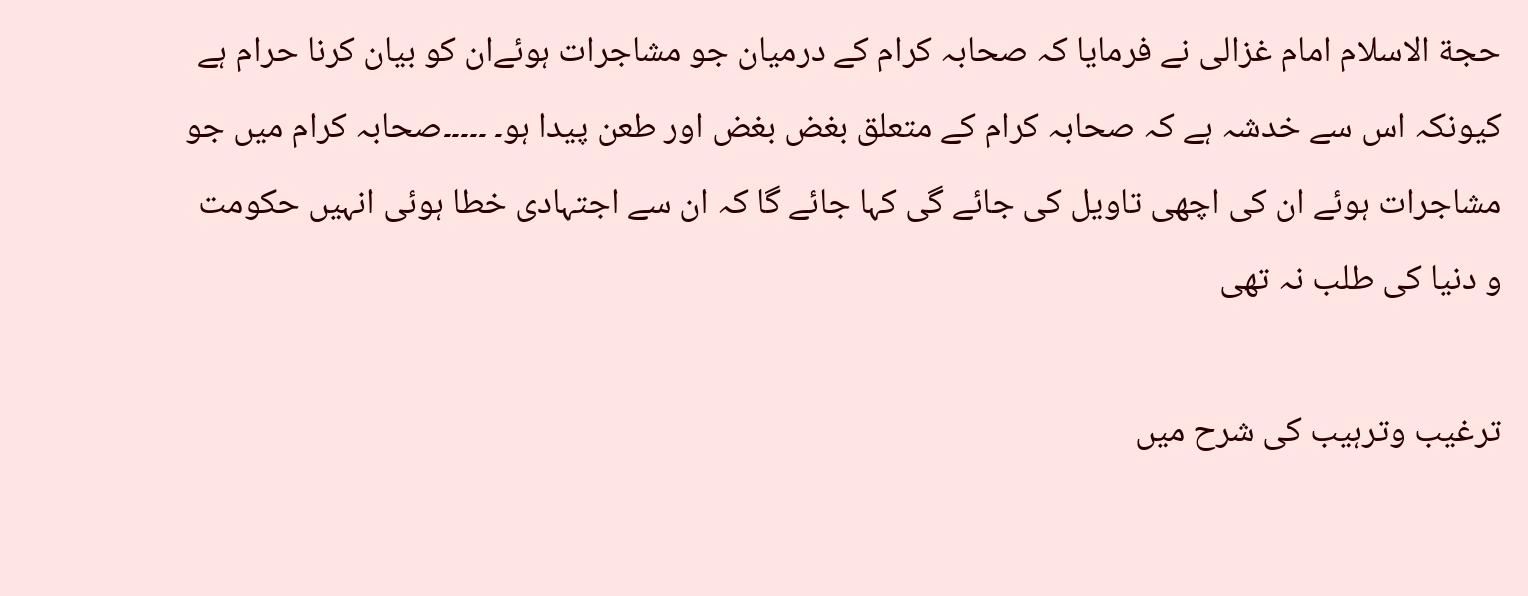حجة الاسلام امام غزالی نے فرمایا کہ صحابہ کرام کے درمیان جو مشاجرات ہوئےان کو بیان کرنا حرام ہے کیونکہ اس سے خدشہ ہے کہ صحابہ کرام کے متعلق بغض بغض اور طعن پیدا ہو۔ ۔۔۔۔۔صحابہ کرام میں جو مشاجرات ہوئے ان کی اچھی تاویل کی جائے گی کہا جائے گا کہ ان سے اجتہادی خطا ہوئی انہیں حکومت و دنیا کی طلب نہ تھی

ترغیب وترہیب کی شرح میں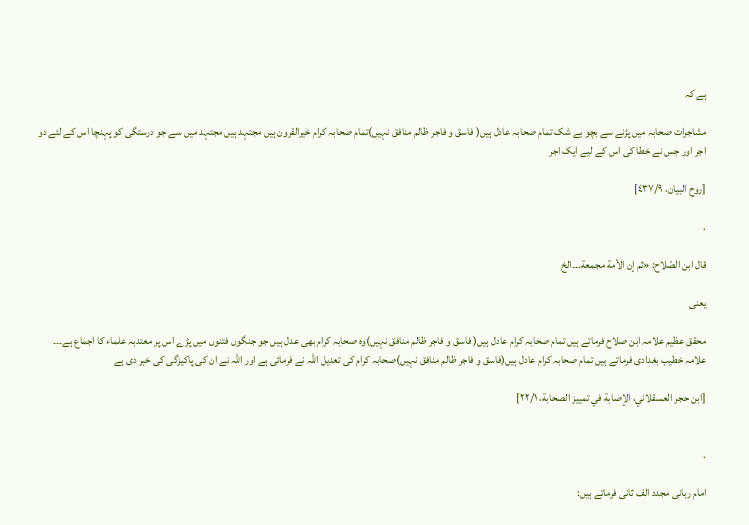ہے کہ

مشاجرات صحابہ میں پڑنے سے بچو بے شک تمام صحابہ عادل ہیں( فاسق و فاجر ظالم منافق نہیں)تمام صحابہ کرام خیرالقرون ہیں مجتہد ہیں مجتہد میں سے جو درستگی کو پہنچا اس کے لئے دو اجر اور جس نے خطا کی اس کے لیے ایک اجر

[روح البيان، ٤٣٧/٩]

.

قال ابن الصّلاح: «ثم إن الأمة مجمعة۔۔۔الخ

یعنی

محقق عظیم علامہ ابن صلاح فرماتے ہیں تمام صحابہ کرام عادل ہیں( فاسق و فاجر ظالم منافق نہیں)وہ صحابہ کرام بھی عدل ہیں جو جنگوں فتنوں میں پڑے اس پر معتدبہ علماء کا اجماع ہے۔۔۔ علامہ خطیب بغدادی فرماتے ہیں تمام صحابہ کرام عادل ہیں(فاسق و فاجر ظالم منافق نہیں)صحابہ کرام کی تعدیل اللہ نے فرمائی ہے اور اللہ نے ان کی پاکیزگی کی خبر دی ہے

[ابن حجر العسقلاني، الإصابة في تمييز الصحابة، ٢٢/١]


.

امام ربانی مجدد الف ثانی فرماتے ہیں: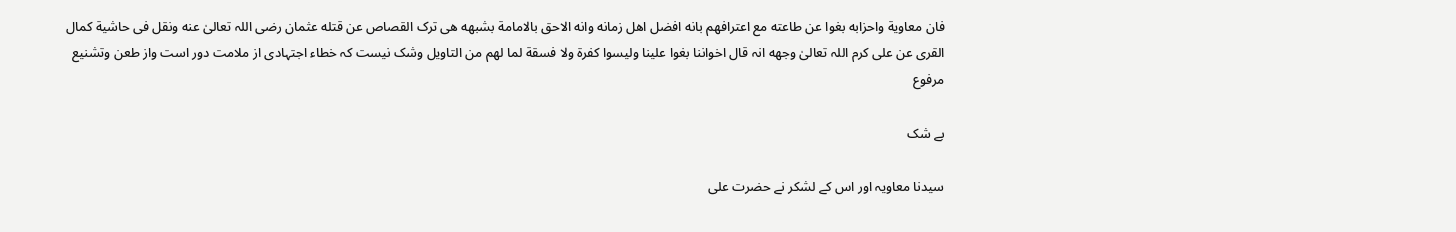فان معاویة واحزابه بغوا عن طاعته مع اعترافهم بانه افضل اھل زمانه وانه الاحق بالامامة بشبهه هی ترک القصاص عن قتله عثمان رضی اللہ تعالیٰ عنه ونقل فی حاشیة کمال القری عن علی کرم اللہ تعالیٰ وجهه انہ قال اخواننا بغوا علینا ولیسوا کفرة ولا فسقة لما لھم من التاویل وشک نیست کہ خطاء اجتہادی از ملامت دور است واز طعن وتشنیع مرفوع

بے شک

سیدنا معاویہ اور اس کے لشکر نے حضرت علی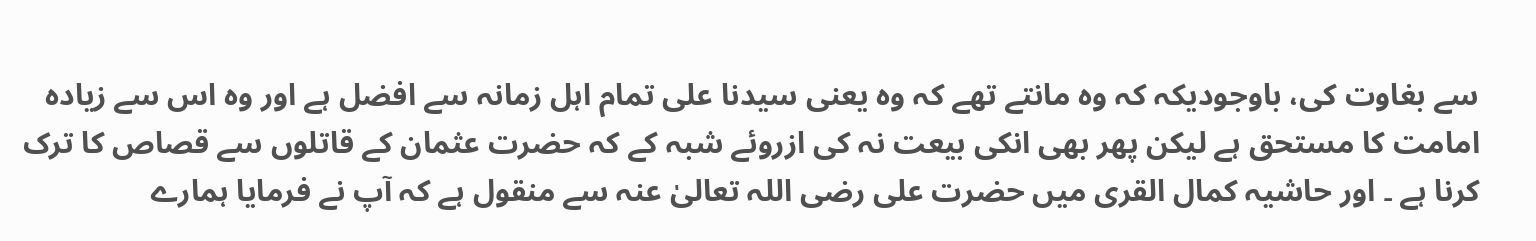سے بغاوت کی، باوجودیکہ کہ وہ مانتے تھے کہ وہ یعنی سیدنا علی تمام اہل زمانہ سے افضل ہے اور وہ اس سے زیادہ امامت کا مستحق ہے لیکن پھر بھی انکی بیعت نہ کی ازروئے شبہ کے کہ حضرت عثمان کے قاتلوں سے قصاص کا ترک کرنا ہے ۔ اور حاشیہ کمال القری میں حضرت علی رضی اللہ تعالیٰ عنہ سے منقول ہے کہ آپ نے فرمایا ہمارے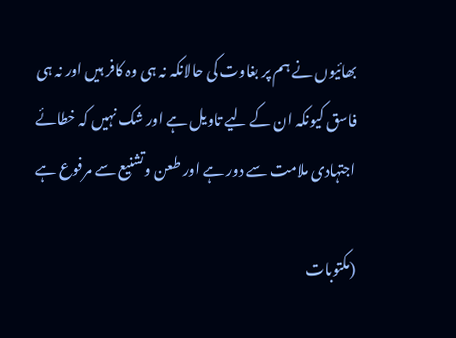بھائیوں نے ہم پر بغاوت کی حالانکہ نہ ہی وہ کافر ہیں اور نہ ہی فاسق کیونکہ ان کے لیے تاویل ہے اور شک نہیں کہ خطائے اجتہادی ملامت سے دور ہے اور طعن وتشنیع سے مرفوع ہے

(مکتوبات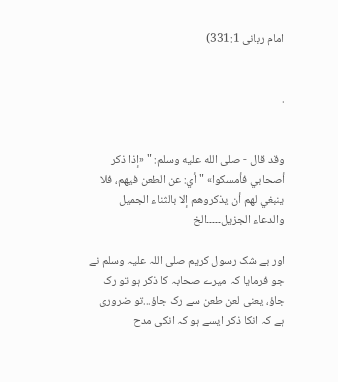امام ربانی 331:1)


.


وقد قال - صلى الله عليه وسلم: " «إذا ذكر أصحابي فأمسكوا» " أي: عن الطعن فيهم، فلا ينبغي لهم أن يذكروهم إلا بالثناء الجميل والدعاء الجزيل۔۔۔۔۔الخ

اور بے شک رسول کریم صلی اللہ علیہ وسلم نے جو فرمایا کہ میرے صحابہ کا ذکر ہو تو رک جاؤ، یعنی لعن طعن سے رک جاؤ...تو ضروری ہے کہ انکا ذکر ایسے ہو کہ انکی مدح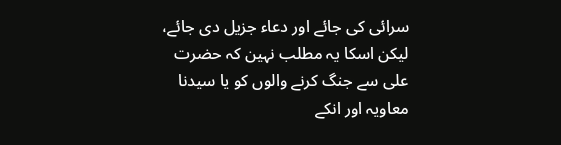سرائی کی جائے اور دعاء جزیل دی جائے، لیکن اسکا یہ مطلب نہین کہ حضرت علی سے جنگ کرنے والوں کو یا سیدنا معاویہ اور انکے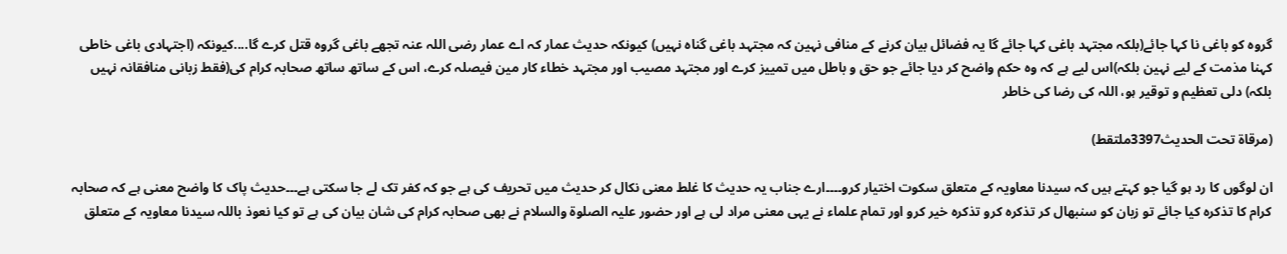گروہ کو باغی نا کہا جائے(بلکہ مجتہد باغی کہا جائے گا یہ فضائل بیان کرنے کے منافی نہین کہ مجتہد باغی گناہ نہیں) کیونکہ حدیث عمار کہ اے عمار رضی اللہ عنہ تجھے باغی گروہ قتل کرے گا....کیونکہ (اجتہادی باغی خاطی کہنا مذمت کے لیے نہین بلکہ)اس لیے ہے کہ وہ حکم واضح کر دیا جائے جو حق و باطل میں تمییز کرے اور مجتہد مصیب اور مجتہد خطاء کار مین فیصلہ کرے، اس کے ساتھ ساتھ صحابہ کرام کی(فقط زبانی منافقانہ نہیں بلکہ) دلی تعظیم و توقیر ہو، اللہ کی رضا کی خاطر

(مرقاۃ تحت الحدیث3397ملتقط)

ان لوگوں کا رد ہو گیا جو کہتے ہیں کہ سیدنا معاویہ کے متعلق سکوت اختیار کرو۔۔۔۔ارے جناب یہ حدیث کا غلط معنی نکال کر حدیث میں تحریف کی ہے جو کہ کفر تک لے جا سکتی ہے۔۔۔حدیث پاک کا واضح معنی ہے کہ صحابہ کرام کا تذکرہ کیا جائے تو زبان کو سنبھال کر تذکرہ کرو تذکرہ خیر کرو اور تمام علماء نے یہی معنی مراد لی ہے اور حضور علیہ الصلوۃ والسلام نے بھی صحابہ کرام کی شان بیان کی ہے تو کیا نعوذ باللہ سیدنا معاویہ کے متعلق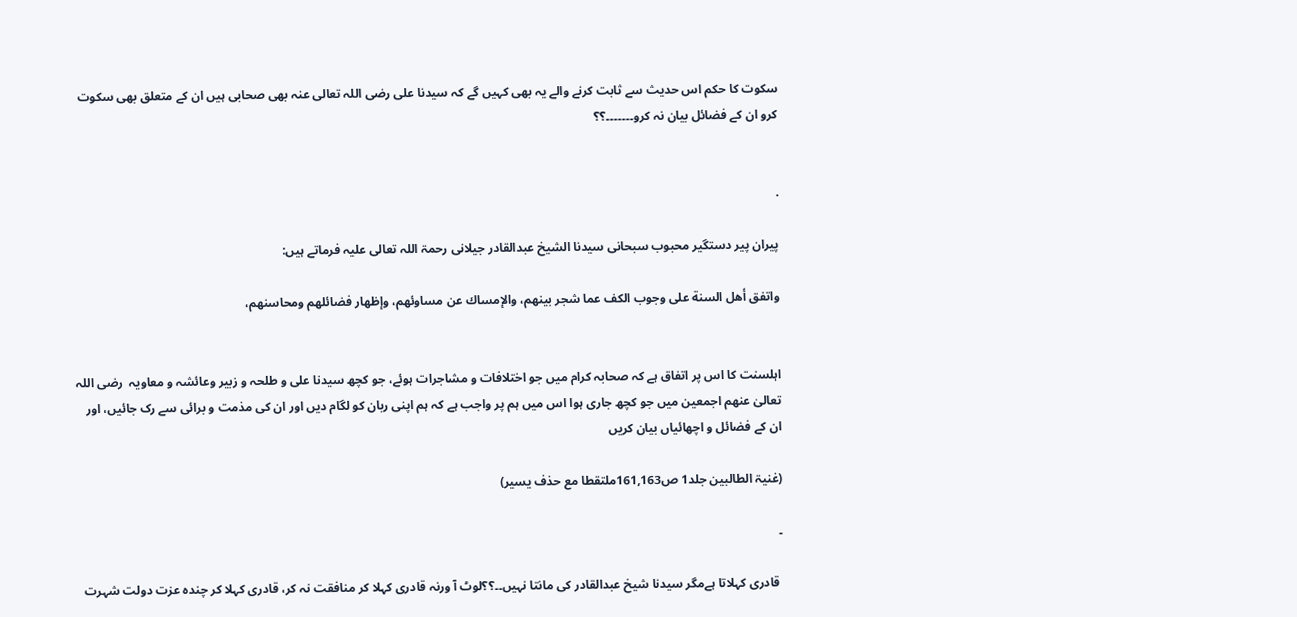سکوت کا حکم اس حدیث سے ثابت کرنے والے یہ بھی کہیں گے کہ سیدنا علی رضی اللہ تعالی عنہ بھی صحابی ہیں ان کے متعلق بھی سکوت کرو ان کے فضائل بیان نہ کرو۔۔۔۔۔۔۔؟؟


.

پیران پیر دستگیر محبوب سبحانی سیدنا الشیخ عبدالقادر جیلانی رحمۃ اللہ تعالی علیہ فرماتے ہیں:

واتفق أهل السنة على وجوب الكف عما شجر بينهم، والإمساك عن مساوئهم، وإظهار فضائلهم ومحاسنهم،


اہلسنت کا اس پر اتفاق ہے کہ صحابہ کرام میں جو اختلافات و مشاجرات ہوئے، جو کچھ سیدنا علی و طلحہ و زبیر وعائشہ و معاویہ  رضی اللہ تعالیٰ عنھم اجمعین میں جو کچھ جاری ہوا اس میں ہم پر واجب ہے کہ ہم اپنی ربان کو لگام دیں اور ان کی مذمت و برائی سے رک جائیں، اور ان کے فضائل و اچھائیاں بیان کریں

(غنیۃ الطالبین جلد1 ص161,163ملتقطا مع حذف یسیر)

۔

 قادری کہلاتا ہےمگر سیدنا شیخ عبدالقادر کی مانتا نہیں۔۔؟؟لوٹ آ ورنہ قادری کہلا کر منافقت نہ کر، قادری کہلا کر چندہ عزت دولت شہرت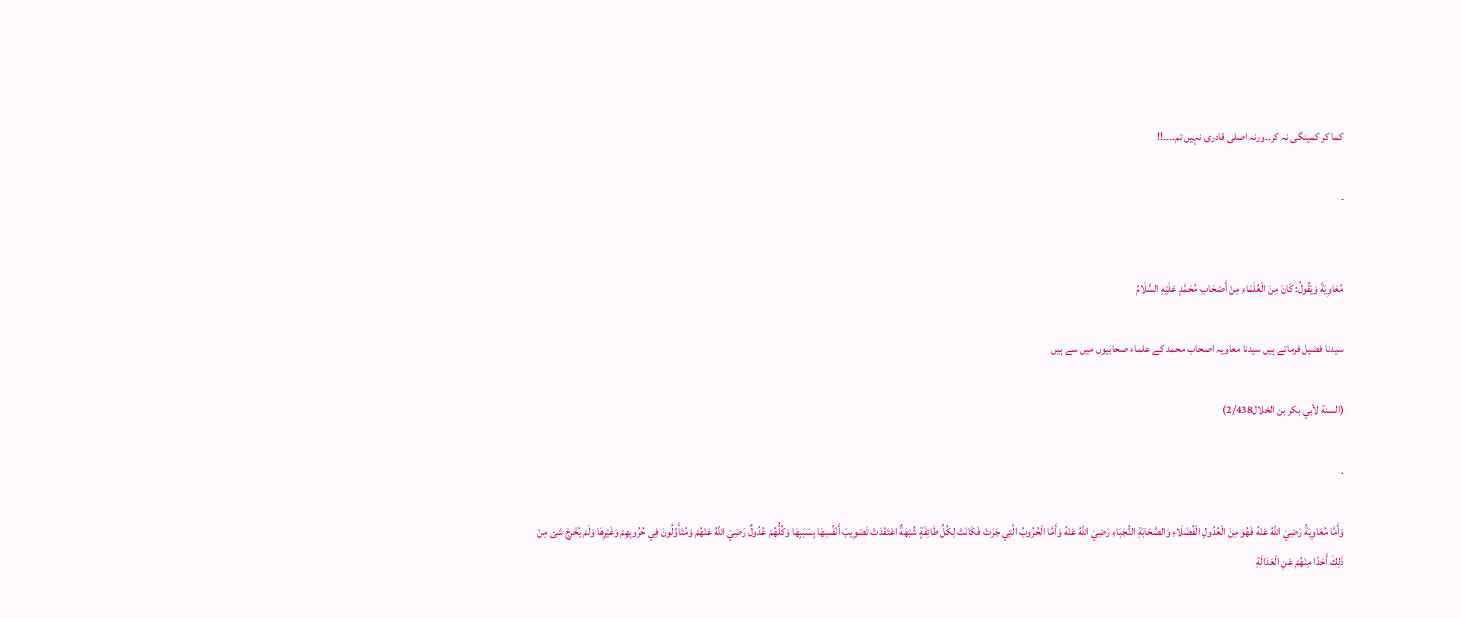کما کر کمینگی نہ کر۔۔ورنہ اصلی قادری نہیں تم۔۔۔۔!!

۔


مُعَاوِيَةَ وَيَقُولُ: كَانَ مِنَ الْعُلَمَاءِ مِنْ أَصْحَابِ مُحَمَّدٍ عَلَيْهِ السَّلَامُ

سیدنا فضیل فرماتے ہیں سیدنا معاویہ اصحاب محمد کے علماء صحابیوں میں سے ہیں

(السنة لأبي بكر بن الخلال2/438)

.

وَأَمَّا مُعَاوِيَةُ رَضِيَ اللَّهُ عَنْهُ فَهُوَ مِنَ الْعُدُولِ الْفُضَلَاءِ وَالصَّحَابَةِ النُّجَبَاءِ رَضِيَ اللَّهُ عَنْهُ وَأَمَّا الْحُرُوبُ الَّتِي جَرَتْ فَكَانَتْ لِكُلِّ طَائِفَةٍ شُبْهَةٌ اعْتَقَدَتْ تَصْوِيبَ أَنْفُسِهَا بِسَبَبِهَا وَكُلُّهُمْ عُدُولٌ رَضِيَ اللَّهُ عَنْهُمْ وَمُتَأَوِّلُونَ فِي حُرُوبِهِمْ وَغَيْرِهَا وَلَمْ يُخْرِجْ شئ مِنْ ذَلِكَ أَحَدًا مِنْهُمْ عَنِ الْعَدَالَةِ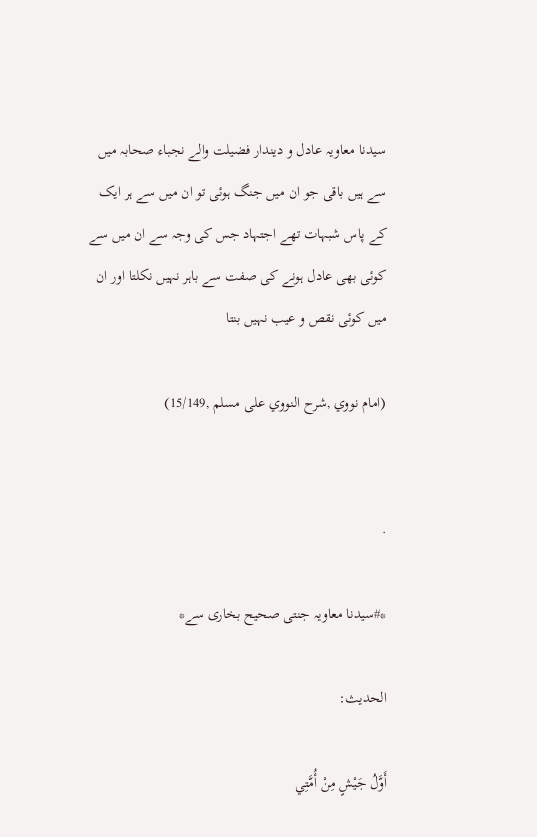سیدنا معاویہ عادل و دیندار فضیلت والے نجباء صحابہ میں سے ہیں باقی جو ان میں جنگ ہوئی تو ان میں سے ہر ایک کے پاس شبہات تھے اجتہاد جس کی وجہ سے ان میں سے کوئی بھی عادل ہونے کی صفت سے باہر نہیں نکلتا اور ان میں کوئی نقص و عیب نہیں بنتا

(امام نووي ,شرح النووي على مسلم ,15/149)


.

*#سیدنا معاویہ جنتی صحیح بخاری سے*

الحدیث:

أَوَّلُ جَيْشٍ مِنْ أُمَّتِي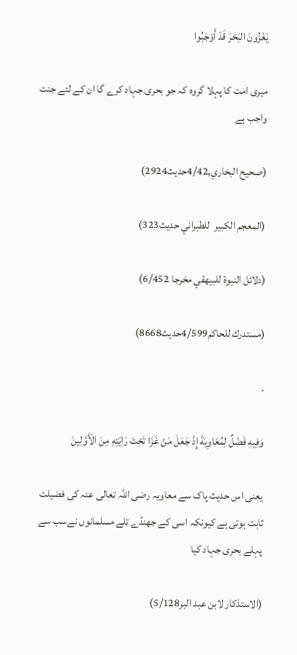يَغْزُونَ البَحْرَ قَدْ أَوْجَبُوا

میری امت کا پہلا گروہ کہ جو بحری جہاد کرے گا ان کے لئے جنت واجب ہے

(صحيح البخاري,4/42حدیث2924)

(المعجم الكبير  للطبراني حدیث323)

(دلائل النبوة للبيهقي مخرجا 6/452)

(مستدرك للحاکم4/599حدیث8668)

.

وَفِيهِ فَضْلٌ لِمُعَاوِيَةَ إِذْ جَعَلَ مَنْ غَزَا تَحْتَ رَايَتِهِ مِنَ الْأَوَّلِينَ

یعنی اس حدیث پاک سے معاویہ رضی اللہ تعالی عنہ کی فضیلت ثابت ہوتی ہے کیونکہ اسی کے جھنڈے تلے مسلمانوں نےسب سے پہلے بحری جہاد کیا

(الاستذکار لابن عبد البر5/128)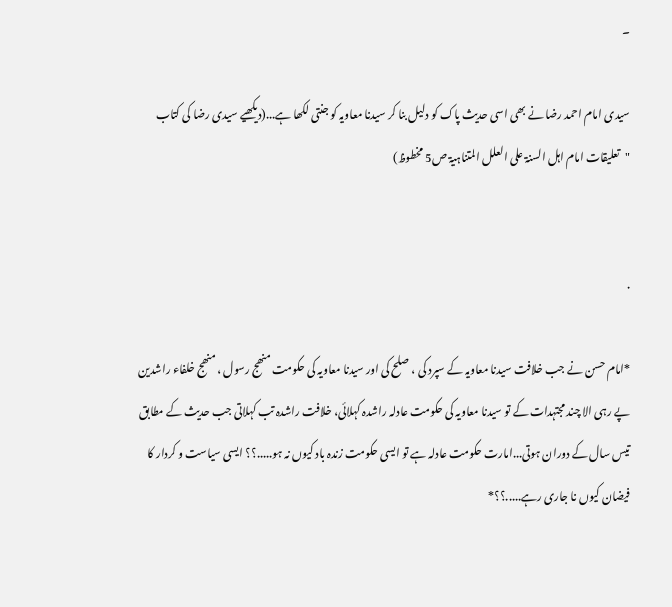۔

سیدی امام احمد رضا نے بھی اسی حدیث پاک کو دلیل بنا کر سیدنا معاویہ کو جنتی لکھا ہے...(دیکھیے سیدی رضا کی کتاب "تعلیقات امام اہل السنۃ علی العلل المتناہیۃ ص5 مخطوظ)


.

*امام حسن نے جب خلافت سیدنا معاویہ کے سپرد کی ، صلح کی اور سیدنا معاویہ کی حکومت منھج رسول ، منھج خلفاء راشدین پے رہی الا چند مجتہدات کے تو سیدنا معاویہ کی حکومت عادلہ راشدہ کہلائی، خلافت راشدہ تب کہلاتی جب حدیث کے مطابق تیس سال کے دوران ہوتی...امارت حکومت عادلہ ہے تو ایسی حکومت زندہ باد کیوں نہ ہو.....؟؟ ایسی سیاست و کردار کا فیضان کیوں نا جاری رہے.....؟؟*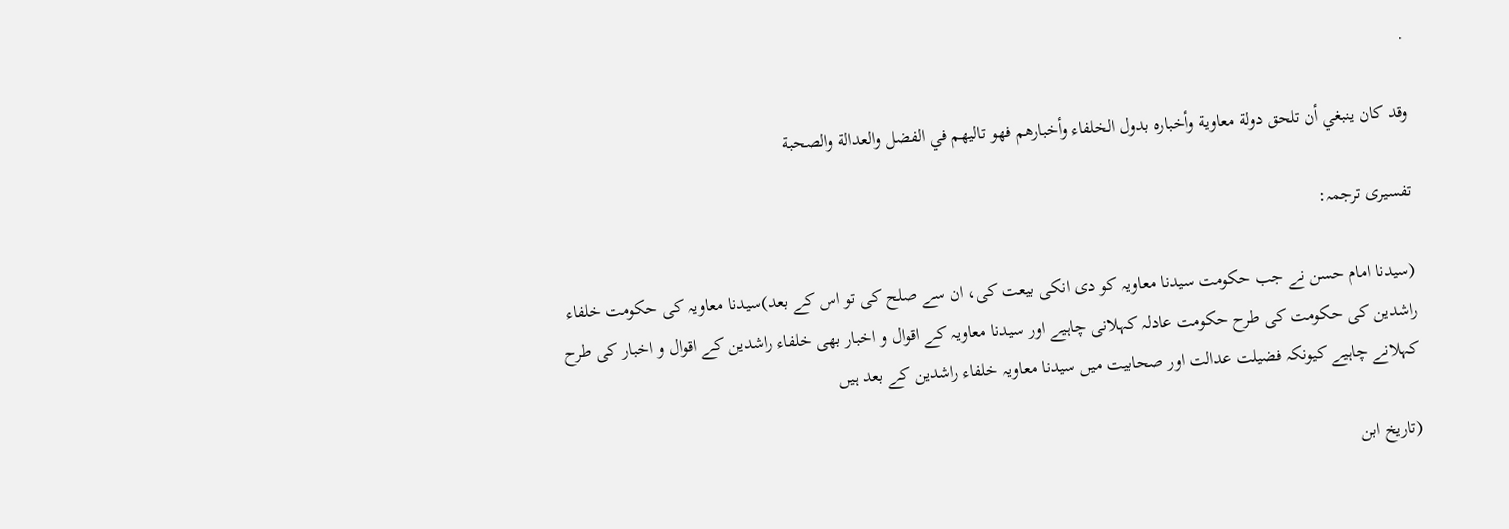.

وقد كان ينبغي أن تلحق دولة معاوية وأخباره بدول الخلفاء وأخبارهم فهو تاليهم في الفضل والعدالة والصحبة

تفسیری ترجمہ:

(سیدنا امام حسن نے جب حکومت سیدنا معاویہ کو دی انکی بیعت کی، ان سے صلح کی تو اس کے بعد)سیدنا معاویہ کی حکومت خلفاء راشدین کی حکومت کی طرح حکومت عادلہ کہلانی چاہیے اور سیدنا معاویہ کے اقوال و اخبار بھی خلفاء راشدین کے اقوال و اخبار کی طرح کہلانے چاہیے کیونکہ فضیلت عدالت اور صحابیت میں سیدنا معاویہ خلفاء راشدین کے بعد ہیں

(تاریخ ابن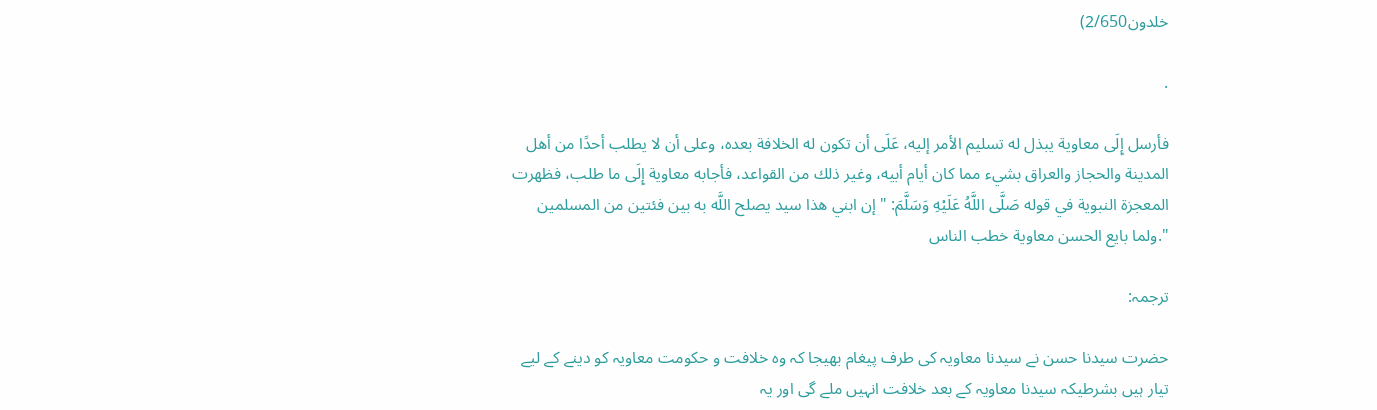خلدون2/650)

.

فأرسل إِلَى معاوية يبذل له تسليم الأمر إليه، عَلَى أن تكون له الخلافة بعده، وعلى أن لا يطلب أحدًا من أهل المدينة والحجاز والعراق بشيء مما كان أيام أبيه، وغير ذلك من القواعد، فأجابه معاوية إِلَى ما طلب، فظهرت المعجزة النبوية في قوله صَلَّى اللَّهُ عَلَيْهِ وَسَلَّمَ: " إن ابني هذا سيد يصلح اللَّه به بين فئتين من المسلمين ".ولما بايع الحسن معاوية خطب الناس

ترجمہ:

حضرت سیدنا حسن نے سیدنا معاویہ کی طرف پیغام بھیجا کہ وہ خلافت و حکومت معاویہ کو دینے کے لیے تیار ہیں بشرطیکہ سیدنا معاویہ کے بعد خلافت انہیں ملے گی اور یہ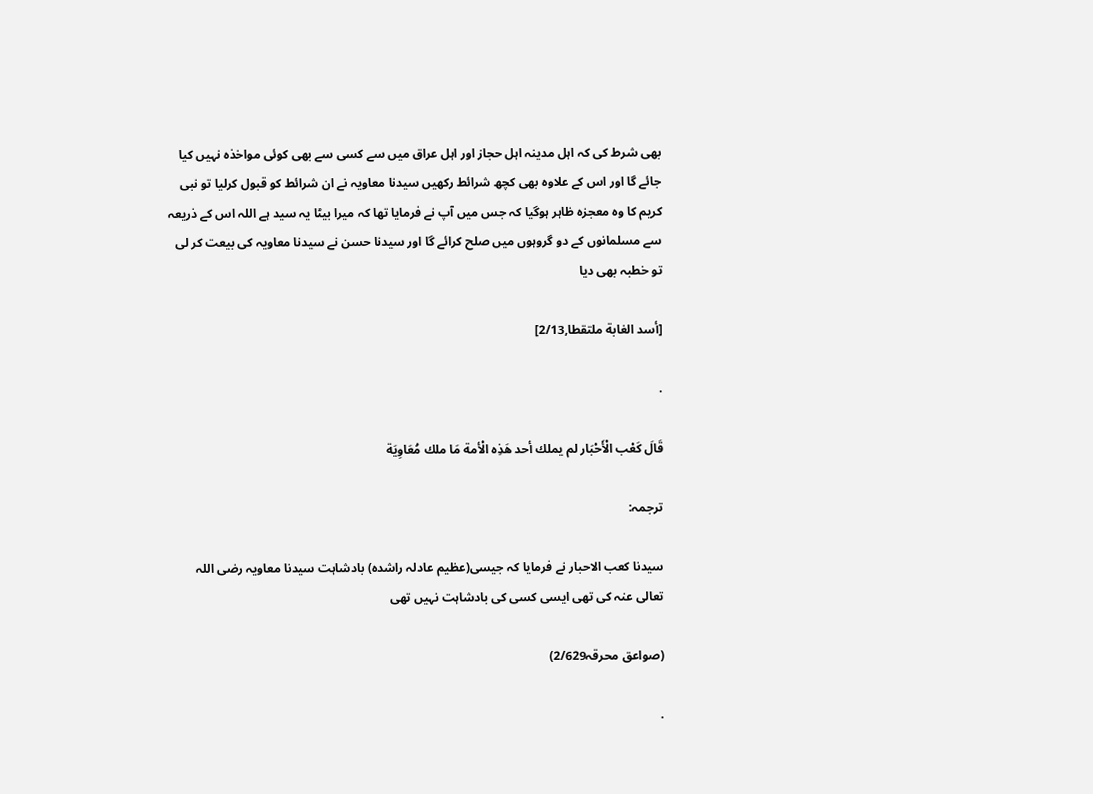بھی شرط کی کہ اہل مدینہ اہل حجاز اور اہل عراق میں سے کسی سے بھی کوئی مواخذہ نہیں کیا جائے گا اور اس کے علاوہ بھی کچھ شرائط رکھیں سیدنا معاویہ نے ان شرائط کو قبول کرلیا تو نبی کریم کا وہ معجزہ ظاہر ہوگیا کہ جس میں آپ نے فرمایا تھا کہ میرا بیٹا یہ سید ہے اللہ اس کے ذریعہ سے مسلمانوں کے دو گروہوں میں صلح کرائے گا اور سیدنا حسن نے سیدنا معاویہ کی بیعت کر لی تو خطبہ بھی دیا

[أسد الغابة ملتقطا,2/13]

.

قَالَ كَعْب الْأَحْبَار لم يملك أحد هَذِه الْأمة مَا ملك مُعَاوِيَة

ترجمہ:

سیدنا کعب الاحبار نے فرمایا کہ جیسی(عظیم عادلہ راشدہ) بادشاہت سیدنا معاویہ رضی اللہ تعالی عنہ کی تھی ایسی کسی کی بادشاہت نہیں تھی

(صواعق محرقہ2/629)

.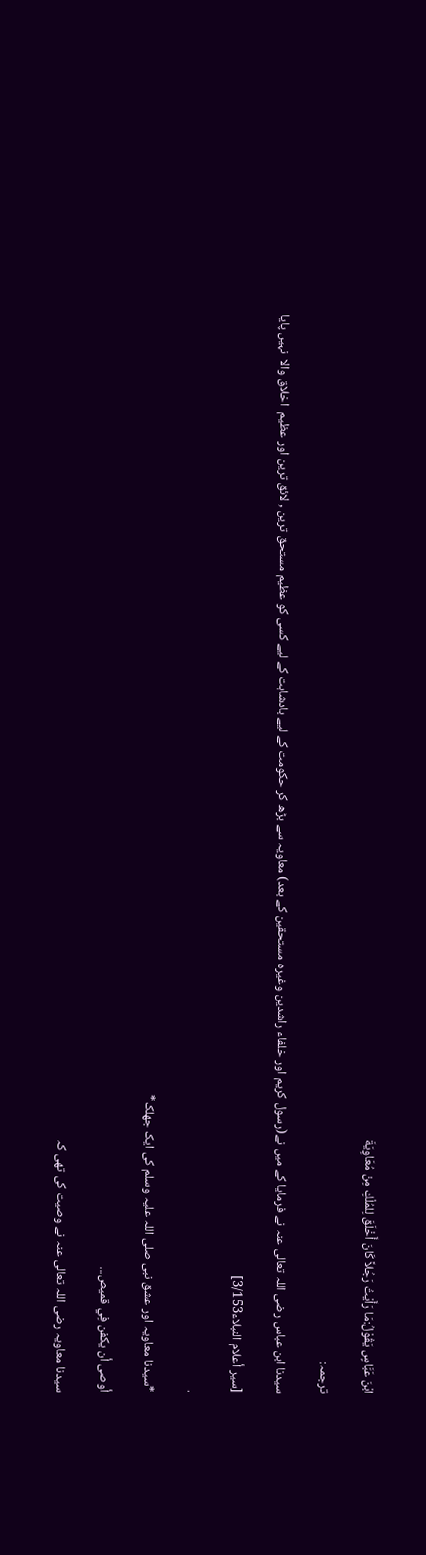ابْنَ عَبَّاسٍ يَقُوْلُ:مَا رَأَيْتُ رَجُلاً كَانَ أَخْلَقَ لِلمُلْكِ مِنْ مُعَاوِيَةَ

ترجمہ:

سیدنا ابن عباس رضی اللہ تعالی عنہ نے فرمایا کے میں نے(رسول کریم اور خلفاء راشدین وغیرہ مستحقین کے بعد) معاویہ سے بڑھ کر حکومت کے لیے بادشاہت کے لیے کسی کو عظیم مستحق ترین , لائق ترین اور عظیم  اخلاق والا  نہیں پایا

[سير أعلام النبلاء3/153]

.

*سیدنا معاویہ اور عشق نبی صلی اللہ علیہ وسلم کی ایک جھلک*

أوصى أن يكفن فِي قميص...

سیدنا معاویہ رضی اللہ تعالی عنہ نے وصیت کی تھی کہ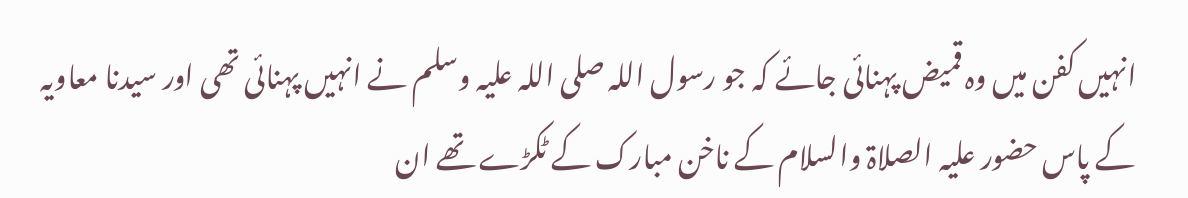انہیں کفن میں وہ قمیض پہنائی جائے کہ جو رسول اللہ صلی اللہ علیہ وسلم نے انہیں پہنائی تھی اور سیدنا معاویہ کے پاس حضور علیہ الصلاۃ والسلام کے ناخن مبارک کے ٹکڑے تھے ان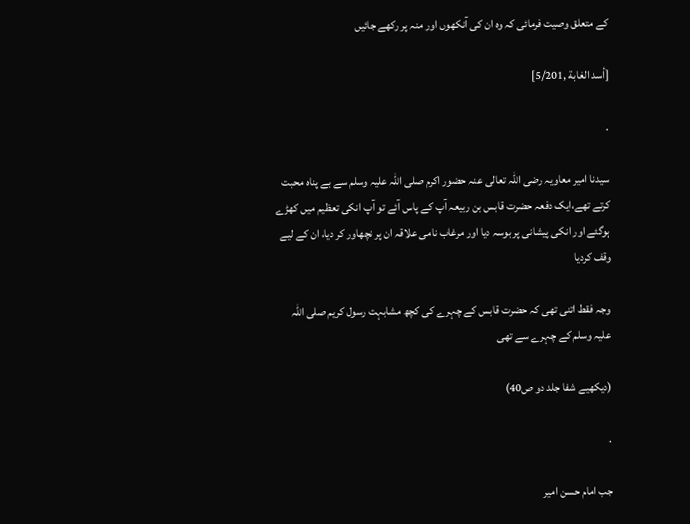کے متعلق وصیت فرمائی کہ وہ ان کی آنکھوں اور منہ پر رکھے جائیں

[أسد الغابة ,5/201]

.

سیدنا امیر معاویہ رضی اللہ تعالی عنہ حضور اکرم صلی اللہ علیہ وسلم سے بے پناہ محبت کرتے تھے،ایک دفعہ حضرت قابس بن ربیعہ آپ کے پاس آئے تو آپ انکی تعظیم میں کھڑے ہوگئے اور انکی پیشانی پر بوسہ دیا اور مرغاب نامی علاقہ ان پر نچھاور کر دیا، ان کے لیے وقف کردیا

وجہ فقط اتنی تھی کہ حضرت قابس کے چہرے کی کچھ مشابہت رسول کریم صلی اللہ علیہ وسلم کے چہرے سے تھی

(دیکھیے شفا جلد دو ص40)

.

جب امام حسن امیر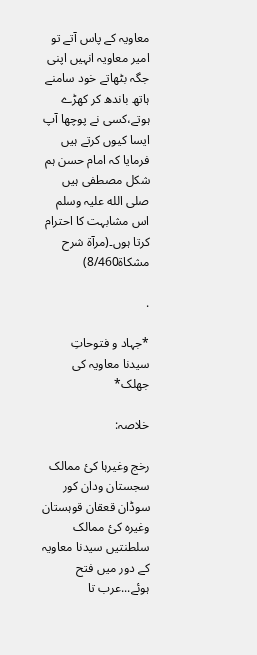معاویہ کے پاس آتے تو امیر معاویہ انہیں اپنی جگہ بٹھاتے خود سامنے ہاتھ باندھ کر کھڑے ہوتے،کسی نے پوچھا آپ ایسا کیوں کرتے ہیں فرمایا کہ امام حسن ہم شکل مصطفی ہیں صلی الله علیہ وسلم اس مشابہت کا احترام کرتا ہوں۔(مرآۃ شرح مشکاۃ8/460)

.

*جہاد و فتوحاتِ سیدنا معاویہ کی جھلک*

خلاصہ:

رخج وغیرہا کئ ممالک سجستان ودان کور سوڈان قعقان قوہستان وغیرہ کئ ممالک سلطنتیں سیدنا معاویہ کے دور میں فتح ہوئے...عرب تا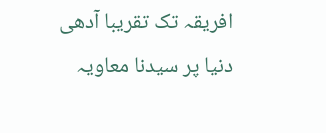افریقہ تک تقریبا آدھی دنیا پر سیدنا معاویہ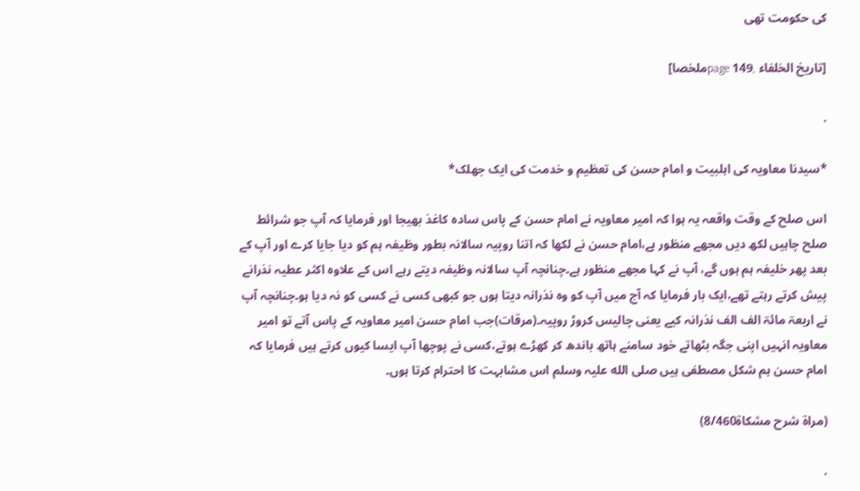کی حکومت تھی

[تاريخ الخلفاء ,page 149ملخصا]

.

*سیدنا معاویہ کی اہلبیت و امام حسن کی تعظیم و خدمت کی ایک جھلک*

اس صلح کے وقت واقعہ یہ ہوا کہ امیر معاویہ نے امام حسن کے پاس سادہ کاغذ بھیجا اور فرمایا کہ آپ جو شرائط صلح چاہیں لکھ دیں مجھے منظور ہے،امام حسن نے لکھا کہ اتنا روپیہ سالانہ بطور وظیفہ ہم کو دیا جایا کرے اور آپ کے بعد پھر خلیفہ ہم ہوں گے، آپ نے کہا مجھے منظور ہے۔چنانچہ آپ سالانہ وظیفہ دیتے رہے اس کے علاوہ اکثر عطیہ نذرانے پیش کرتے رہتے تھے،ایک بار فرمایا کہ آج میں آپ کو وہ نذرانہ دیتا ہوں جو کبھی کسی نے کسی کو نہ دیا ہو۔چنانچہ آپ نے اربعۃ مائۃ الف الف نذرانہ کیے یعنی چالیس کروڑ روپیہ۔(مرقات)جب امام حسن امیر معاویہ کے پاس آتے تو امیر معاویہ انہیں اپنی جگہ بٹھاتے خود سامنے ہاتھ باندھ کر کھڑے ہوتے،کسی نے پوچھا آپ ایسا کیوں کرتے ہیں فرمایا کہ امام حسن ہم شکل مصطفی ہیں صلی الله علیہ وسلم اس مشابہت کا احترام کرتا ہوں۔

(مراۃ شرح مشکاۃ8/460)

.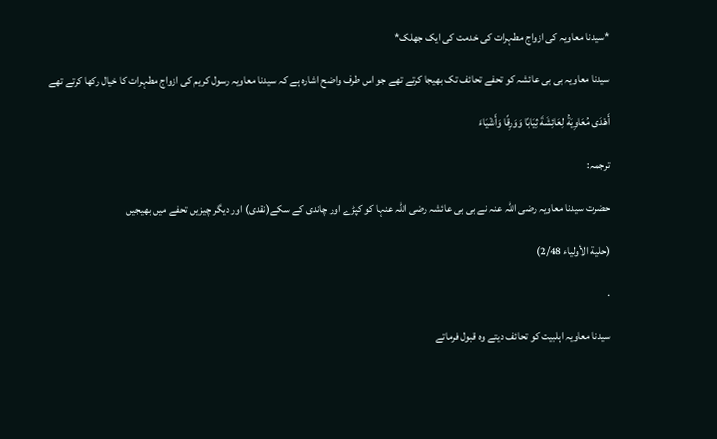*سیدنا معاویہ کی ازواج مطہرات کی خدمت کی ایک جھلک*

سیدنا معاویہ بی بی عائشہ کو تحفے تحائف تک بھیجا کرتے تھے جو اس طرف واضح اشارہ ہے کہ سیدنا معاویہ رسول کریم کی ازواج مطہرات کا خیال رکھا کرتے تھے

أَهْدَى مُعَاوِيَةُ لِعَائِشَةَ ثِيَابًا وَوَرِقًا وَأَشْيَاءَ

ترجمہ:

حضرت سیدنا معاویہ رضی اللہ عنہ نے بی بی عائشہ رضی اللہ عنہا کو کپڑے اور چاندی کے سکے(نقدی) اور دیگر چیزیں تحفے میں بھیجیں

(حلية الأولياء 2/48)

.

سیدنا معاویہ اہلبیت کو تحائف دیتے وہ قبول فرماتے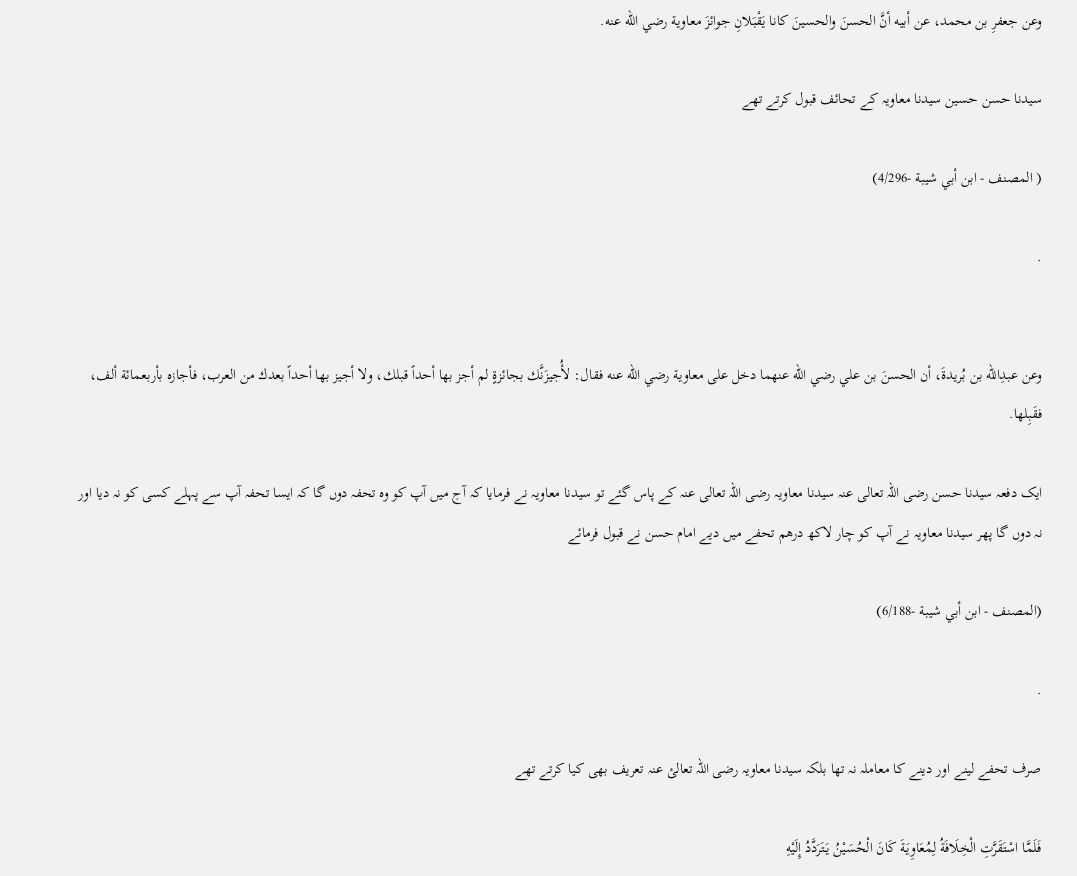وعن جعفرِ بن محمد، عن أبيه أنَّ الحسنَ والحسينَ كانا يَقْبَلا‌نِ جوائزَ معاوية رضي الله عنه.

سیدنا حسن حسین سیدنا معاویہ کے تحائف قبول کرتے تھے

( المصنف - ابن أبي شيبة -4/296)

.


وعن عبدِالله بن بُريدةَ، أن الحسنَ بن علي رضي الله عنهما دخل على معاوية رضي الله عنه فقال: لأ‌ُجيزَنَّك بجائزةٍ لم أجز بها أحداً قبلك، ولا‌ أجيز بها أحداً بعدك من العرب، فأجازه بأربعمائة ألف، فقَبِلها.

ایک دفعہ سیدنا حسن رضی اللہ تعالی عنہ سیدنا معاویہ رضی اللہ تعالی عنہ کے پاس گئے تو سیدنا معاویہ نے فرمایا کہ آج میں آپ کو وہ تحفہ دوں گا کہ ایسا تحفہ آپ سے پہلے کسی کو نہ دیا اور نہ دوں گا پھر سیدنا معاویہ نے آپ کو چار لاکھ درھم تحفے میں دیے امام حسن نے قبول فرمائے

(المصنف - ابن أبي شيبة -6/188)

.

صرف تحفے لینے اور دینے کا معاملہ نہ تھا بلکہ سیدنا معاویہ رضی اللہ تعالئ عنہ تعریف بھی کیا کرتے تھے

فَلَمَّا اسْتَقَرَّتِ الْخِلَافَةُ لِمُعَاوِيَةَ كَانَ الْحُسَيْنُ يَتَرَدَّدُ إِلَيْهِ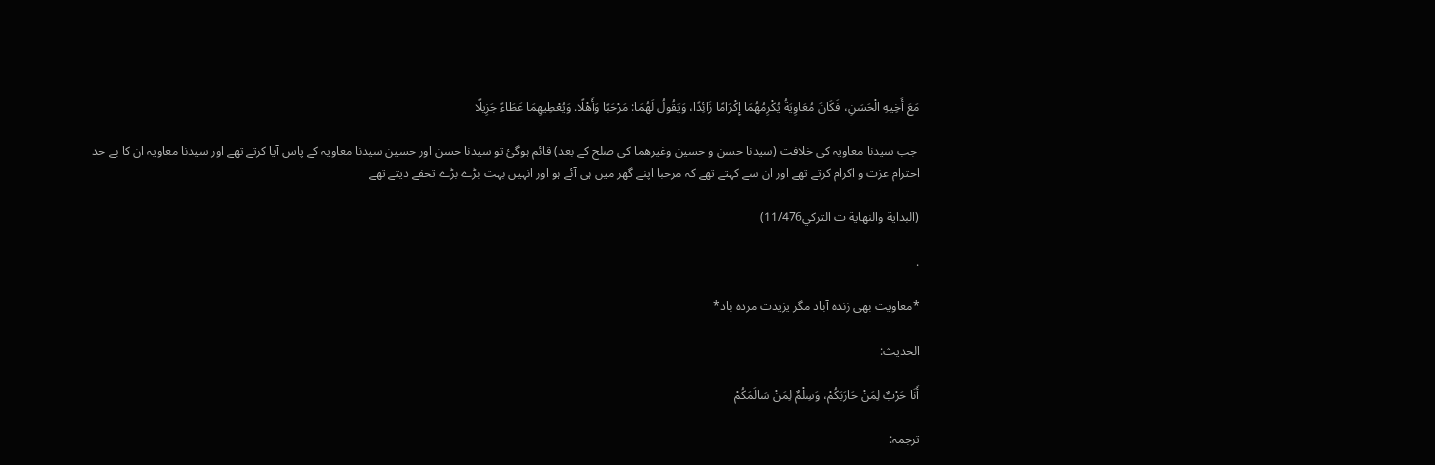مَعَ أَخِيهِ الْحَسَنِ، فَكَانَ مُعَاوِيَةُ يُكْرِمُهُمَا إِكْرَامًا زَائِدًا، وَيَقُولُ لَهُمَا: مَرْحَبًا وَأَهْلًا. وَيُعْطِيهِمَا عَطَاءً جَزِيلًا

 جب سیدنا معاویہ کی خلافت (سیدنا حسن و حسین وغیرھما کی صلح کے بعد) قائم ہوگئ تو سیدنا حسن اور حسین سیدنا معاویہ کے پاس آیا کرتے تھے اور سیدنا معاویہ ان کا بے حد احترام عزت و اکرام کرتے تھے اور ان سے کہتے تھے کہ مرحبا اپنے گھر میں ہی آئے ہو اور انہیں بہت بڑے بڑے تحفے دیتے تھے

(البداية والنهاية ت التركي11/476)

.

*معاویت بھی زندہ آباد مگر یزیدت مردہ باد*

الحدیث:

أَنَا حَرْبٌ لِمَنْ حَارَبَكُمْ، وَسِلْمٌ لِمَنْ سَالَمَكُمْ

ترجمہ: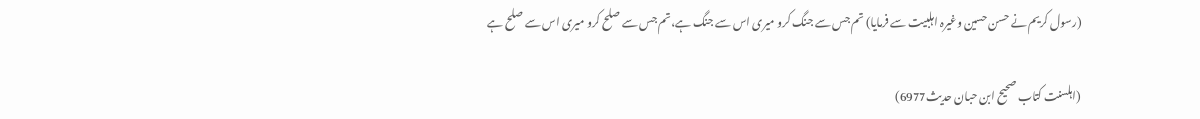(رسول کریم نے حسن حسین وغیرہ اہلبیت سے فرمایا) تم جس سے جنگ کرو میری اس سے جنگ ہے،تم جس سے صلح کرو میری اس سے صلح ہے

(اہلسنت کتاب صحیح ابن حبان حدیث6977)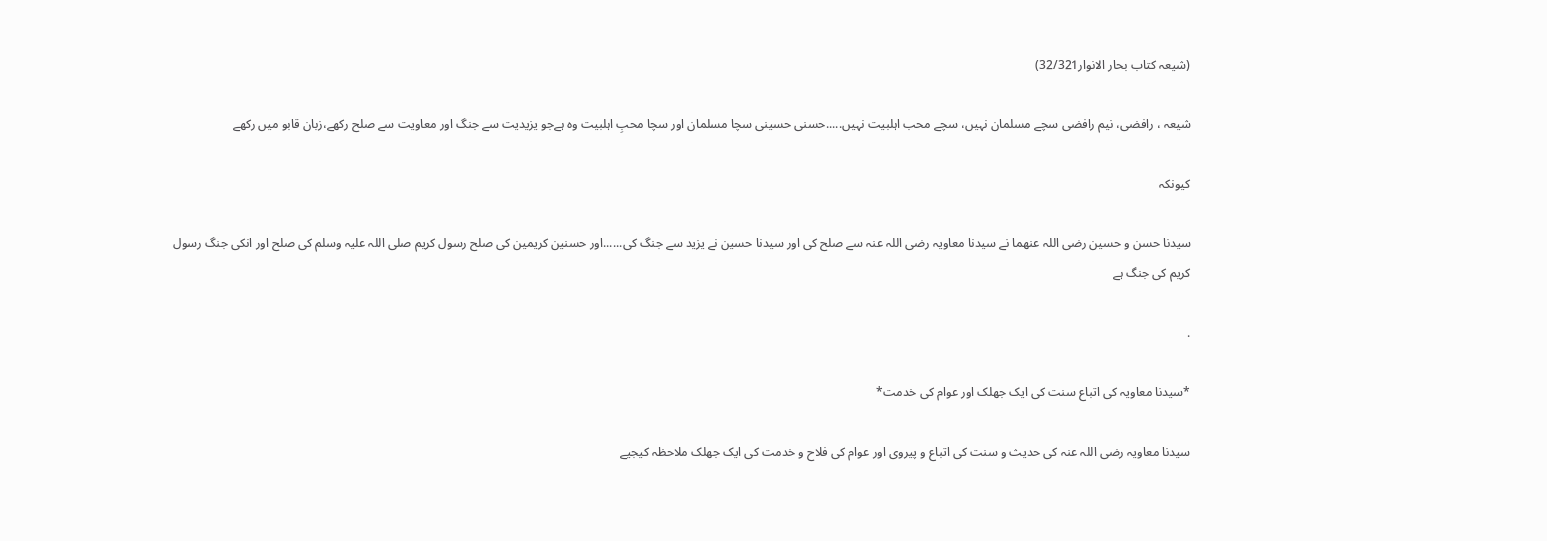(شیعہ کتاب بحار الانوار32/321)

شیعہ ، رافضی، نیم رافضی سچے مسلمان نہیں، سچے محب اہلبیت نہیں.....حسنی حسینی سچا مسلمان اور سچا محبِ اہلبیت وہ ہےجو یزیدیت سے جنگ اور معاویت سے صلح رکھے،زبان قابو میں رکھے

کیونکہ

سیدنا حسن و حسین رضی اللہ عنھما نے سیدنا معاویہ رضی اللہ عنہ سے صلح کی اور سیدنا حسین نے یزید سے جنگ کی......اور حسنین کریمین کی صلح رسول کریم صلی اللہ علیہ وسلم کی صلح اور انکی جنگ رسول کریم کی جنگ ہے

.

*سیدنا معاویہ کی اتباع سنت کی ایک جھلک اور عوام کی خدمت*

سیدنا معاویہ رضی اللہ عنہ کی حدیث و سنت کی اتباع و پیروی اور عوام کی فلاح و خدمت کی ایک جھلک ملاحظہ کیجیے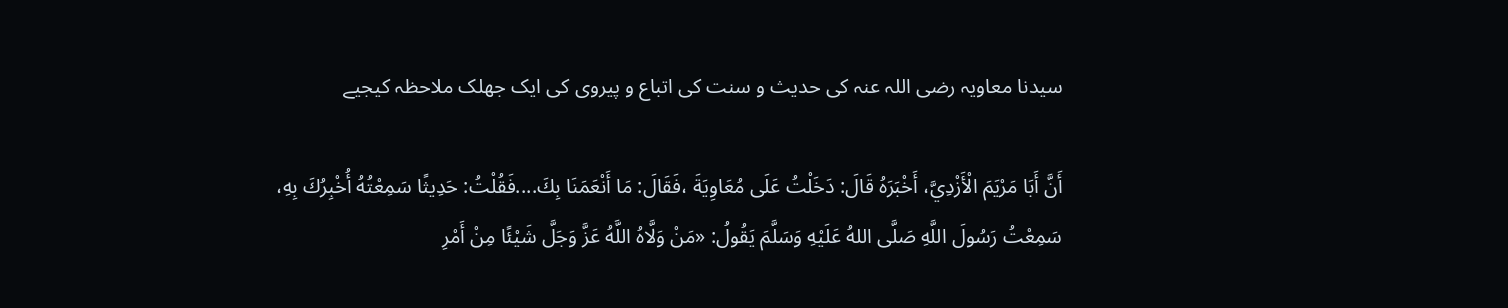سیدنا معاویہ رضی اللہ عنہ کی حدیث و سنت کی اتباع و پیروی کی ایک جھلک ملاحظہ کیجیے

أَنَّ أَبَا مَرْيَمَ الْأَزْدِيَّ، أَخْبَرَهُ قَالَ: دَخَلْتُ عَلَى مُعَاوِيَةَ ،فَقَالَ: مَا أَنْعَمَنَا بِكَ....فَقُلْتُ: حَدِيثًا سَمِعْتُهُ أُخْبِرُكَ بِهِ، سَمِعْتُ رَسُولَ اللَّهِ صَلَّى اللهُ عَلَيْهِ وَسَلَّمَ يَقُولُ: «مَنْ وَلَّاهُ اللَّهُ عَزَّ وَجَلَّ شَيْئًا مِنْ أَمْرِ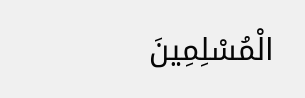الْمُسْلِمِينَ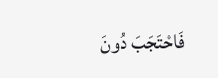فَاحْتَجَبَ دُونَ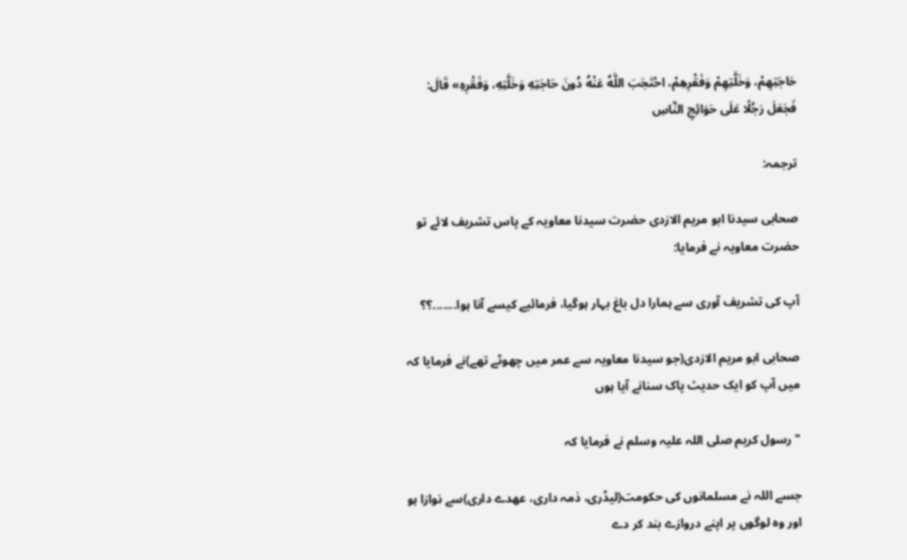حَاجَتِهِمْ، وَخَلَّتِهِمْ وَفَقْرِهِمْ، احْتَجَبَ اللَّهُ عَنْهُ دُونَ حَاجَتِهِ وَخَلَّتِهِ، وَفَقْرِهِ» قَالَ: فَجَعَلَ رَجُلًا عَلَى حَوَائِجِ النَّاسِ

ترجمہ:

صحابی سیدنا ابو مریم الازدی حضرت سیدنا معاویہ کے پاس تشریف لائے تو حضرت معاویہ نے فرمایا:

آپ کی تشریف آوری سے ہمارا دل باغ بہار ہوگیا، فرمائیے کیسے آنا ہوا.......؟؟

صحابی ابو مریم الازدی(جو سیدنا معاویہ سے عمر میں چھوٹے تھے)نے فرمایا کہ میں آپ کو ایک حدیث پاک سنانے آیا ہوں

"رسول کریم صلی اللہ علیہ وسلم نے فرمایا کہ

جسے اللہ نے مسلمانوں کی حکومت(لیڈری، ذمہ داری، عھدے داری)سے نوازا ہو اور وہ لوگوں پر اپنے دروازے بند کر دے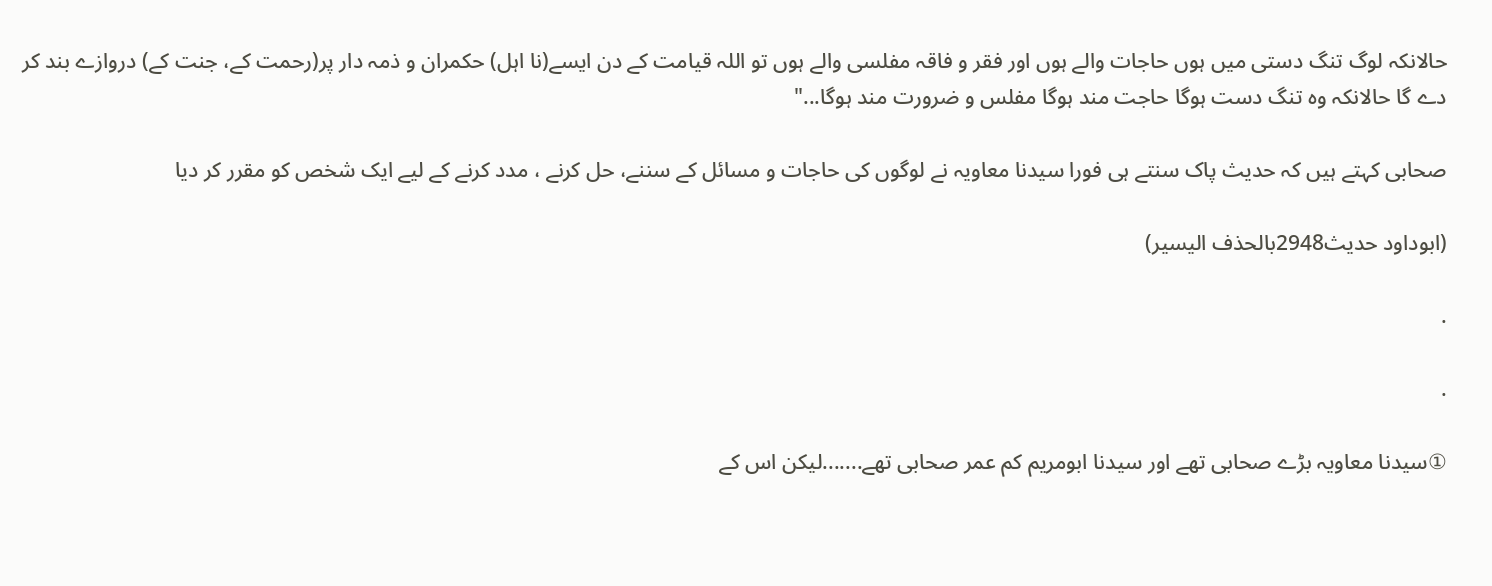حالانکہ لوگ تنگ دستی میں ہوں حاجات والے ہوں اور فقر و فاقہ مفلسی والے ہوں تو اللہ قیامت کے دن ایسے(نا اہل) حکمران و ذمہ دار پر(رحمت کے، جنت کے) دروازے بند کر دے گا حالانکہ وہ تنگ دست ہوگا حاجت مند ہوگا مفلس و ضرورت مند ہوگا..."

صحابی کہتے ہیں کہ حدیث پاک سنتے ہی فورا سیدنا معاویہ نے لوگوں کی حاجات و مسائل کے سننے، حل کرنے ، مدد کرنے کے لیے ایک شخص کو مقرر کر دیا

(ابوداود حدیث2948بالحذف الیسیر)

.

.

①سیدنا معاویہ بڑے صحابی تھے اور سیدنا ابومریم کم عمر صحابی تھے.......لیکن اس کے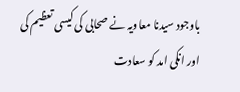باوجود سیدنا معاویہ نے صحابی کی کیسی تعظیم کی اور انکی امد کو سعادت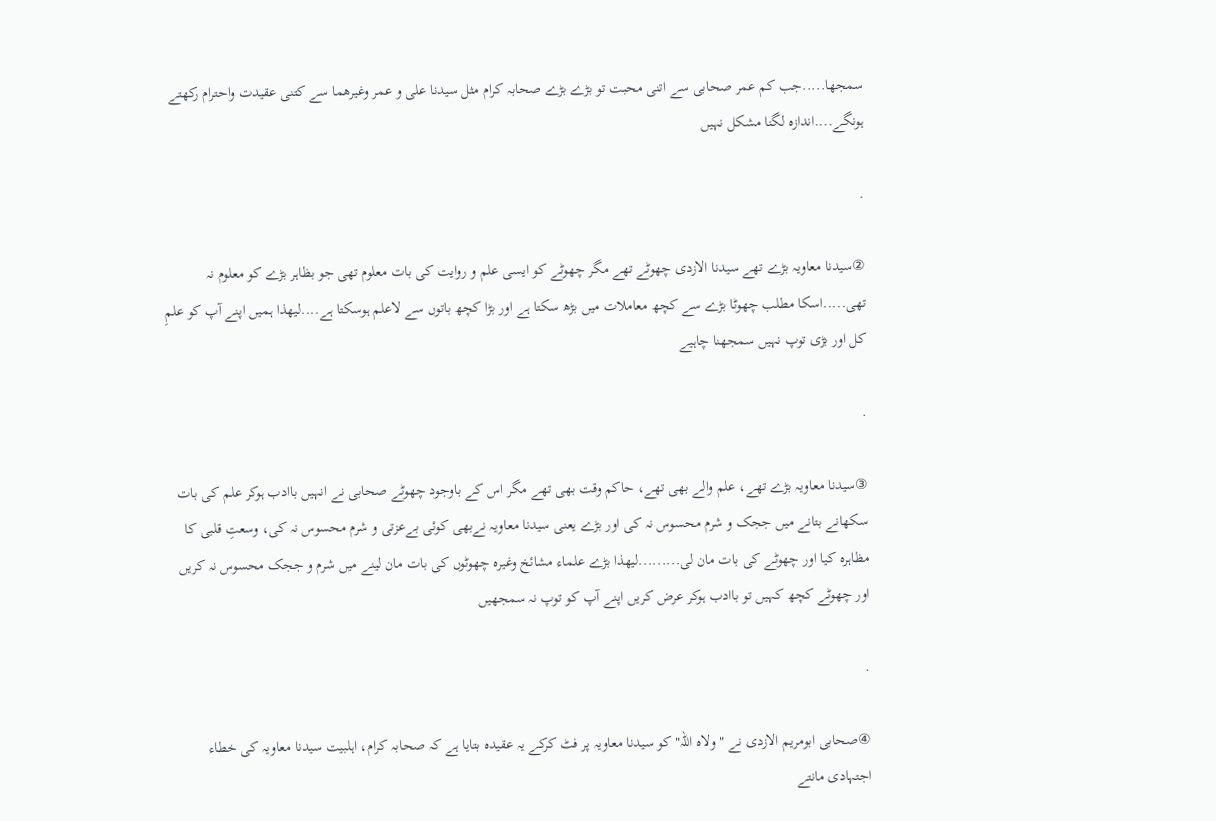سمجھا.....جب کم عمر صحابی سے اتنی محبت تو بڑے بڑے صحابہ کرام مثل سیدنا علی و عمر وغیرھما سے کتنی عقیدت واحترام رکھتے ہونگے....اندازہ لگنا مشکل نہیں

.

②سیدنا معاویہ بڑے تھے سیدنا الازدی چھوٹے تھے مگر چھوٹے کو ایسی علم و روایت کی بات معلوم تھی جو بظاہر بڑے کو معلوم نہ تھی.....اسکا مطلب چھوٹا بڑے سے کچھ معاملات میں بڑھ سکتا ہے اور بڑا کچھ باتوں سے لاعلم ہوسکتا ہے....لیھذا ہمیں اپنے آپ کو علمِ کل اور بڑی توپ نہیں سمجھنا چاہیے

.

③سیدنا معاویہ بڑے تھے، علم والے بھی تھے، حاکم وقت بھی تھے مگر اس کے باوجود چھوٹے صحابی نے انہیں باادب ہوکر علم کی بات سکھانے بتانے میں ججک و شرم محسوس نہ کی اور بڑے یعنی سیدنا معاویہ نےبھی کوئی بےعزتی و شرم محسوس نہ کی، وسعتِ قلبی کا مظاہرہ کیا اور چھوٹے کی بات مان لی.........لیھذا بڑے علماء مشائخ وغیرہ چھوٹوں کی بات مان لینے میں شرم و ججک محسوس نہ کریں اور چھوٹے کچھ کہیں تو باادب ہوکر عرض کریں اپنے آپ کو توپ نہ سمجھیں

.

④صحابی ابومریم الازدی نے "ولاہ اللہ" کو سیدنا معاویہ پر فٹ کرکے یہ عقیدہ بتایا ہے کہ صحابہ کرام، اہلبیت سیدنا معاویہ کی خطاء اجتہادی مانتے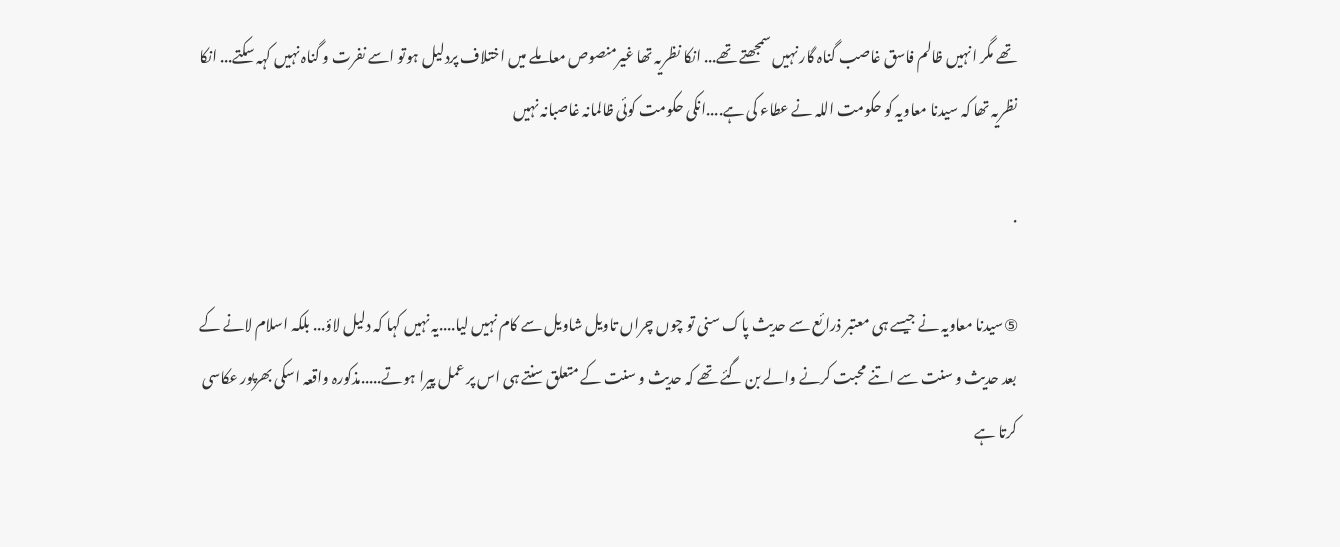تھے مگر انہیں ظالم فاسق غاصب گناہ گار نہیں سمجھتے تھے... انکا نظریہ تھا غیرمنصوص معاملے میں اختلاف پردلیل ہوتو اسے نفرت و گناہ نہیں کہہ سکتے... انکا نظریہ تھا کہ سیدنا معاویہ کو حکومت اللہ نے عطاء کی ہے....انکی حکومت کوئی ظالمانہ غاصبانہ نہیں

.

⑤سیدنا معاویہ نے جیسے ہی معتبر ذرائع سے حدیث پاک سنی تو چوں چراں تاویل شاویل سے کام نہیں لیا....یہ نہیں کہا کہ دلیل لاؤ... بلکہ اسلام لانے کے بعد حدیث و سنت سے اتنے محبت کرنے والے بن گئے تھے کہ حدیث و سنت کے متعلق سنتے ہی اس پر عمل پیرا ہوتے.....مذکورہ واقعہ اسکی بھرپور عکاسی کرتا ہے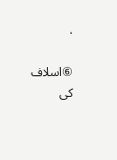.

⑥اسلاف کی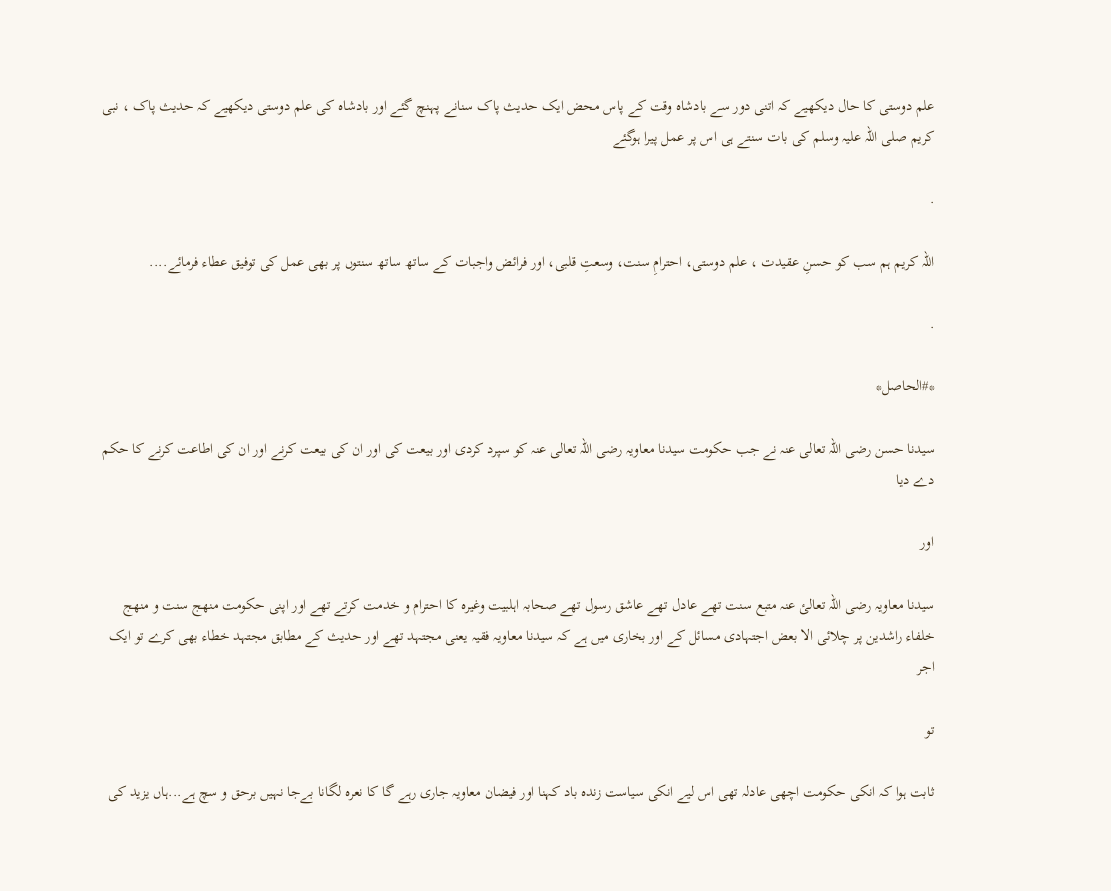علم دوستی کا حال دیکھیے کہ اتنی دور سے بادشاہ وقت کے پاس محض ایک حدیث پاک سنانے پہنچ گئے اور بادشاہ کی علم دوستی دیکھیے کہ حدیث پاک ، نبی کریم صلی اللہ علیہ وسلم کی بات سنتے ہی اس پر عمل پیرا ہوگئے

.

اللہ کریم ہم سب کو حسنِ عقیدت ، علم دوستی، احترامِ سنت، وسعتِ قلبی، اور فرائض واجبات کے ساتھ ساتھ سنتوں پر بھی عمل کی توفیق عطاء فرمائے....

.

*#الحاصل*

سیدنا حسن رضی اللہ تعالی عنہ نے جب حکومت سیدنا معاویہ رضی اللہ تعالی عنہ کو سپرد کردی اور بیعت کی اور ان کی بیعت کرنے اور ان کی اطاعت کرنے کا حکم دے دیا

اور

سیدنا معاویہ رضی اللہ تعالئ عنہ متبع سنت تھے عادل تھے عاشق رسول تھے صحابہ اہلبیت وغیرہ کا احترام و خدمت کرتے تھے اور اپنی حکومت منھج سنت و منھج خلفاء راشدین پر چلائی الا بعض اجتہادی مسائل کے اور بخاری میں ہے کہ سیدنا معاویہ فقیہ یعنی مجتہد تھے اور حدیث کے مطابق مجتہد خطاء بھی کرے تو ایک اجر

تو

ثابت ہوا کہ انکی حکومت اچھی عادلہ تھی اس لیے انکی سیاست زندہ باد کہنا اور فیضان معاویہ جاری رہے گا کا نعرہ لگانا بےجا نہیں برحق و سچ ہے...ہاں یزید کی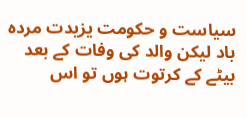سیاست و حکومت یزیدت مردہ باد لیکن والد کی وفات کے بعد بیٹے کے کرتوت ہوں تو اس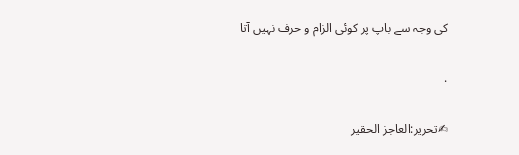کی وجہ سے باپ پر کوئی الزام و حرف نہیں آتا

.

✍تحریر:العاجز الحقیر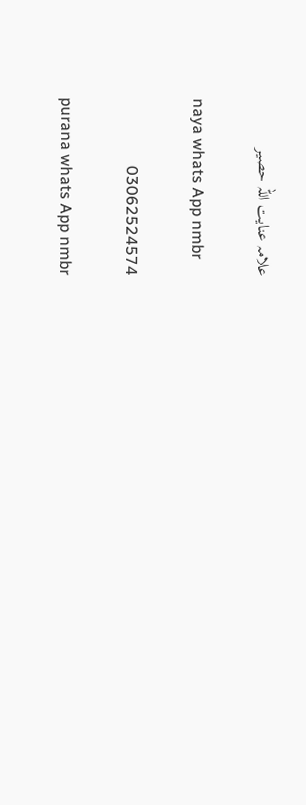علامہ عنایت اللہ حصیر

naya whats App nmbr

03062524574

purana whats App nmbr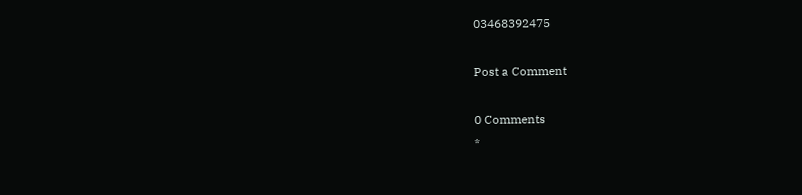03468392475

Post a Comment

0 Comments
*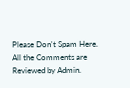Please Don't Spam Here. All the Comments are Reviewed by Admin.